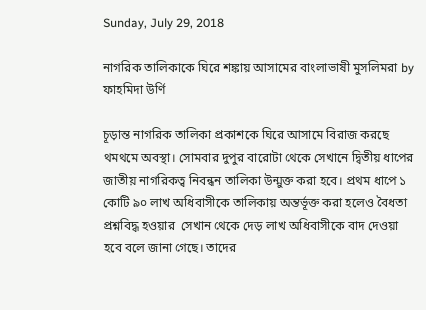Sunday, July 29, 2018

নাগরিক তালিকাকে ঘিরে শঙ্কায় আসামের বাংলাভাষী মুসলিমরা by ফাহমিদা উর্ণি

চূড়ান্ত নাগরিক তালিকা প্রকাশকে ঘিরে আসামে বিরাজ করছে থমথমে অবস্থা। সোমবার দুপুর বারোটা থেকে সেখানে দ্বিতীয় ধাপের জাতীয় নাগরিকত্ব নিবন্ধন তালিকা উন্মুক্ত করা হবে। প্রথম ধাপে ১ কোটি ৯০ লাখ অধিবাসীকে তালিকায় অন্তর্ভূক্ত করা হলেও বৈধতা প্রশ্নবিদ্ধ হওয়ার  সেখান থেকে দেড় লাখ অধিবাসীকে বাদ দেওয়া হবে বলে জানা গেছে। তাদের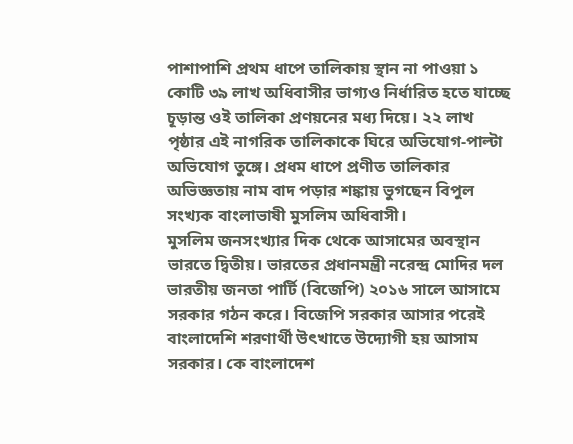পাশাপাশি প্রথম ধাপে তালিকায় স্থান না পাওয়া ১ কোটি ৩৯ লাখ অধিবাসীর ভাগ্যও নির্ধারিত হতে যাচ্ছে চূড়ান্ত ওই তালিকা প্রণয়নের মধ্য দিয়ে। ২২ লাখ পৃষ্ঠার এই নাগরিক তালিকাকে ঘিরে অভিযোগ-পাল্টা অভিযোগ তুঙ্গে। প্রধম ধাপে প্রণীত তালিকার অভিজ্ঞতায় নাম বাদ পড়ার শঙ্কায় ভুগছেন বিপুল সংখ্যক বাংলাভাষী মুসলিম অধিবাসী।
মুসলিম জনসংখ্যার দিক থেকে আসামের অবস্থান ভারতে দ্বিতীয়। ভারতের প্রধানমন্ত্রী নরেন্দ্র মোদির দল ভারতীয় জনতা পার্টি (বিজেপি) ২০১৬ সালে আসামে সরকার গঠন করে। বিজেপি সরকার আসার পরেই বাংলাদেশি শরণার্থী উৎখাতে উদ্যোগী হয় আসাম সরকার। কে বাংলাদেশ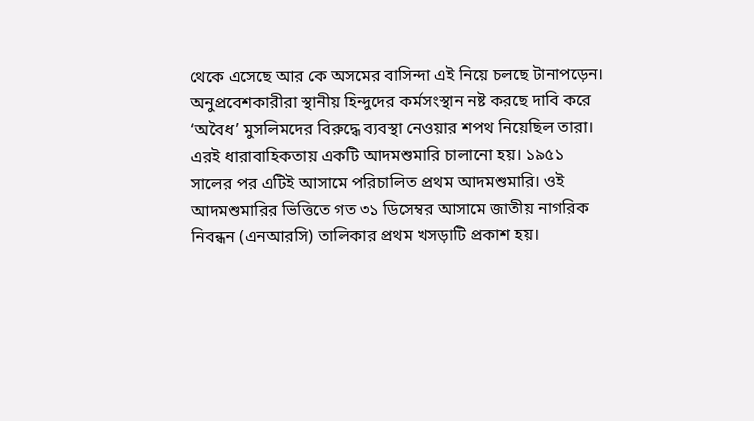থেকে এসেছে আর কে অসমের বাসিন্দা এই নিয়ে চলছে টানাপড়েন। অনুপ্রবেশকারীরা স্থানীয় হিন্দুদের কর্মসংস্থান নষ্ট করছে দাবি করে ‘অবৈধ’ মুসলিমদের বিরুদ্ধে ব্যবস্থা নেওয়ার শপথ নিয়েছিল তারা। এরই ধারাবাহিকতায় একটি আদমশুমারি চালানো হয়। ১৯৫১ সালের পর এটিই আসামে পরিচালিত প্রথম আদমশুমারি। ওই আদমশুমারির ভিত্তিতে গত ৩১ ডিসেম্বর আসামে জাতীয় নাগরিক নিবন্ধন (এনআরসি) তালিকার প্রথম খসড়াটি প্রকাশ হয়।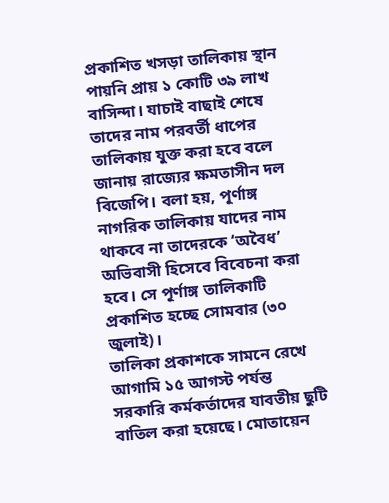প্রকাশিত খসড়া তালিকায় স্থান পায়নি প্রায় ১ কোটি ৩৯ লাখ বাসিন্দা। যাচাই বাছাই শেষে তাদের নাম পরবর্তী ধাপের তালিকায় যুক্ত করা হবে বলে জানায় রাজ্যের ক্ষমতাসীন দল বিজেপি। বলা হয়, পূর্ণাঙ্গ নাগরিক তালিকায় যাদের নাম থাকবে না তাদেরকে ‘অবৈধ’ অভিবাসী হিসেবে বিবেচনা করা হবে। সে পূর্ণাঙ্গ তালিকাটি প্রকাশিত হচ্ছে সোমবার (৩০ জুলাই)।
তালিকা প্রকাশকে সামনে রেখে আগামি ১৫ আগস্ট পর্যন্ত সরকারি কর্মকর্তাদের যাবতীয় ছুটি বাতিল করা হয়েছে। মোতায়েন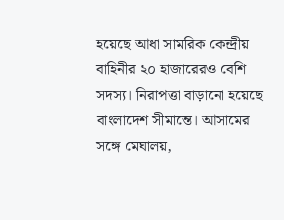হয়েছে আধা সামরিক কেন্দ্রীয় বাহিনীর ২০ হাজারেরও বেশি সদস্য। নিরাপত্তা বাড়ানো হয়েছে বাংলাদেশ সীমান্তে। আসামের সঙ্গে মেঘালয়,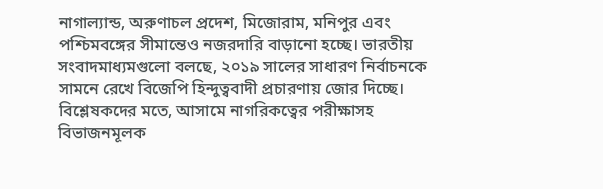নাগাল্যান্ড, অরুণাচল প্রদেশ, মিজোরাম, মনিপুর এবং পশ্চিমবঙ্গের সীমান্তেও নজরদারি বাড়ানো হচ্ছে। ভারতীয় সংবাদমাধ্যমগুলো বলছে, ২০১৯ সালের সাধারণ নির্বাচনকে সামনে রেখে বিজেপি হিন্দুত্ববাদী প্রচারণায় জোর দিচ্ছে। বিশ্লেষকদের মতে, আসামে নাগরিকত্বের পরীক্ষাসহ বিভাজনমূলক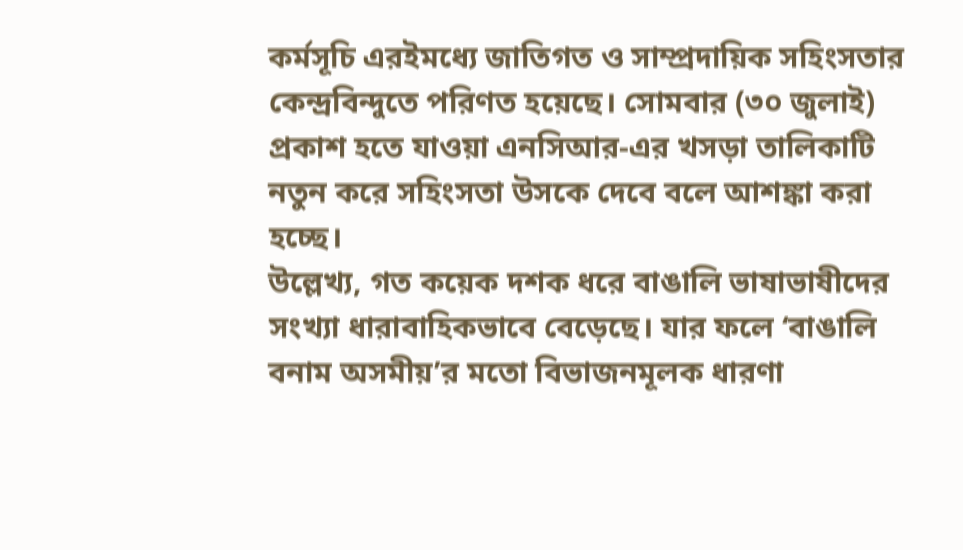কর্মসূচি এরইমধ্যে জাতিগত ও সাম্প্রদায়িক সহিংসতার কেন্দ্রবিন্দুতে পরিণত হয়েছে। সোমবার (৩০ জুলাই) প্রকাশ হতে যাওয়া এনসিআর-এর খসড়া তালিকাটি নতুন করে সহিংসতা উসকে দেবে বলে আশঙ্কা করা হচ্ছে।
উল্লেখ্য, গত কয়েক দশক ধরে বাঙালি ভাষাভাষীদের সংখ্যা ধারাবাহিকভাবে বেড়েছে। যার ফলে ‘বাঙালি বনাম অসমীয়’র মতো বিভাজনমূলক ধারণা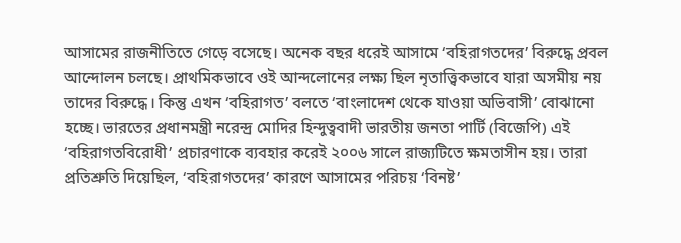আসামের রাজনীতিতে গেড়ে বসেছে। অনেক বছর ধরেই আসামে ‘বহিরাগতদের’ বিরুদ্ধে প্রবল আন্দোলন চলছে। প্রাথমিকভাবে ওই আন্দলোনের লক্ষ্য ছিল নৃতাত্ত্বিকভাবে যারা অসমীয় নয় তাদের বিরুদ্ধে। কিন্তু এখন ‘বহিরাগত’ বলতে ‘বাংলাদেশ থেকে যাওয়া অভিবাসী’ বোঝানো হচ্ছে। ভারতের প্রধানমন্ত্রী নরেন্দ্র মোদির হিন্দুত্ববাদী ভারতীয় জনতা পার্টি (বিজেপি) এই ‘বহিরাগতবিরোধী’ প্রচারণাকে ব্যবহার করেই ২০০৬ সালে রাজ্যটিতে ক্ষমতাসীন হয়। তারা প্রতিশ্রুতি দিয়েছিল, ‘বহিরাগতদের’ কারণে আসামের পরিচয় ‘বিনষ্ট’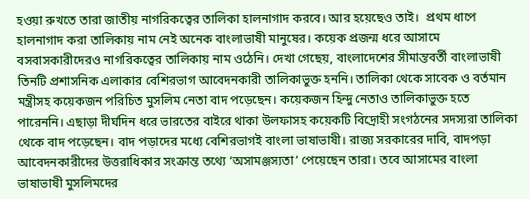হওয়া রুখতে তারা জাতীয় নাগরিকত্বের তালিকা হালনাগাদ করবে। আর হয়েছেও তাই।  প্রথম ধাপে হালনাগাদ করা তালিকায় নাম নেই অনেক বাংলাভাষী মানুষের। কয়েক প্রজন্ম ধরে আসামে বসবাসকারীদেরও নাগরিকত্বের তালিকায় নাম ওঠেনি। দেখা গেছেয়, বাংলাদেশের সীমান্তবর্তী বাংলাভাষী তিনটি প্রশাসনিক এলাকার বেশিরভাগ আবেদনকারী তালিকাভুক্ত হননি। তালিকা থেকে সাবেক ও বর্তমান মন্ত্রীসহ কয়েকজন পরিচিত মুসলিম নেতা বাদ পড়েছেন। কয়েকজন হিন্দু নেতাও তালিকাভুক্ত হতে পারেননি। এছাড়া দীর্ঘদিন ধরে ভারতের বাইরে থাকা উলফাসহ কয়েকটি বিদ্রোহী সংগঠনের সদস্যরা তালিকা থেকে বাদ পড়েছেন। বাদ পড়াদের মধ্যে বেশিরভাগই বাংলা ভাষাভাষী। রাজ্য সরকারের দাবি, বাদপড়া আবেদনকারীদের উত্তরাধিকার সংক্রান্ত তথ্যে ‘অসামঞ্জস্যতা’ পেয়েছেন তারা। তবে আসামের বাংলা ভাষাভাষী মুসলিমদের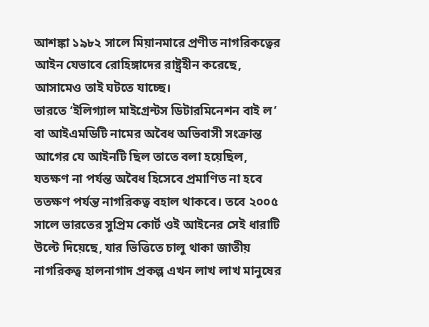আশঙ্কা ১৯৮২ সালে মিয়ানমারে প্রণীত নাগরিকত্বের আইন যেভাবে রোহিঙ্গাদের রাষ্ট্রহীন করেছে, আসামেও তাই ঘটতে যাচ্ছে।
ভারতে ‘ইলিগ্যাল মাইগ্রেন্টস ডিটারমিনেশন বাই ল’ বা আইএমডিটি নামের অবৈধ অভিবাসী সংক্রান্ত আগের যে আইনটি ছিল তাতে বলা হয়েছিল, যতক্ষণ না পর্যন্ত অবৈধ হিসেবে প্রমাণিত না হবে ততক্ষণ পর্যন্ত নাগরিকত্ব বহাল থাকবে। তবে ২০০৫ সালে ভারতের সুপ্রিম কোর্ট ওই আইনের সেই ধারাটি  উল্টে দিয়েছে, যার ভিত্তিতে চালু থাকা জাতীয় নাগরিকত্ব হালনাগাদ প্রকল্প এখন লাখ লাখ মানুষের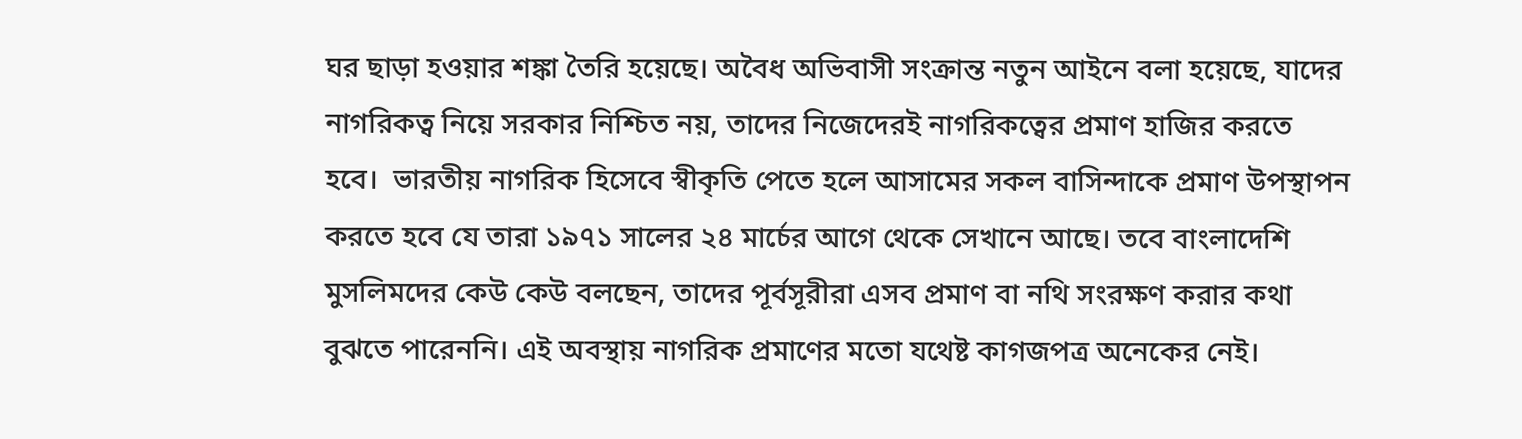ঘর ছাড়া হওয়ার শঙ্কা তৈরি হয়েছে। অবৈধ অভিবাসী সংক্রান্ত নতুন আইনে বলা হয়েছে, যাদের নাগরিকত্ব নিয়ে সরকার নিশ্চিত নয়, তাদের নিজেদেরই নাগরিকত্বের প্রমাণ হাজির করতে হবে।  ভারতীয় নাগরিক হিসেবে স্বীকৃতি পেতে হলে আসামের সকল বাসিন্দাকে প্রমাণ উপস্থাপন করতে হবে যে তারা ১৯৭১ সালের ২৪ মার্চের আগে থেকে সেখানে আছে। তবে বাংলাদেশি মুসলিমদের কেউ কেউ বলছেন, তাদের পূর্বসূরীরা এসব প্রমাণ বা নথি সংরক্ষণ করার কথা বুঝতে পারেননি। এই অবস্থায় নাগরিক প্রমাণের মতো যথেষ্ট কাগজপত্র অনেকের নেই।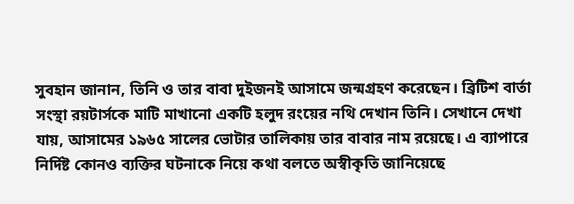সুবহান জানান, তিনি ও তার বাবা দুইজনই আসামে জন্মগ্রহণ করেছেন। ব্রিটিশ বার্তা সংস্থা রয়টার্সকে মাটি মাখানো একটি হলুদ রংয়ের নথি দেখান তিনি। সেখানে দেখা যায়, আসামের ১৯৬৫ সালের ভোটার তালিকায় তার বাবার নাম রয়েছে। এ ব্যাপারে নির্দিষ্ট কোনও ব্যক্তির ঘটনাকে নিয়ে কথা বলতে অস্বীকৃতি জানিয়েছে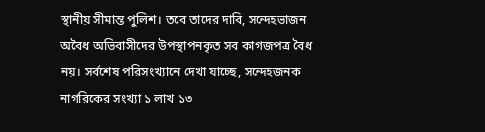স্থানীয় সীমান্ত পুলিশ। তবে তাদের দাবি, সন্দেহভাজন অবৈধ অভিবাসীদের উপস্থাপনকৃত সব কাগজপত্র বৈধ নয়। সর্বশেষ পরিসংখ্যানে দেখা যাচ্ছে, সন্দেহজনক নাগরিকের সংখ্যা ১ লাখ ১৩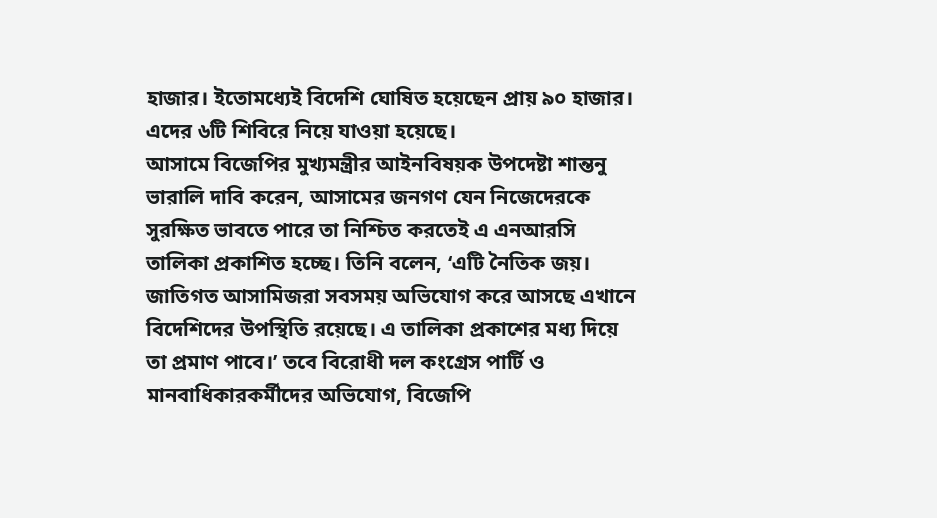হাজার। ইতোমধ্যেই বিদেশি ঘোষিত হয়েছেন প্রায় ৯০ হাজার। এদের ৬টি শিবিরে নিয়ে যাওয়া হয়েছে।
আসামে বিজেপির মুখ্যমন্ত্রীর আইনবিষয়ক উপদেষ্টা শান্তনু ভারালি দাবি করেন, আসামের জনগণ যেন নিজেদেরকে সুরক্ষিত ভাবতে পারে তা নিশ্চিত করতেই এ এনআরসি তালিকা প্রকাশিত হচ্ছে। তিনি বলেন, ‘এটি নৈতিক জয়। জাতিগত আসামিজরা সবসময় অভিযোগ করে আসছে এখানে বিদেশিদের উপস্থিতি রয়েছে। এ তালিকা প্রকাশের মধ্য দিয়ে তা প্রমাণ পাবে।’ তবে বিরোধী দল কংগ্রেস পার্টি ও মানবাধিকারকর্মীদের অভিযোগ, বিজেপি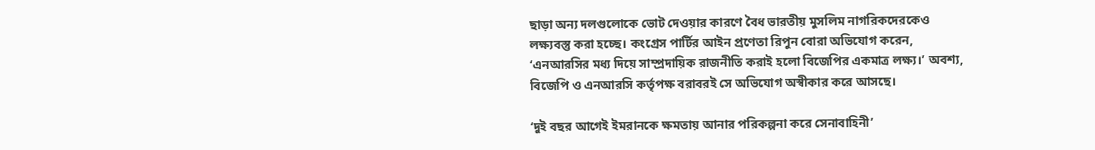ছাড়া অন্য দলগুলোকে ভোট দেওয়ার কারণে বৈধ ভারতীয় মুসলিম নাগরিকদেরকেও লক্ষ্যবস্তু করা হচ্ছে। কংগ্রেস পার্টির আইন প্রণেতা রিপুন বোরা অভিযোগ করেন, ‘এনআরসির মধ্য দিয়ে সাম্প্রদায়িক রাজনীতি করাই হলো বিজেপির একমাত্র লক্ষ্য।’ অবশ্য, বিজেপি ও এনআরসি কর্তৃপক্ষ বরাবরই সে অভিযোগ অস্বীকার করে আসছে।

‘দুই বছর আগেই ইমরানকে ক্ষমতায় আনার পরিকল্পনা করে সেনাবাহিনী’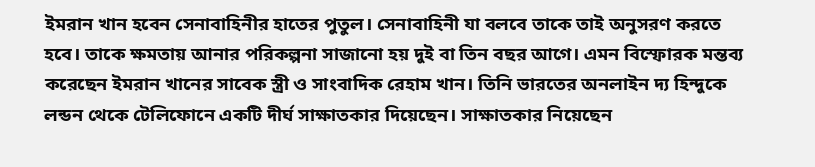ইমরান খান হবেন সেনাবাহিনীর হাতের পুতুল। সেনাবাহিনী যা বলবে তাকে তাই অনুসরণ করতে হবে। তাকে ক্ষমতায় আনার পরিকল্পনা সাজানো হয় দুই বা তিন বছর আগে। এমন বিস্ফোরক মন্তব্য করেছেন ইমরান খানের সাবেক স্ত্রী ও সাংবাদিক রেহাম খান। তিনি ভারতের অনলাইন দ্য হিন্দুকে লন্ডন থেকে টেলিফোনে একটি দীর্ঘ সাক্ষাতকার দিয়েছেন। সাক্ষাতকার নিয়েছেন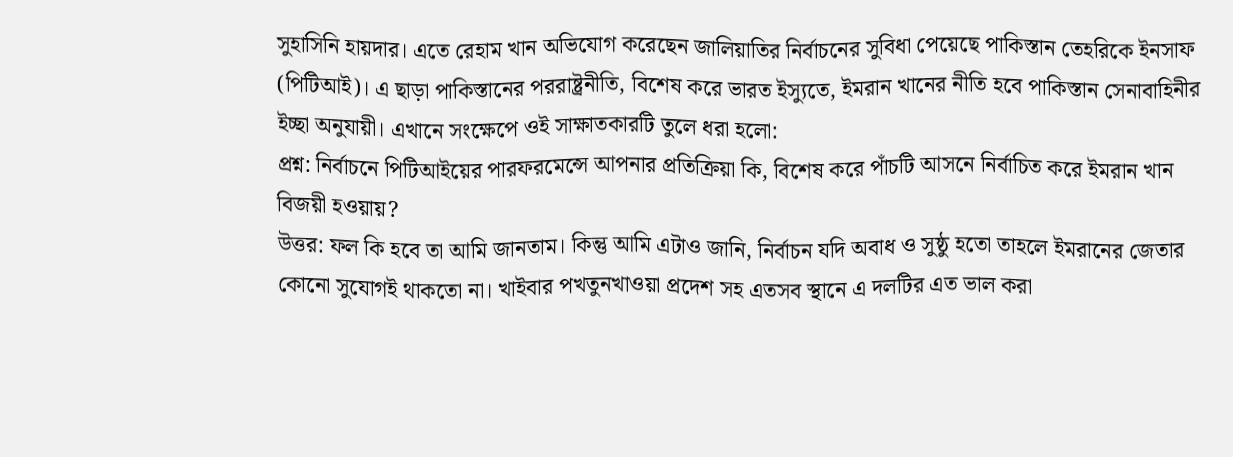সুহাসিনি হায়দার। এতে রেহাম খান অভিযোগ করেছেন জালিয়াতির নির্বাচনের সুবিধা পেয়েছে পাকিস্তান তেহরিকে ইনসাফ (পিটিআই)। এ ছাড়া পাকিস্তানের পররাষ্ট্রনীতি, বিশেষ করে ভারত ইস্যুতে, ইমরান খানের নীতি হবে পাকিস্তান সেনাবাহিনীর ইচ্ছা অনুযায়ী। এখানে সংক্ষেপে ওই সাক্ষাতকারটি তুলে ধরা হলো:
প্রশ্ন: নির্বাচনে পিটিআইয়ের পারফরমেন্সে আপনার প্রতিক্রিয়া কি, বিশেষ করে পাঁচটি আসনে নির্বাচিত করে ইমরান খান বিজয়ী হওয়ায়?
উত্তর: ফল কি হবে তা আমি জানতাম। কিন্তু আমি এটাও জানি, নির্বাচন যদি অবাধ ও সুষ্ঠু হতো তাহলে ইমরানের জেতার কোনো সুযোগই থাকতো না। খাইবার পখতুনখাওয়া প্রদেশ সহ এতসব স্থানে এ দলটির এত ভাল করা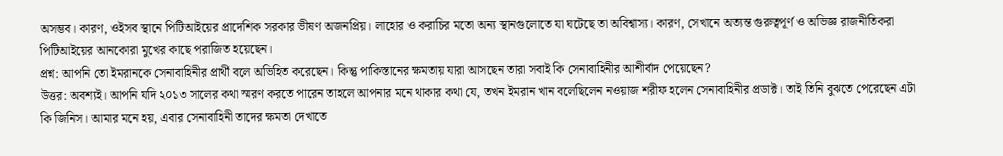অসম্ভব। কারণ, ওইসব স্থানে পিটিআইয়ের প্রাদেশিক সরকার ভীষণ অজনপ্রিয়। লাহোর ও করাচির মতো অন্য স্থানগুলোতে যা ঘটেছে তা অবিশ্বাস্য। কারণ, সেখানে অত্যন্ত গুরুত্বপূর্ণ ও অভিজ্ঞ রাজনীতিকরা পিটিআইয়ের আনকোরা মুখের কাছে পরাজিত হয়েছেন।
প্রশ্ন: আপনি তো ইমরানকে সেনাবাহিনীর প্রার্থী বলে অভিহিত করেছেন। কিন্তু পাকিস্তানের ক্ষমতায় যারা আসছেন তারা সবাই কি সেনাবাহিনীর আশীর্বাদ পেয়েছেন?
উত্তর: অবশ্যই। আপনি যদি ২০১৩ সালের কথা স্মরণ করতে পারেন তাহলে আপনার মনে থাকার কথা যে, তখন ইমরান খান বলেছিলেন নওয়াজ শরীফ হলেন সেনাবাহিনীর প্রডাক্ট। তাই তিনি বুঝতে পেরেছেন এটা কি জিনিস। আমার মনে হয়, এবার সেনাবাহিনী তাদের ক্ষমতা দেখাতে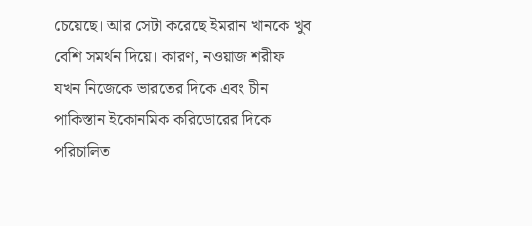চেয়েছে। আর সেটা করেছে ইমরান খানকে খুব বেশি সমর্থন দিয়ে। কারণ, নওয়াজ শরীফ যখন নিজেকে ভারতের দিকে এবং চীন পাকিস্তান ইকোনমিক করিডোরের দিকে পরিচালিত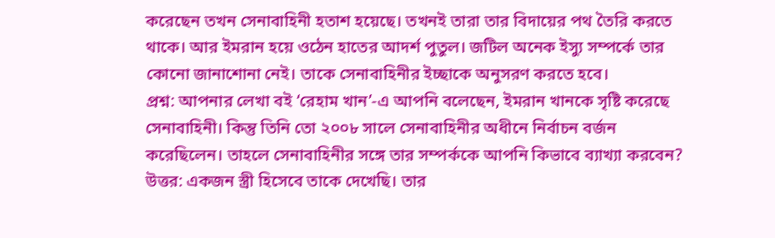করেছেন তখন সেনাবাহিনী হতাশ হয়েছে। তখনই তারা তার বিদায়ের পথ তৈরি করতে থাকে। আর ইমরান হয়ে ওঠেন হাতের আদর্শ পুতুল। জটিল অনেক ইস্যু সম্পর্কে তার কোনো জানাশোনা নেই। তাকে সেনাবাহিনীর ইচ্ছাকে অনুসরণ করতে হবে।
প্রশ্ন: আপনার লেখা বই ‘রেহাম খান’-এ আপনি বলেছেন, ইমরান খানকে সৃষ্টি করেছে সেনাবাহিনী। কিন্তু তিনি তো ২০০৮ সালে সেনাবাহিনীর অধীনে নির্বাচন বর্জন করেছিলেন। তাহলে সেনাবাহিনীর সঙ্গে তার সম্পর্ককে আপনি কিভাবে ব্যাখ্যা করবেন?
উত্তর: একজন স্ত্রী হিসেবে তাকে দেখেছি। তার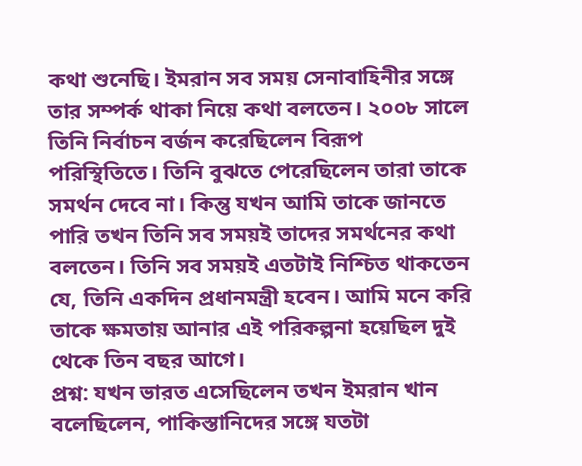কথা শুনেছি। ইমরান সব সময় সেনাবাহিনীর সঙ্গে তার সম্পর্ক থাকা নিয়ে কথা বলতেন। ২০০৮ সালে তিনি নির্বাচন বর্জন করেছিলেন বিরূপ পরিস্থিতিতে। তিনি বুঝতে পেরেছিলেন তারা তাকে সমর্থন দেবে না। কিন্তু যখন আমি তাকে জানতে পারি তখন তিনি সব সময়ই তাদের সমর্থনের কথা বলতেন। তিনি সব সময়ই এতটাই নিশ্চিত থাকতেন যে, তিনি একদিন প্রধানমন্ত্রী হবেন। আমি মনে করি তাকে ক্ষমতায় আনার এই পরিকল্পনা হয়েছিল দুই থেকে তিন বছর আগে।
প্রশ্ন: যখন ভারত এসেছিলেন তখন ইমরান খান বলেছিলেন, পাকিস্তানিদের সঙ্গে যতটা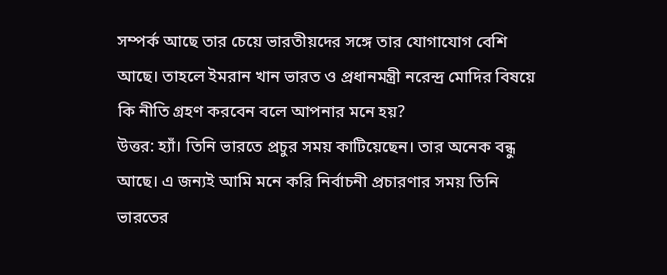সম্পর্ক আছে তার চেয়ে ভারতীয়দের সঙ্গে তার যোগাযোগ বেশি আছে। তাহলে ইমরান খান ভারত ও প্রধানমন্ত্রী নরেন্দ্র মোদির বিষয়ে কি নীতি গ্রহণ করবেন বলে আপনার মনে হয়?
উত্তর: হ্যাঁ। তিনি ভারতে প্রচুর সময় কাটিয়েছেন। তার অনেক বন্ধু আছে। এ জন্যই আমি মনে করি নির্বাচনী প্রচারণার সময় তিনি ভারতের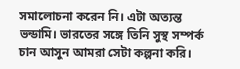সমালোচনা করেন নি। এটা অত্যন্ত ভন্ডামি। ভারতের সঙ্গে তিনি সুস্থ সম্পর্ক চান আসুন আমরা সেটা কল্পনা করি।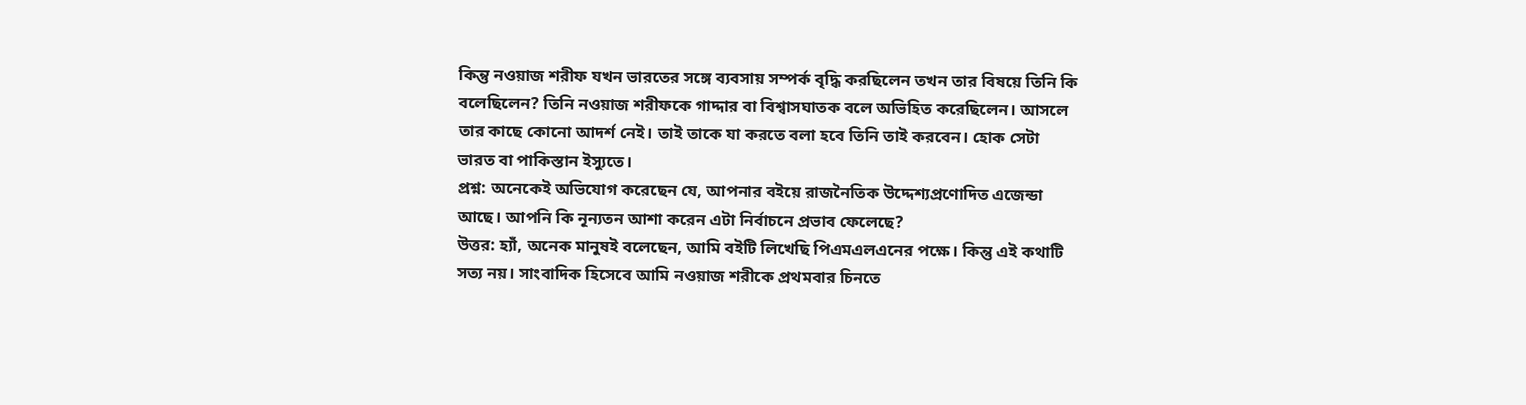কিন্তু নওয়াজ শরীফ যখন ভারতের সঙ্গে ব্যবসায় সম্পর্ক বৃদ্ধি করছিলেন তখন তার বিষয়ে তিনি কি বলেছিলেন? তিনি নওয়াজ শরীফকে গাদ্দার বা বিশ্বাসঘাতক বলে অভিহিত করেছিলেন। আসলে তার কাছে কোনো আদর্শ নেই। তাই তাকে যা করতে বলা হবে তিনি তাই করবেন। হোক সেটা ভারত বা পাকিস্তান ইস্যুতে।
প্রশ্ন: অনেকেই অভিযোগ করেছেন যে, আপনার বইয়ে রাজনৈতিক উদ্দেশ্যপ্রণোদিত এজেন্ডা আছে। আপনি কি নূন্যতন আশা করেন এটা নির্বাচনে প্রভাব ফেলেছে?
উত্তর: হ্যাঁ, অনেক মানুষই বলেছেন, আমি বইটি লিখেছি পিএমএলএনের পক্ষে। কিন্তু এই কথাটি সত্য নয়। সাংবাদিক হিসেবে আমি নওয়াজ শরীকে প্রথমবার চিনতে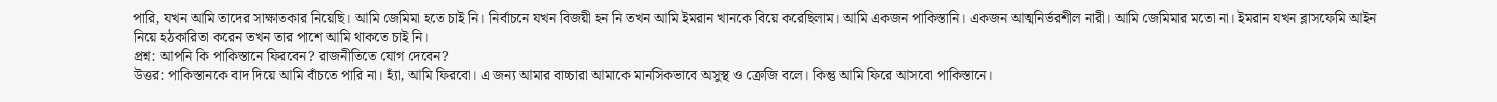পারি, যখন আমি তাদের সাক্ষাতকার নিয়েছি। আমি জেমিমা হতে চাই নি। নির্বাচনে যখন বিজয়ী হন নি তখন আমি ইমরান খানকে বিয়ে করেছিলাম। আমি একজন পাকিস্তানি। একজন আত্মনির্ভরশীল নারী। আমি জেমিমার মতো না। ইমরান যখন ব্লাসফেমি আইন নিয়ে হঠকারিতা করেন তখন তার পাশে আমি থাকতে চাই নি।
প্রশ্ন: আপনি কি পাকিস্তানে ফিরবেন? রাজনীতিতে যোগ দেবেন?
উত্তর: পাকিস্তানকে বাদ দিয়ে আমি বাঁচতে পারি না। হ্যাঁ, আমি ফিরবো। এ জন্য আমার বাচ্চারা আমাকে মানসিকভাবে অসুস্থ ও ক্রেজি বলে। কিন্তু আমি ফিরে আসবো পাকিস্তানে।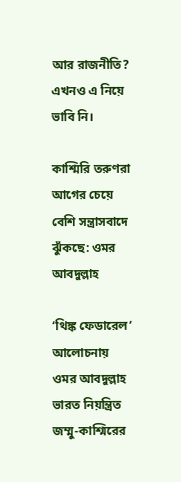আর রাজনীতি? এখনও এ নিয়ে ভাবি নি।

কাশ্মিরি তরুণরা আগের চেয়ে বেশি সন্ত্রাসবাদে ঝুঁকছে: ওমর আবদুল্লাহ

‘থিঙ্ক ফেডারেল’ আলোচনায় ওমর আবদুল্লাহ
ভারত নিয়ন্ত্রিত জম্মু-কাশ্মিরের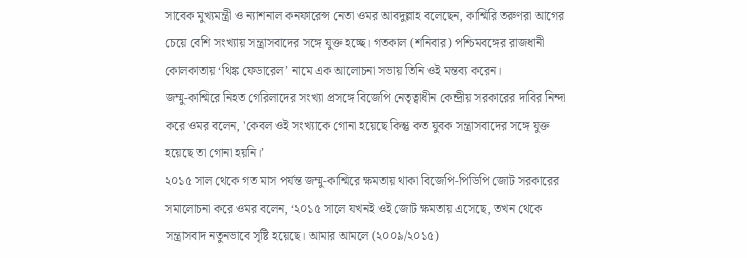সাবেক মুখ্যমন্ত্রী ও ন্যাশনাল কনফারেন্স নেতা ওমর আবদুল্লাহ বলেছেন, কাশ্মিরি তরুণরা আগের চেয়ে বেশি সংখ্যায় সন্ত্রাসবাদের সঙ্গে যুক্ত হচ্ছে। গতকাল (শনিবার) পশ্চিমবঙ্গের রাজধানী কোলকাতায় ‘থিঙ্ক ফেডারেল’ নামে এক আলোচনা সভায় তিনি ওই মন্তব্য করেন।
জম্মু-কাশ্মিরে নিহত গেরিলাদের সংখ্যা প্রসঙ্গে বিজেপি নেতৃত্বাধীন কেন্দ্রীয় সরকারের দাবির নিন্দা করে ওমর বলেন, 'কেবল ওই সংখ্যাকে গোনা হয়েছে কিন্তু কত যুবক সন্ত্রাসবাদের সঙ্গে যুক্ত হয়েছে তা গোনা হয়নি।’
২০১৫ সাল থেকে গত মাস পর্যন্ত জম্মু-কাশ্মিরে ক্ষমতায় থাকা বিজেপি-পিডিপি জোট সরকারের সমালোচনা করে ওমর বলেন, ‘২০১৫ সালে যখনই ওই জোট ক্ষমতায় এসেছে, তখন থেকে সন্ত্রাসবাদ নতুনভাবে সৃষ্টি হয়েছে। আমার আমলে (২০০৯/২০১৫)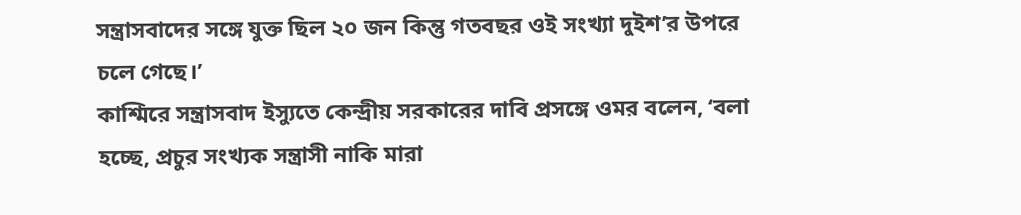সন্ত্রাসবাদের সঙ্গে যুক্ত ছিল ২০ জন কিন্তু গতবছর ওই সংখ্যা দুইশ’র উপরে চলে গেছে।’
কাশ্মিরে সন্ত্রাসবাদ ইস্যুতে কেন্দ্রীয় সরকারের দাবি প্রসঙ্গে ওমর বলেন, ‘বলা হচ্ছে, প্রচুর সংখ্যক সন্ত্রাসী নাকি মারা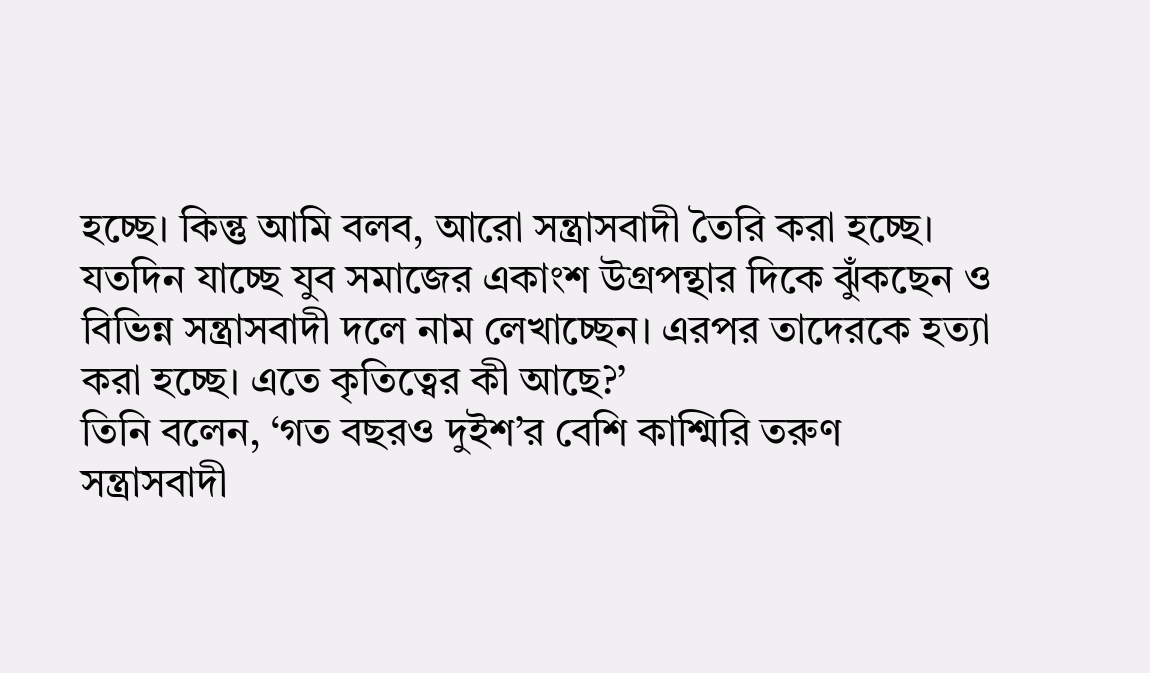হচ্ছে। কিন্তু আমি বলব, আরো সন্ত্রাসবাদী তৈরি করা হচ্ছে। যতদিন যাচ্ছে যুব সমাজের একাংশ উগ্রপন্থার দিকে ঝুঁকছেন ও বিভিন্ন সন্ত্রাসবাদী দলে নাম লেখাচ্ছেন। এরপর তাদেরকে হত্যা করা হচ্ছে। এতে কৃতিত্বের কী আছে?’
তিনি বলেন, ‘গত বছরও দুইশ’র বেশি কাশ্মিরি তরুণ সন্ত্রাসবাদী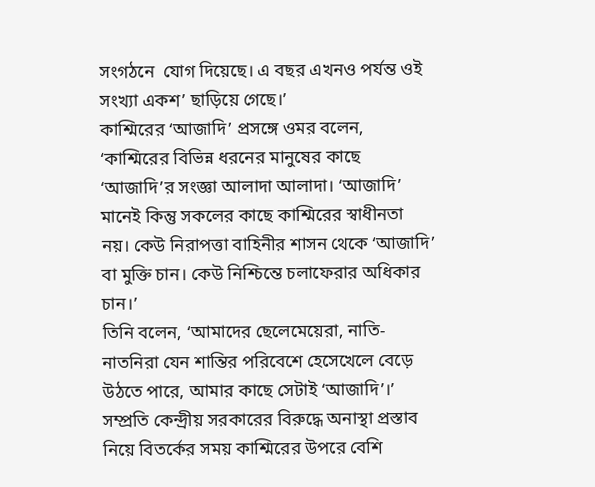সংগঠনে  যোগ দিয়েছে। এ বছর এখনও পর্যন্ত ওই সংখ্যা একশ’ ছাড়িয়ে গেছে।’
কাশ্মিরের ‘আজাদি’ প্রসঙ্গে ওমর বলেন, ‘কাশ্মিরের বিভিন্ন ধরনের মানুষের কাছে ‘আজাদি’র সংজ্ঞা আলাদা আলাদা। ‘আজাদি’ মানেই কিন্তু সকলের কাছে কাশ্মিরের স্বাধীনতা নয়। কেউ নিরাপত্তা বাহিনীর শাসন থেকে ‘আজাদি’ বা মুক্তি চান। কেউ নিশ্চিন্তে চলাফেরার অধিকার চান।’
তিনি বলেন, ‘আমাদের ছেলেমেয়েরা, নাতি-নাতনিরা যেন শান্তির পরিবেশে হেসেখেলে বেড়ে উঠতে পারে, আমার কাছে সেটাই ‘আজাদি’।’
সম্প্রতি কেন্দ্রীয় সরকারের বিরুদ্ধে অনাস্থা প্রস্তাব নিয়ে বিতর্কের সময় কাশ্মিরের উপরে বেশি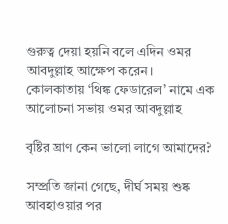গুরুত্ব দেয়া হয়নি বলে এদিন ওমর আবদুল্লাহ আক্ষেপ করেন।
কোলকাতায় ‘থিঙ্ক ফেডারেল’ নামে এক আলোচনা সভায় ওমর আবদুল্লাহ

বৃষ্টির ঘ্রাণ কেন ভালো লাগে আমাদের?

সম্প্রতি জানা গেছে, দীর্ঘ সময় শুষ্ক আবহাওয়ার পর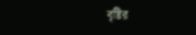বৃষ্টির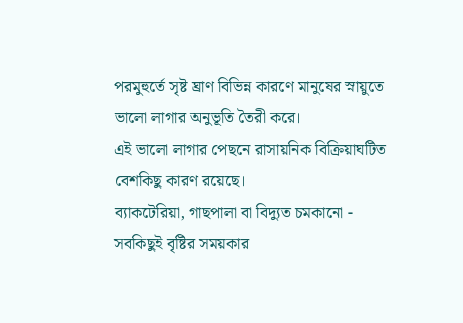পরমুহুর্তে সৃষ্ট ঘ্রাণ বিভিন্ন কারণে মানুষের স্নায়ুতে ভালো লাগার অনুভূতি তৈরী করে।
এই ভালো লাগার পেছনে রাসায়নিক বিক্রিয়াঘটিত বেশকিছু কারণ রয়েছে।
ব্যাকটেরিয়া, গাছপালা বা বিদ্যুত চমকানো - সবকিছুই বৃষ্টির সময়কার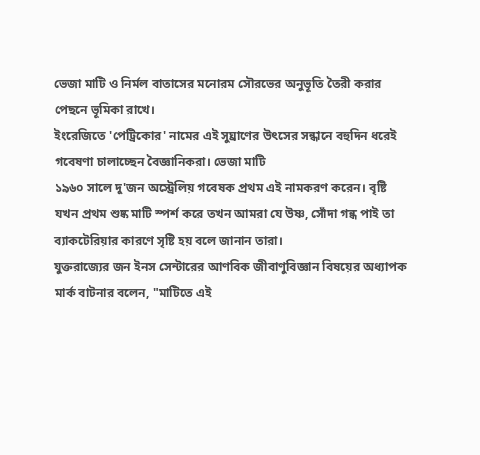ভেজা মাটি ও নির্মল বাতাসের মনোরম সৌরভের অনুভূতি তৈরী করার পেছনে ভূমিকা রাখে।
ইংরেজিতে 'পেট্রিকোর' নামের এই সুঘ্রাণের উৎসের সন্ধানে বহুদিন ধরেই গবেষণা চালাচ্ছেন বৈজ্ঞানিকরা। ভেজা মাটি
১৯৬০ সালে দু'জন অস্ট্রেলিয় গবেষক প্রথম এই নামকরণ করেন। বৃষ্টি যখন প্রথম শুষ্ক মাটি স্পর্শ করে তখন আমরা যে উষ্ণ, সোঁদা গন্ধ পাই তা ব্যাকটেরিয়ার কারণে সৃষ্টি হয় বলে জানান তারা।
যুক্তরাজ্যের জন ইনস সেন্টারের আণবিক জীবাণুবিজ্ঞান বিষয়ের অধ্যাপক মার্ক বাটনার বলেন, "মাটিতে এই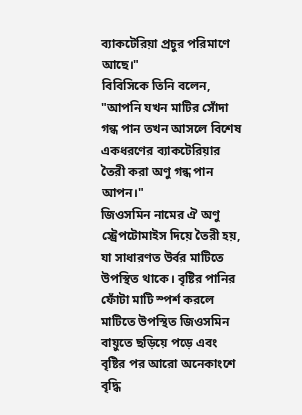ব্যাকটেরিয়া প্রচুর পরিমাণে আছে।"
বিবিসিকে তিনি বলেন, "আপনি যখন মাটির সোঁদা গন্ধ পান তখন আসলে বিশেষ একধরণের ব্যাকটেরিয়ার তৈরী করা অণু গন্ধ পান আপন।"
জিওসমিন নামের ঐ অণু স্ট্রেপটোমাইস দিয়ে তৈরী হয়, যা সাধারণত উর্বর মাটিতে উপস্থিত থাকে। বৃষ্টির পানির ফোঁটা মাটি স্পর্শ করলে মাটিতে উপস্থিত জিওসমিন বায়ুতে ছড়িয়ে পড়ে এবং বৃষ্টির পর আরো অনেকাংশে বৃদ্ধি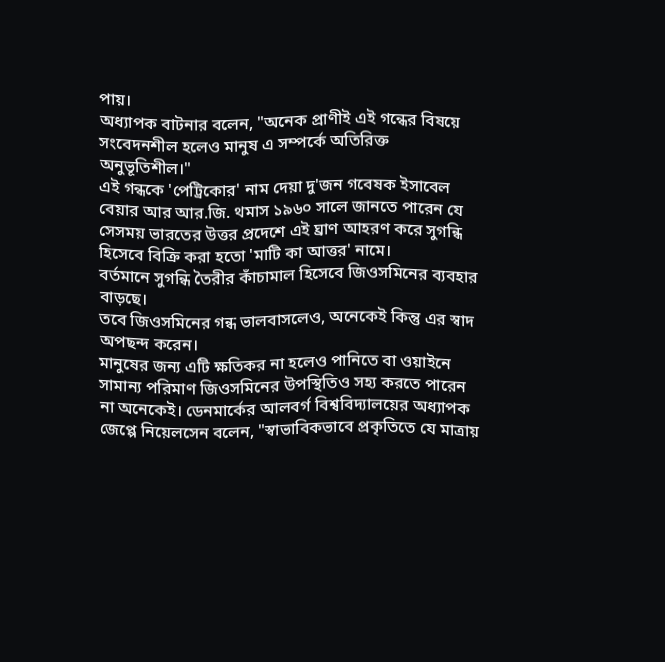পায়।
অধ্যাপক বাটনার বলেন, "অনেক প্রাণীই এই গন্ধের বিষয়ে সংবেদনশীল হলেও মানুষ এ সম্পর্কে অতিরিক্ত অনুভূতিশীল।"
এই গন্ধকে 'পেট্রিকোর' নাম দেয়া দু'জন গবেষক ইসাবেল বেয়ার আর আর.জি. থমাস ১৯৬০ সালে জানতে পারেন যে সেসময় ভারতের উত্তর প্রদেশে এই ঘ্রাণ আহরণ করে সুগন্ধি হিসেবে বিক্রি করা হতো 'মাটি কা আত্তর' নামে।
বর্তমানে সুগন্ধি তৈরীর কাঁচামাল হিসেবে জিওসমিনের ব্যবহার বাড়ছে।
তবে জিওসমিনের গন্ধ ভালবাসলেও, অনেকেই কিন্তু এর স্বাদ অপছন্দ করেন।
মানুষের জন্য এটি ক্ষতিকর না হলেও পানিতে বা ওয়াইনে সামান্য পরিমাণ জিওসমিনের উপস্থিতিও সহ্য করতে পারেন না অনেকেই। ডেনমার্কের আলবর্গ বিশ্ববিদ্যালয়ের অধ্যাপক জেপ্পে নিয়েলসেন বলেন, "স্বাভাবিকভাবে প্রকৃতিতে যে মাত্রায়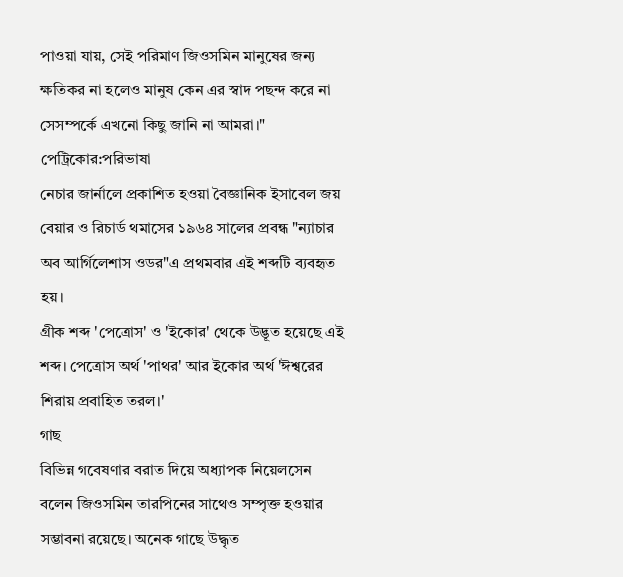পাওয়া যায়, সেই পরিমাণ জিওসমিন মানুষের জন্য ক্ষতিকর না হলেও মানুষ কেন এর স্বাদ পছন্দ করে না সেসম্পর্কে এখনো কিছু জানি না আমরা।"
পেট্রিকোর:পরিভাষা
নেচার জার্নালে প্রকাশিত হওয়া বৈজ্ঞানিক ইসাবেল জয় বেয়ার ও রিচার্ড থমাসের ১৯৬৪ সালের প্রবন্ধ "ন্যাচার অব আর্গিলেশাস ওডর"এ প্রথমবার এই শব্দটি ব্যবহৃত হয়।
গ্রীক শব্দ 'পেত্রোস' ও 'ইকোর' থেকে উদ্ভূত হয়েছে এই শব্দ। পেত্রোস অর্থ 'পাথর' আর ইকোর অর্থ 'ঈশ্বরের শিরায় প্রবাহিত তরল।'
গাছ
বিভিন্ন গবেষণার বরাত দিয়ে অধ্যাপক নিয়েলসেন বলেন জিওসমিন তারপিনের সাথেও সম্পৃক্ত হওয়ার সম্ভাবনা রয়েছে। অনেক গাছে উদ্ধৃত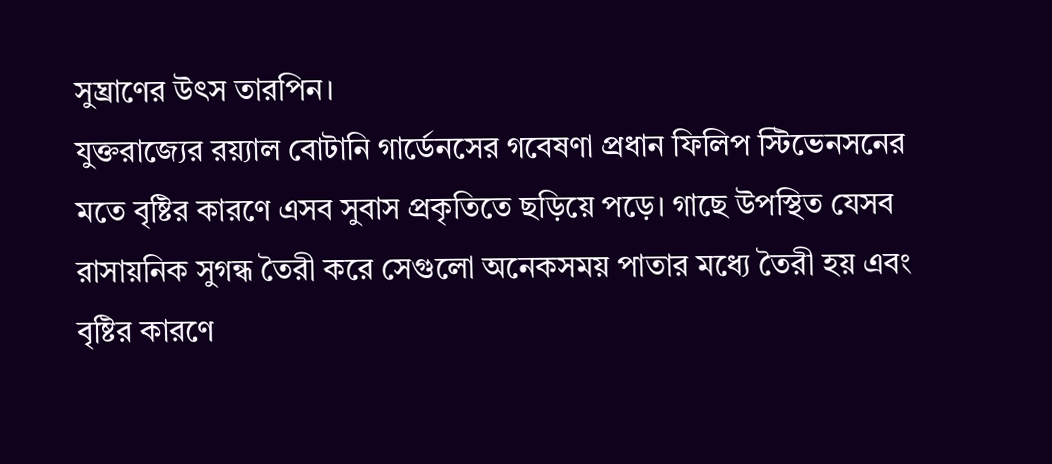সুঘ্রাণের উৎস তারপিন।
যুক্তরাজ্যের রয়্যাল বোটানি গার্ডেনসের গবেষণা প্রধান ফিলিপ স্টিভেনসনের মতে বৃষ্টির কারণে এসব সুবাস প্রকৃতিতে ছড়িয়ে পড়ে। গাছে উপস্থিত যেসব রাসায়নিক সুগন্ধ তৈরী করে সেগুলো অনেকসময় পাতার মধ্যে তৈরী হয় এবং বৃষ্টির কারণে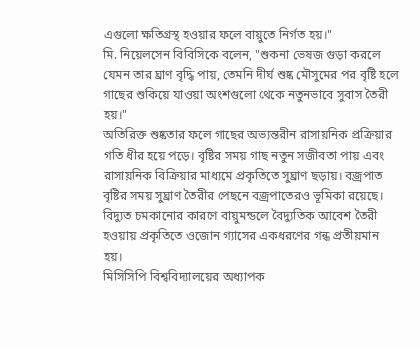এগুলো ক্ষতিগ্রস্থ হওয়ার ফলে বায়ুতে নির্গত হয়।"
মি. নিয়েলসেন বিবিসিকে বলেন, "শুকনা ভেষজ গুড়া করলে যেমন তার ঘ্রাণ বৃদ্ধি পায়, তেমনি দীর্ঘ শুষ্ক মৌসুমের পর বৃষ্টি হলে গাছের শুকিয়ে যাওয়া অংশগুলো থেকে নতুনভাবে সুবাস তৈরী হয়।"
অতিরিক্ত শুষ্কতার ফলে গাছের অভ্যন্তরীন রাসায়নিক প্রক্রিয়ার গতি ধীর হয়ে পড়ে। বৃষ্টির সময় গাছ নতুন সজীবতা পায় এবং রাসায়নিক বিক্রিয়ার মাধ্যমে প্রকৃতিতে সুঘ্রাণ ছড়ায়। বজ্রপাত
বৃষ্টির সময় সুঘ্রাণ তৈরীর পেছনে বজ্রপাতেরও ভূমিকা রয়েছে।
বিদ্যুত চমকানোর কারণে বায়ুমন্ডলে বৈদ্যুতিক আবেশ তৈরী হওয়ায় প্রকৃতিতে ওজোন গ্যাসের একধরণের গন্ধ প্রতীয়মান হয়।
মিসিসিপি বিশ্ববিদ্যালয়ের অধ্যাপক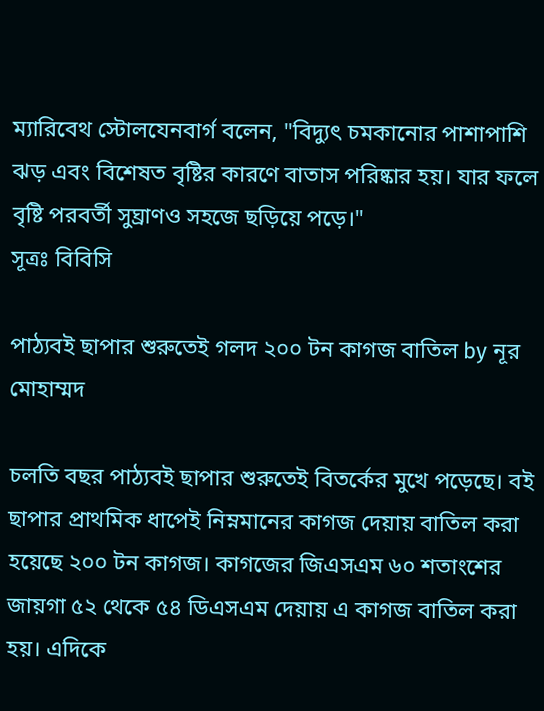ম্যারিবেথ স্টোলযেনবার্গ বলেন, "বিদ্যুৎ চমকানোর পাশাপাশি ঝড় এবং বিশেষত বৃষ্টির কারণে বাতাস পরিষ্কার হয়। যার ফলে বৃষ্টি পরবর্তী সুঘ্রাণও সহজে ছড়িয়ে পড়ে।"
সূত্রঃ বিবিসি

পাঠ্যবই ছাপার শুরুতেই গলদ ২০০ টন কাগজ বাতিল by নূর মোহাম্মদ

চলতি বছর পাঠ্যবই ছাপার শুরুতেই বিতর্কের মুখে পড়েছে। বই ছাপার প্রাথমিক ধাপেই নিম্নমানের কাগজ দেয়ায় বাতিল করা হয়েছে ২০০ টন কাগজ। কাগজের জিএসএম ৬০ শতাংশের জায়গা ৫২ থেকে ৫৪ ডিএসএম দেয়ায় এ কাগজ বাতিল করা হয়। এদিকে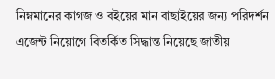নিম্নমানের কাগজ ও বইয়ের মান বাছাইয়ের জন্য পরিদর্শন এজেন্ট নিয়োগে বিতর্কিত সিদ্ধান্ত নিয়েছে জাতীয়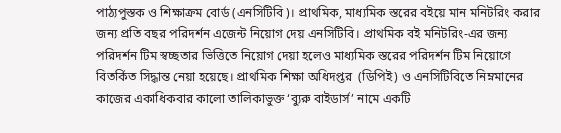পাঠ্যপুস্তক ও শিক্ষাক্রম বোর্ড (এনসিটিবি)। প্রাথমিক, মাধ্যমিক স্তরের বইয়ে মান মনিটরিং করার জন্য প্রতি বছর পরিদর্শন এজেন্ট নিয়োগ দেয় এনসিটিবি। প্রাথমিক বই মনিটরিং-এর জন্য পরিদর্শন টিম স্বচ্ছতার ভিত্তিতে নিয়োগ দেয়া হলেও মাধ্যমিক স্তরের পরিদর্শন টিম নিয়োগে বিতর্কিত সিদ্ধান্ত নেয়া হয়েছে। প্রাথমিক শিক্ষা অধিদপ্তর  (ডিপিই) ও এনসিটিবিতে নিম্নমানের কাজের একাধিকবার কালো তালিকাভুক্ত ‘ব্যুরু বাইডার্স’ নামে একটি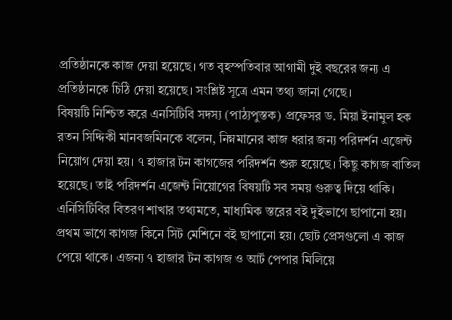প্রতিষ্ঠানকে কাজ দেয়া হয়েছে। গত বৃহস্পতিবার আগামী দুই বছরের জন্য এ প্রতিষ্ঠানকে চিঠি দেয়া হয়েছে। সংশ্লিষ্ট সূত্রে এমন তথ্য জানা গেছে।
বিষয়টি নিশ্চিত করে এনসিটিবি সদস্য (পাঠ্যপুস্তক) প্রফেসর ড. মিয়া ইনামুল হক রতন সিদ্দিকী মানবজমিনকে বলেন, নিম্নমানের কাজ ধরার জন্য পরিদর্শন এজেন্ট নিয়োগ দেয়া হয়। ৭ হাজার টন কাগজের পরিদর্শন শুরু হয়েছে। কিছু কাগজ বাতিল হয়েছে। তাই পরিদর্শন এজেন্ট নিয়োগের বিষয়টি সব সময় গুরুত্ব দিয়ে থাকি।
এনিসিটিবির বিতরণ শাখার তথ্যমতে, মাধ্যমিক স্তরের বই দুইভাগে ছাপানো হয়। প্রথম ভাগে কাগজ কিনে সিট মেশিনে বই ছাপানো হয়। ছোট প্রেসগুলো এ কাজ পেয়ে থাকে। এজন্য ৭ হাজার টন কাগজ ও আর্ট পেপার মিলিয়ে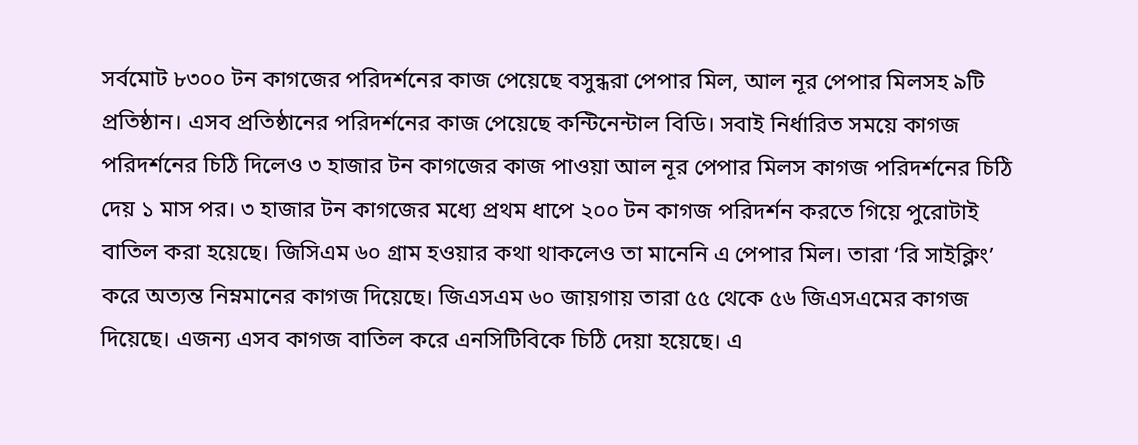সর্বমোট ৮৩০০ টন কাগজের পরিদর্শনের কাজ পেয়েছে বসুন্ধরা পেপার মিল, আল নূর পেপার মিলসহ ৯টি প্রতিষ্ঠান। এসব প্রতিষ্ঠানের পরিদর্শনের কাজ পেয়েছে কন্টিনেন্টাল বিডি। সবাই নির্ধারিত সময়ে কাগজ পরিদর্শনের চিঠি দিলেও ৩ হাজার টন কাগজের কাজ পাওয়া আল নূর পেপার মিলস কাগজ পরিদর্শনের চিঠি দেয় ১ মাস পর। ৩ হাজার টন কাগজের মধ্যে প্রথম ধাপে ২০০ টন কাগজ পরিদর্শন করতে গিয়ে পুরোটাই বাতিল করা হয়েছে। জিসিএম ৬০ গ্রাম হওয়ার কথা থাকলেও তা মানেনি এ পেপার মিল। তারা ‘রি সাইক্লিং’ করে অত্যন্ত নিম্নমানের কাগজ দিয়েছে। জিএসএম ৬০ জায়গায় তারা ৫৫ থেকে ৫৬ জিএসএমের কাগজ দিয়েছে। এজন্য এসব কাগজ বাতিল করে এনসিটিবিকে চিঠি দেয়া হয়েছে। এ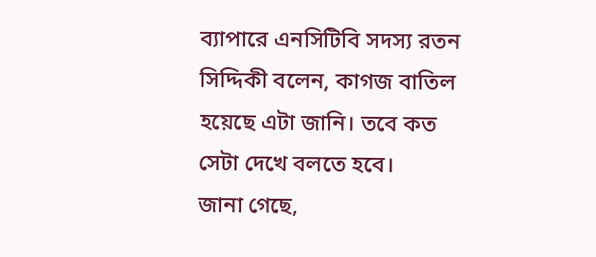ব্যাপারে এনসিটিবি সদস্য রতন সিদ্দিকী বলেন, কাগজ বাতিল হয়েছে এটা জানি। তবে কত সেটা দেখে বলতে হবে।
জানা গেছে,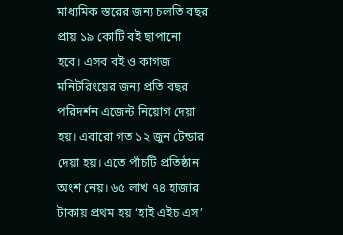মাধ্যমিক স্তরের জন্য চলতি বছর প্রায় ১৯ কোটি বই ছাপানো হবে। এসব বই ও কাগজ মনিটরিংয়ের জন্য প্রতি বছর পরিদর্শন এজেন্ট নিয়োগ দেয়া হয়। এবারো গত ১২ জুন টেন্ডার দেয়া হয়। এতে পাঁচটি প্রতিষ্ঠান অংশ নেয়। ৬৫ লাখ ৭৪ হাজার টাকায় প্রথম হয় ‘হাই এইচ এস’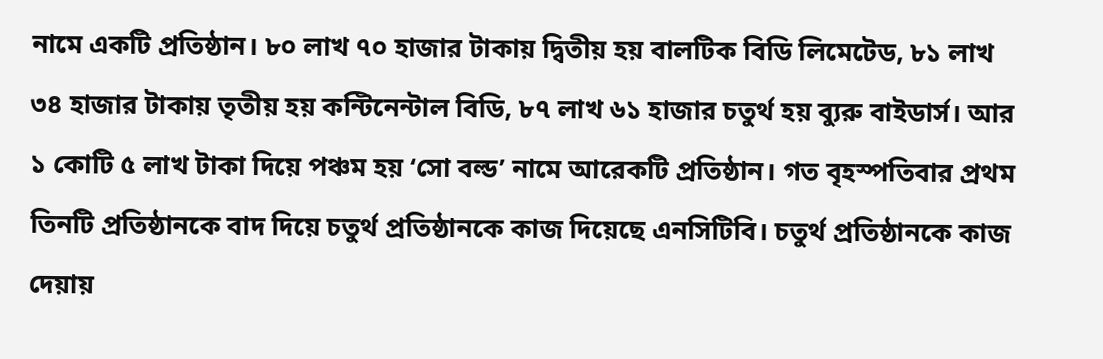নামে একটি প্রতিষ্ঠান। ৮০ লাখ ৭০ হাজার টাকায় দ্বিতীয় হয় বালটিক বিডি লিমেটেড, ৮১ লাখ ৩৪ হাজার টাকায় তৃতীয় হয় কন্টিনেন্টাল বিডি, ৮৭ লাখ ৬১ হাজার চতুর্থ হয় ব্যুরু বাইডার্স। আর ১ কোটি ৫ লাখ টাকা দিয়ে পঞ্চম হয় ‘সো বল্ড’ নামে আরেকটি প্রতিষ্ঠান। গত বৃহস্পতিবার প্রথম তিনটি প্রতিষ্ঠানকে বাদ দিয়ে চতুর্থ প্রতিষ্ঠানকে কাজ দিয়েছে এনসিটিবি। চতুর্থ প্রতিষ্ঠানকে কাজ দেয়ায়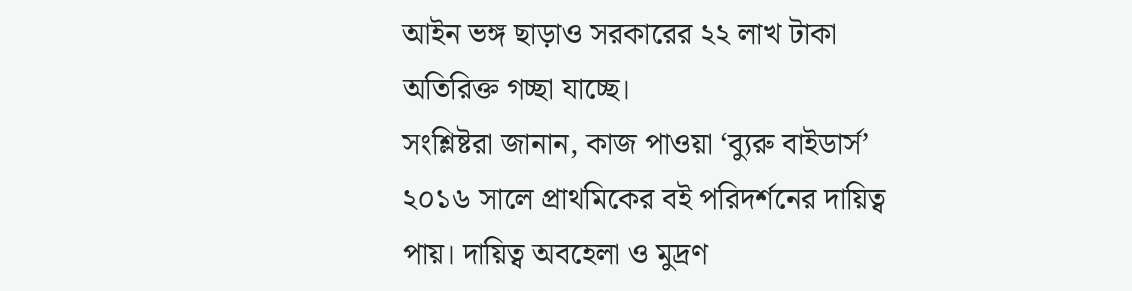আইন ভঙ্গ ছাড়াও সরকারের ২২ লাখ টাকা অতিরিক্ত গচ্ছা যাচ্ছে।
সংশ্লিষ্টরা জানান, কাজ পাওয়া ‘ব্যুরু বাইডার্স’ ২০১৬ সালে প্রাথমিকের বই পরিদর্শনের দায়িত্ব পায়। দায়িত্ব অবহেলা ও মুদ্রণ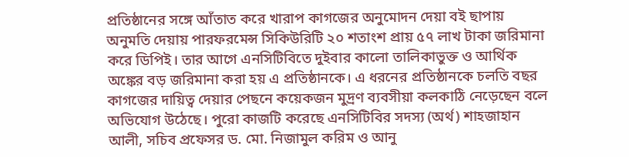প্রতিষ্ঠানের সঙ্গে আঁতাত করে খারাপ কাগজের অনুমোদন দেয়া বই ছাপায় অনুমতি দেয়ায় পারফরমেন্স সিকিউরিটি ২০ শতাংশ প্রায় ৫৭ লাখ টাকা জরিমানা করে ডিপিই। তার আগে এনসিটিবিতে দুইবার কালো তালিকাভুক্ত ও আর্থিক অঙ্কের বড় জরিমানা করা হয় এ প্রতিষ্ঠানকে। এ ধরনের প্রতিষ্ঠানকে চলতি বছর কাগজের দায়িত্ব দেয়ার পেছনে কয়েকজন মুদ্রণ ব্যবসীয়া কলকাঠি নেড়েছেন বলে অভিযোগ উঠেছে। পুরো কাজটি করেছে এনসিটিবির সদস্য (অর্থ) শাহজাহান আলী, সচিব প্রফেসর ড. মো. নিজামুল করিম ও আনু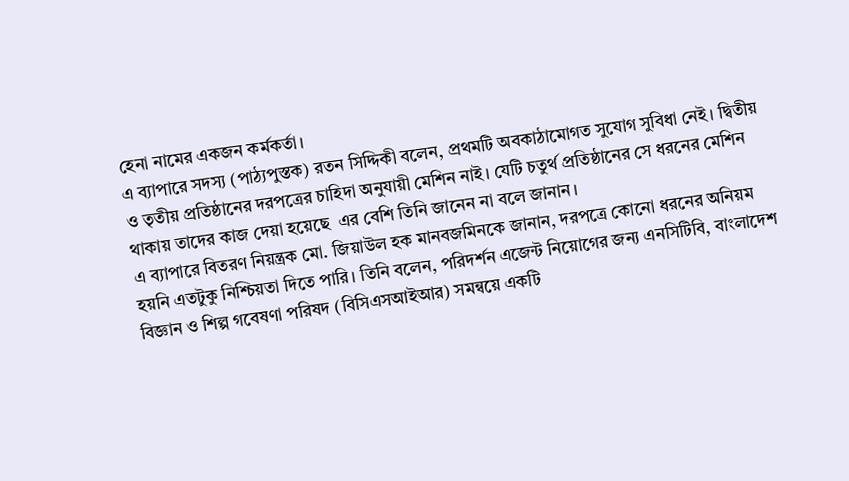হেনা নামের একজন কর্মকর্তা।
এ ব্যাপারে সদস্য (পাঠ্যপুস্তক) রতন সিদ্দিকী বলেন, প্রথমটি অবকাঠামোগত সুযোগ সুবিধা নেই। দ্বিতীয় ও তৃতীয় প্রতিষ্ঠানের দরপত্রের চাহিদা অনুযায়ী মেশিন নাই। যেটি চতুর্থ প্রতিষ্ঠানের সে ধরনের মেশিন থাকায় তাদের কাজ দেয়া হয়েছে  এর বেশি তিনি জানেন না বলে জানান।
এ ব্যাপারে বিতরণ নিয়ন্ত্রক মো. জিয়াউল হক মানবজমিনকে জানান, দরপত্রে কোনো ধরনের অনিয়ম হয়নি এতটুকু নিশ্চিয়তা দিতে পারি। তিনি বলেন, পরিদর্শন এজেন্ট নিয়োগের জন্য এনসিটিবি, বাংলাদেশ বিজ্ঞান ও শিল্প গবেষণা পরিষদ (বিসিএসআইআর) সমন্বয়ে একটি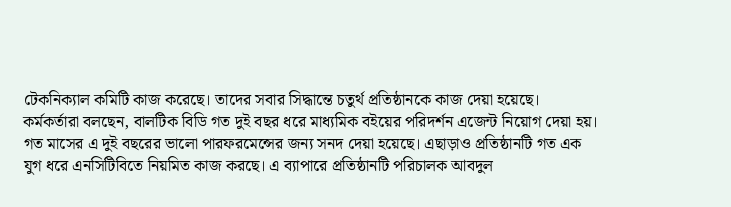টেকনিক্যাল কমিটি কাজ করেছে। তাদের সবার সিদ্ধান্তে চতুর্থ প্রতিষ্ঠানকে কাজ দেয়া হয়েছে।
কর্মকর্তারা বলছেন, বালটিক বিডি গত দুই বছর ধরে মাধ্যমিক বইয়ের পরিদর্শন এজেন্ট নিয়োগ দেয়া হয়। গত মাসের এ দুই বছরের ভালো পারফরমেন্সের জন্য সনদ দেয়া হয়েছে। এছাড়াও প্রতিষ্ঠানটি গত এক যুগ ধরে এনসিটিবিতে নিয়মিত কাজ করছে। এ ব্যাপারে প্রতিষ্ঠানটি পরিচালক আবদুল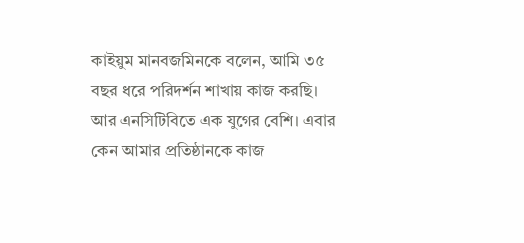কাইয়ুম মানবজমিনকে বলেন, আমি ৩৫ বছর ধরে পরিদর্শন শাখায় কাজ করছি। আর এনসিটিবিতে এক যুগের বেশি। এবার কেন আমার প্রতিষ্ঠানকে কাজ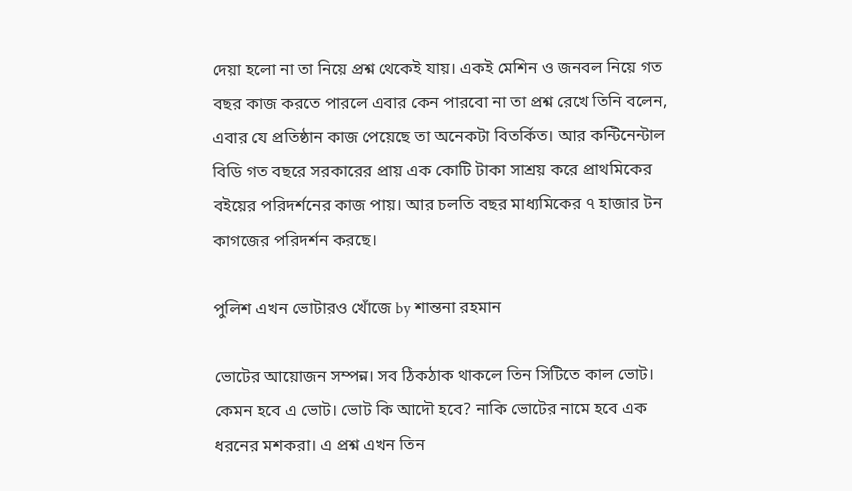দেয়া হলো না তা নিয়ে প্রশ্ন থেকেই যায়। একই মেশিন ও জনবল নিয়ে গত বছর কাজ করতে পারলে এবার কেন পারবো না তা প্রশ্ন রেখে তিনি বলেন, এবার যে প্রতিষ্ঠান কাজ পেয়েছে তা অনেকটা বিতর্কিত। আর কন্টিনেন্টাল বিডি গত বছরে সরকারের প্রায় এক কোটি টাকা সাশ্রয় করে প্রাথমিকের বইয়ের পরিদর্শনের কাজ পায়। আর চলতি বছর মাধ্যমিকের ৭ হাজার টন কাগজের পরিদর্শন করছে।

পুলিশ এখন ভোটারও খোঁজে by শান্তনা রহমান

ভোটের আয়োজন সম্পন্ন। সব ঠিকঠাক থাকলে তিন সিটিতে কাল ভোট। কেমন হবে এ ভোট। ভোট কি আদৌ হবে? নাকি ভোটের নামে হবে এক ধরনের মশকরা। এ প্রশ্ন এখন তিন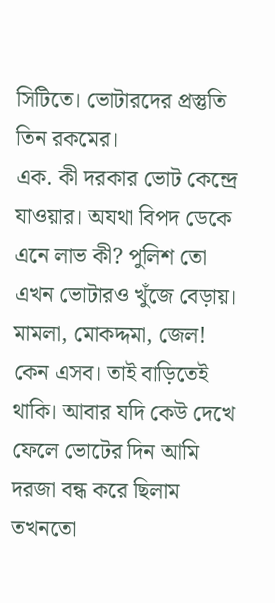সিটিতে। ভোটারদের প্রস্তুতি তিন রকমের।
এক. কী দরকার ভোট কেন্দ্রে যাওয়ার। অযথা বিপদ ডেকে এনে লাভ কী? পুলিশ তো এখন ভোটারও খুঁজে বেড়ায়। মামলা, মোকদ্দমা, জেল! কেন এসব। তাই বাড়িতেই থাকি। আবার যদি কেউ দেখে ফেলে ভোটের দিন আমি দরজা বন্ধ করে ছিলাম তখনতো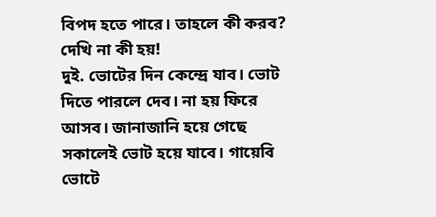বিপদ হতে পারে। তাহলে কী করব? দেখি না কী হয়!
দুই. ভোটের দিন কেন্দ্রে যাব। ভোট দিতে পারলে দেব। না হয় ফিরে আসব। জানাজানি হয়ে গেছে সকালেই ভোট হয়ে যাবে। গায়েবি ভোটে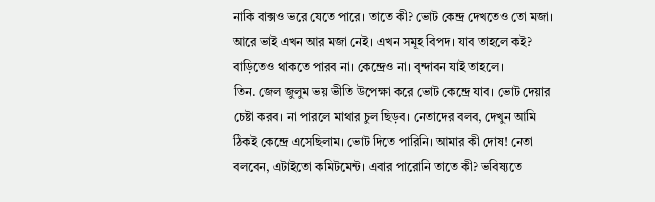নাকি বাক্সও ভরে যেতে পারে। তাতে কী? ভোট কেন্দ্র দেখতেও তো মজা। আরে ভাই এখন আর মজা নেই। এখন সমূহ বিপদ। যাব তাহলে কই? বাড়িতেও থাকতে পারব না। কেন্দ্রেও না। বৃন্দাবন যাই তাহলে।
তিন. জেল জুলুম ভয় ভীতি উপেক্ষা করে ভোট কেন্দ্রে যাব। ভোট দেয়ার চেষ্টা করব। না পারলে মাথার চুল ছিড়ব। নেতাদের বলব, দেখুন আমি ঠিকই কেন্দ্রে এসেছিলাম। ভোট দিতে পারিনি। আমার কী দোষ! নেতা বলবেন, এটাইতো কমিটমেন্ট। এবার পারোনি তাতে কী? ভবিষ্যতে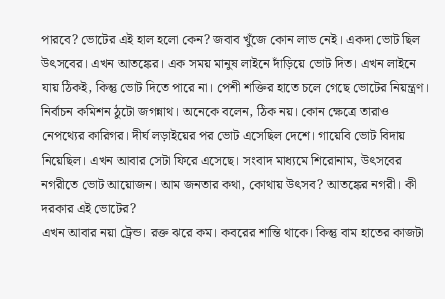পারবে? ভোটের এই হাল হলো কেন? জবাব খুঁজে কোন লাভ নেই। একদা ভোট ছিল উৎসবের। এখন আতঙ্কের। এক সময় মানুষ লাইনে দাঁড়িয়ে ভোট দিত। এখন লাইনে যায় ঠিকই, কিন্তু ভোট দিতে পারে না। পেশী শক্তির হাতে চলে গেছে ভোটের নিয়ন্ত্রণ। নির্বাচন কমিশন ঠুটো জগন্নাথ। অনেকে বলেন, ঠিক নয়। কোন ক্ষেত্রে তারাও নেপথ্যের কারিগর। দীর্ঘ লড়াইয়ের পর ভোট এসেছিল দেশে। গায়েবি ভোট বিদায় নিয়েছিল। এখন আবার সেটা ফিরে এসেছে। সংবাদ মাধ্যমে শিরোনাম, উৎসবের নগরীতে ভোট আয়োজন। আম জনতার কথা, কোথায় উৎসব? আতঙ্কের নগরী। কী দরকার এই ভোটের?
এখন আবার নয়া ট্রেন্ড। রক্ত ঝরে কম। কবরের শান্তি থাকে। কিন্তু বাম হাতের কাজটা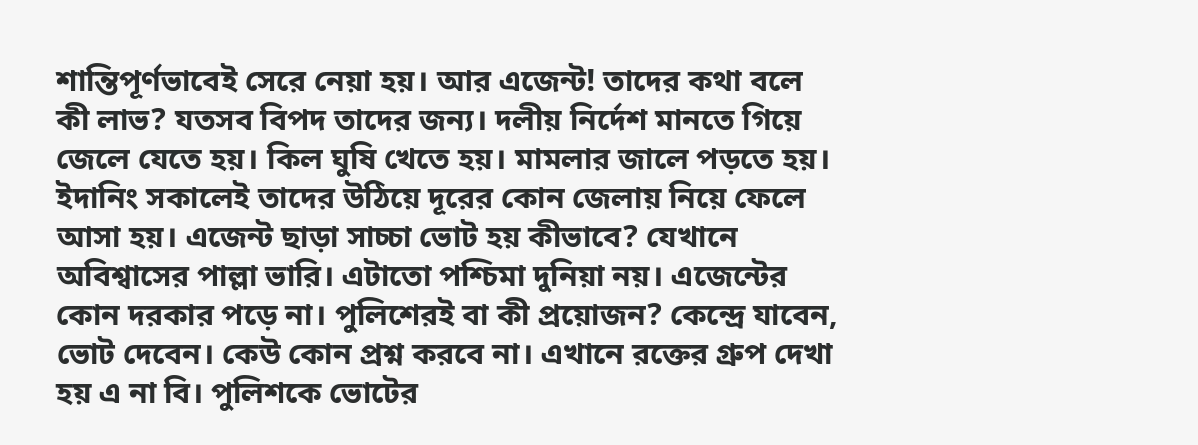শান্তিপূর্ণভাবেই সেরে নেয়া হয়। আর এজেন্ট! তাদের কথা বলে কী লাভ? যতসব বিপদ তাদের জন্য। দলীয় নির্দেশ মানতে গিয়ে জেলে যেতে হয়। কিল ঘুষি খেতে হয়। মামলার জালে পড়তে হয়। ইদানিং সকালেই তাদের উঠিয়ে দূরের কোন জেলায় নিয়ে ফেলে আসা হয়। এজেন্ট ছাড়া সাচ্চা ভোট হয় কীভাবে? যেখানে অবিশ্বাসের পাল্লা ভারি। এটাতো পশ্চিমা দুনিয়া নয়। এজেন্টের কোন দরকার পড়ে না। পুলিশেরই বা কী প্রয়োজন? কেন্দ্রে যাবেন, ভোট দেবেন। কেউ কোন প্রশ্ন করবে না। এখানে রক্তের গ্রুপ দেখা হয় এ না বি। পুলিশকে ভোটের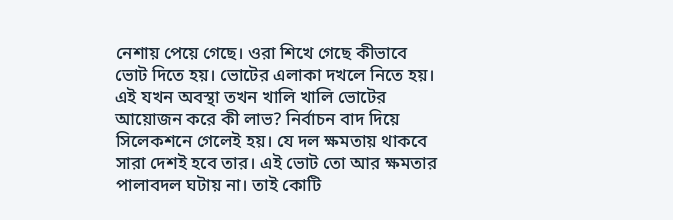নেশায় পেয়ে গেছে। ওরা শিখে গেছে কীভাবে ভোট দিতে হয়। ভোটের এলাকা দখলে নিতে হয়। এই যখন অবস্থা তখন খালি খালি ভোটের আয়োজন করে কী লাভ? নির্বাচন বাদ দিয়ে সিলেকশনে গেলেই হয়। যে দল ক্ষমতায় থাকবে সারা দেশই হবে তার। এই ভোট তো আর ক্ষমতার পালাবদল ঘটায় না। তাই কোটি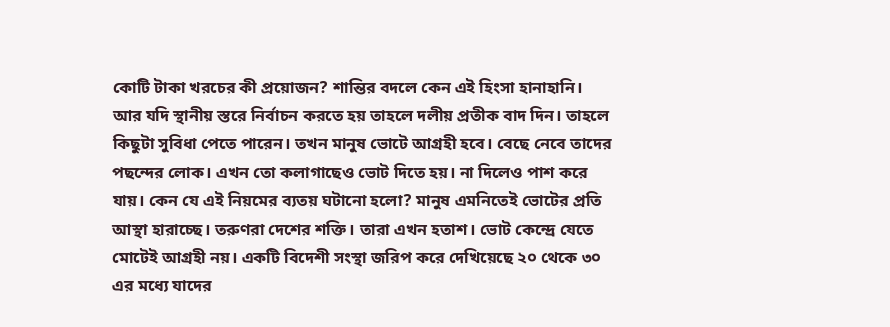কোটি টাকা খরচের কী প্রয়োজন? শান্তির বদলে কেন এই হিংসা হানাহানি। আর যদি স্থানীয় স্তরে নির্বাচন করতে হয় তাহলে দলীয় প্রতীক বাদ দিন। তাহলে কিছুটা সুবিধা পেতে পারেন। তখন মানুষ ভোটে আগ্রহী হবে। বেছে নেবে তাদের পছন্দের লোক। এখন তো কলাগাছেও ভোট দিতে হয়। না দিলেও পাশ করে যায়। কেন যে এই নিয়মের ব্যতয় ঘটানো হলো? মানুষ এমনিতেই ভোটের প্রতি আস্থা হারাচ্ছে। তরুণরা দেশের শক্তি। তারা এখন হতাশ। ভোট কেন্দ্রে যেতে মোটেই আগ্রহী নয়। একটি বিদেশী সংস্থা জরিপ করে দেখিয়েছে ২০ থেকে ৩০ এর মধ্যে যাদের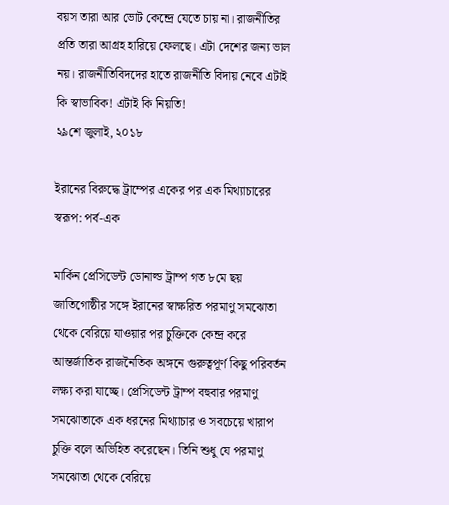বয়স তারা আর ভোট কেন্দ্রে যেতে চায় না। রাজনীতির প্রতি তারা আগ্রহ হারিয়ে ফেলছে। এটা দেশের জন্য ভাল নয়। রাজনীতিবিদদের হাতে রাজনীতি বিদায় নেবে এটাই কি স্বাভাবিক! এটাই কি নিয়তি!
২৯শে জুলাই, ২০১৮

ইরানের বিরুদ্ধে ট্রাম্পের একের পর এক মিথ্যাচারের স্বরূপ: পর্ব-এক

মার্কিন প্রেসিডেন্ট ডোনাল্ড ট্রাম্প গত ৮মে ছয় জাতিগোষ্ঠীর সঙ্গে ইরানের স্বাক্ষরিত পরমাণু সমঝোতা থেকে বেরিয়ে যাওয়ার পর চুক্তিকে কেন্দ্র করে আন্তর্জাতিক রাজনৈতিক অঙ্গনে গুরুত্বপূর্ণ কিছু পরিবর্তন লক্ষ্য করা যাচ্ছে। প্রেসিডেন্ট ট্রাম্প বহুবার পরমাণু সমঝোতাকে এক ধরনের মিথ্যাচার ও সবচেয়ে খারাপ চুক্তি বলে অভিহিত করেছেন। তিনি শুধু যে পরমাণু সমঝোতা থেকে বেরিয়ে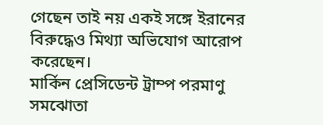গেছেন তাই নয় একই সঙ্গে ইরানের বিরুদ্ধেও মিথ্যা অভিযোগ আরোপ করেছেন।
মার্কিন প্রেসিডেন্ট ট্রাম্প পরমাণু সমঝোতা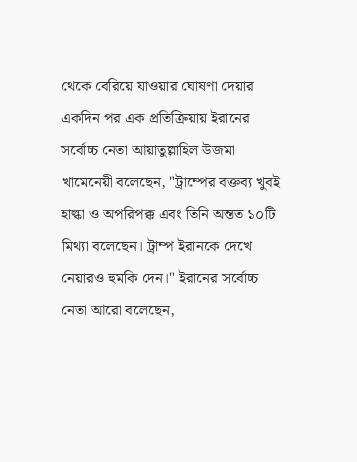থেকে বেরিয়ে যাওয়ার ঘোষণা দেয়ার একদিন পর এক প্রতিক্রিয়ায় ইরানের সর্বোচ্চ নেতা আয়াতুল্লাহিল উজমা খামেনেয়ী বলেছেন, "ট্রাম্পের বক্তব্য খুবই হাল্কা ও অপরিপক্ক এবং তিনি অন্তত ১০টি মিথ্যা বলেছেন। ট্রাম্প ইরানকে দেখে নেয়ারও হুমকি দেন।" ইরানের সর্বোচ্চ নেতা আরো বলেছেন,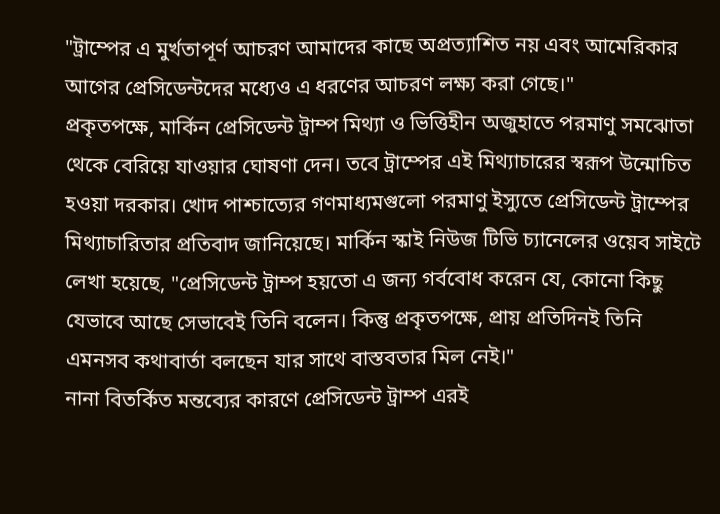"ট্রাম্পের এ মুর্খতাপূর্ণ আচরণ আমাদের কাছে অপ্রত্যাশিত নয় এবং আমেরিকার আগের প্রেসিডেন্টদের মধ্যেও এ ধরণের আচরণ লক্ষ্য করা গেছে।"
প্রকৃতপক্ষে, মার্কিন প্রেসিডেন্ট ট্রাম্প মিথ্যা ও ভিত্তিহীন অজুহাতে পরমাণু সমঝোতা থেকে বেরিয়ে যাওয়ার ঘোষণা দেন। তবে ট্রাম্পের এই মিথ্যাচারের স্বরূপ উন্মোচিত হওয়া দরকার। খোদ পাশ্চাত্যের গণমাধ্যমগুলো পরমাণু ইস্যুতে প্রেসিডেন্ট ট্রাম্পের মিথ্যাচারিতার প্রতিবাদ জানিয়েছে। মার্কিন স্কাই নিউজ টিভি চ্যানেলের ওয়েব সাইটে লেখা হয়েছে, "প্রেসিডেন্ট ট্রাম্প হয়তো এ জন্য গর্ববোধ করেন যে, কোনো কিছু যেভাবে আছে সেভাবেই তিনি বলেন। কিন্তু প্রকৃতপক্ষে, প্রায় প্রতিদিনই তিনি এমনসব কথাবার্তা বলছেন যার সাথে বাস্তবতার মিল নেই।"
নানা বিতর্কিত মন্তব্যের কারণে প্রেসিডেন্ট ট্রাম্প এরই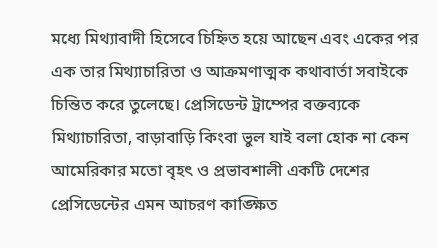মধ্যে মিথ্যাবাদী হিসেবে চিহ্নিত হয়ে আছেন এবং একের পর এক তার মিথ্যাচারিতা ও আক্রমণাত্মক কথাবার্তা সবাইকে চিন্তিত করে তুলেছে। প্রেসিডেন্ট ট্রাম্পের বক্তব্যকে মিথ্যাচারিতা, বাড়াবাড়ি কিংবা ভুল যাই বলা হোক না কেন আমেরিকার মতো বৃহৎ ও প্রভাবশালী একটি দেশের প্রেসিডেন্টের এমন আচরণ কাঙ্ক্ষিত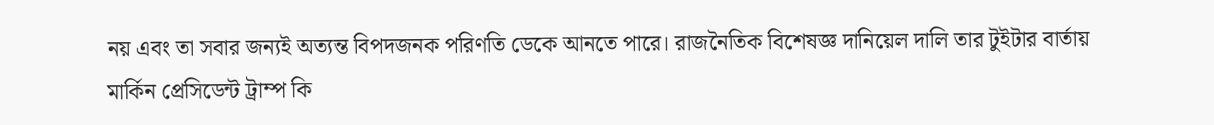নয় এবং তা সবার জন্যই অত্যন্ত বিপদজনক পরিণতি ডেকে আনতে পারে। রাজনৈতিক বিশেষজ্ঞ দানিয়েল দালি তার টুইটার বার্তায় মার্কিন প্রেসিডেন্ট ট্রাম্প কি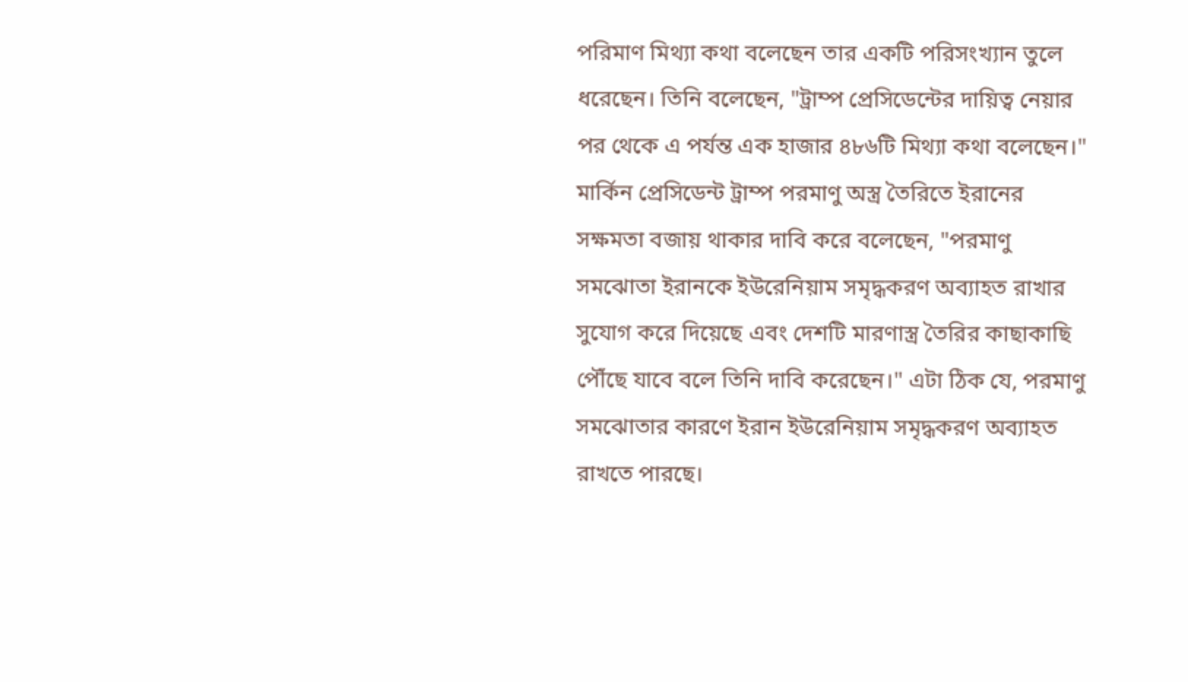পরিমাণ মিথ্যা কথা বলেছেন তার একটি পরিসংখ্যান তুলে ধরেছেন। তিনি বলেছেন, "ট্রাম্প প্রেসিডেন্টের দায়িত্ব নেয়ার পর থেকে এ পর্যন্ত এক হাজার ৪৮৬টি মিথ্যা কথা বলেছেন।"
মার্কিন প্রেসিডেন্ট ট্রাম্প পরমাণু অস্ত্র তৈরিতে ইরানের সক্ষমতা বজায় থাকার দাবি করে বলেছেন, "পরমাণু সমঝোতা ইরানকে ইউরেনিয়াম সমৃদ্ধকরণ অব্যাহত রাখার সুযোগ করে দিয়েছে এবং দেশটি মারণাস্ত্র তৈরির কাছাকাছি পৌঁছে যাবে বলে তিনি দাবি করেছেন।" এটা ঠিক যে, পরমাণু সমঝোতার কারণে ইরান ইউরেনিয়াম সমৃদ্ধকরণ অব্যাহত রাখতে পারছে।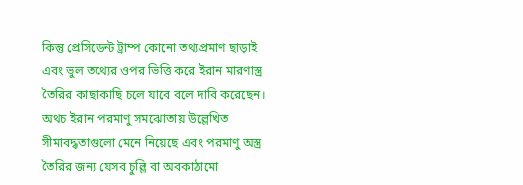কিন্তু প্রেসিডেন্ট ট্রাম্প কোনো তথ্যপ্রমাণ ছাড়াই এবং ভুল তথ্যের ওপর ভিত্তি করে ইরান মারণাস্ত্র তৈরির কাছাকাছি চলে যাবে বলে দাবি করেছেন। অথচ ইরান পরমাণু সমঝোতায় উল্লেখিত সীমাবদ্ধতাগুলো মেনে নিয়েছে এবং পরমাণু অস্ত্র তৈরির জন্য যেসব চুল্লি বা অবকাঠামো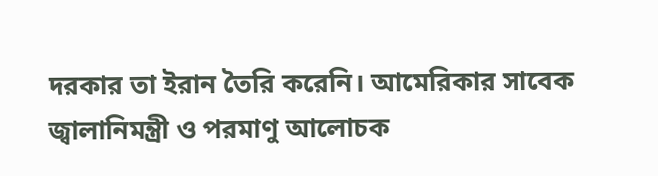দরকার তা ইরান তৈরি করেনি। আমেরিকার সাবেক জ্বালানিমন্ত্রী ও পরমাণু আলোচক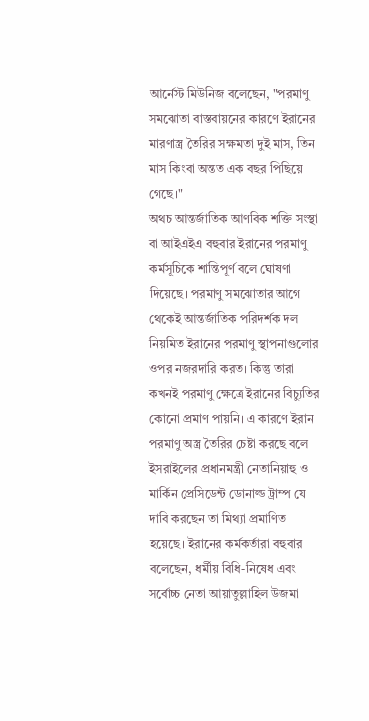আর্নেস্ট মিউনিজ বলেছেন, "পরমাণু সমঝোতা বাস্তবায়নের কারণে ইরানের মারণাস্ত্র তৈরির সক্ষমতা দুই মাস, তিন মাস কিংবা অন্তত এক বছর পিছিয়ে গেছে।"
অথচ আন্তর্জাতিক আণবিক শক্তি সংস্থা বা আইএইএ বহুবার ইরানের পরমাণু কর্মসূচিকে শান্তিপূর্ণ বলে ঘোষণা দিয়েছে। পরমাণু সমঝোতার আগে থেকেই আন্তর্জাতিক পরিদর্শক দল নিয়মিত ইরানের পরমাণু স্থাপনাগুলোর ওপর নজরদারি করত। কিন্তু তারা কখনই পরমাণু ক্ষেত্রে ইরানের বিচ্যুতির কোনো প্রমাণ পায়নি। এ কারণে ইরান পরমাণু অস্ত্র তৈরির চেষ্টা করছে বলে ইসরাইলের প্রধানমন্ত্রী নেতানিয়াহু ও মার্কিন প্রেসিডেন্ট ডোনাল্ড ট্রাম্প যে দাবি করছেন তা মিথ্যা প্রমাণিত হয়েছে। ইরানের কর্মকর্তারা বহুবার বলেছেন, ধর্মীয় বিধি-নিষেধ এবং সর্বোচ্চ নেতা আয়াতুল্লাহিল উজমা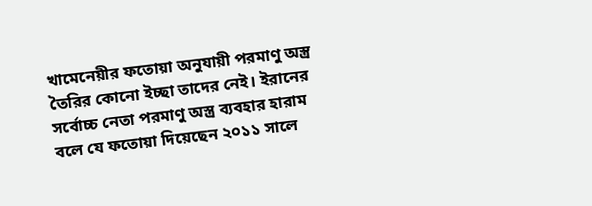খামেনেয়ীর ফতোয়া অনুযায়ী পরমাণু অস্ত্র তৈরির কোনো ইচ্ছা তাদের নেই। ইরানের সর্বোচ্চ নেতা পরমাণু অস্ত্র ব্যবহার হারাম বলে যে ফতোয়া দিয়েছেন ২০১১ সালে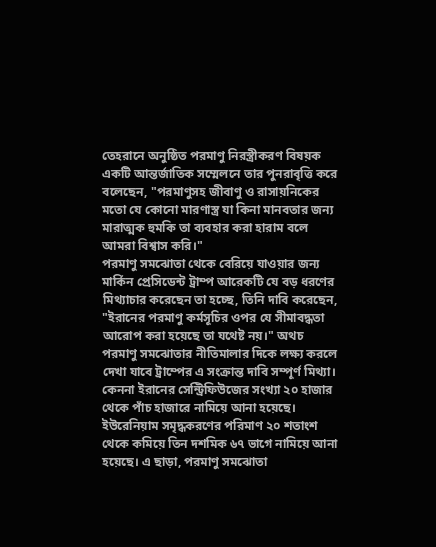তেহরানে অনুষ্ঠিত পরমাণু নিরস্ত্রীকরণ বিষয়ক একটি আন্তর্জাতিক সম্মেলনে তার পুনরাবৃত্তি করে বলেছেন, "পরমাণুসহ জীবাণু ও রাসায়নিকের মতো যে কোনো মারণাস্ত্র যা কিনা মানবতার জন্য মারাত্মক হুমকি তা ব্যবহার করা হারাম বলে আমরা বিশ্বাস করি।"
পরমাণু সমঝোতা থেকে বেরিয়ে যাওয়ার জন্য মার্কিন প্রেসিডেন্ট ট্রাম্প আরেকটি যে বড় ধরণের মিথ্যাচার করেছেন তা হচ্ছে, তিনি দাবি করেছেন, "ইরানের পরমাণু কর্মসূচির ওপর যে সীমাবদ্ধতা আরোপ করা হয়েছে তা যথেষ্ট নয়।" অথচ পরমাণু সমঝোতার নীতিমালার দিকে লক্ষ্য করলে দেখা যাবে ট্রাম্পের এ সংক্রান্ত দাবি সম্পূর্ণ মিথ্যা। কেননা ইরানের সেন্ট্রিফিউজের সংখ্যা ২০ হাজার থেকে পাঁচ হাজারে নামিয়ে আনা হয়েছে। ইউরেনিয়াম সমৃদ্ধকরণের পরিমাণ ২০ শতাংশ থেকে কমিয়ে তিন দশমিক ৬৭ ভাগে নামিয়ে আনা হয়েছে। এ ছাড়া, পরমাণু সমঝোতা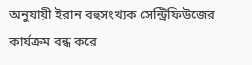অনুযায়ী ইরান বহুসংখ্যক সেন্ট্রিফিউজের কার্যক্রম বন্ধ করে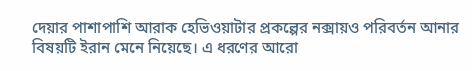দেয়ার পাশাপাশি আরাক হেভিওয়াটার প্রকল্পের নক্সায়ও পরিবর্তন আনার বিষয়টি ইরান মেনে নিয়েছে। এ ধরণের আরো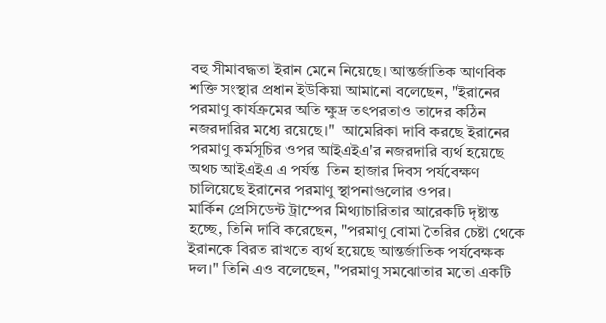বহু সীমাবদ্ধতা ইরান মেনে নিয়েছে। আন্তর্জাতিক আণবিক শক্তি সংস্থার প্রধান ইউকিয়া আমানো বলেছেন, "ইরানের পরমাণু কার্যক্রমের অতি ক্ষুদ্র তৎপরতাও তাদের কঠিন নজরদারির মধ্যে রয়েছে।"  আমেরিকা দাবি করছে ইরানের পরমাণু কর্মসূচির ওপর আইএইএ'র নজরদারি ব্যর্থ হয়েছে অথচ আইএইএ এ পর্যন্ত  তিন হাজার দিবস পর্যবেক্ষণ চালিয়েছে ইরানের পরমাণু স্থাপনাগুলোর ওপর।
মার্কিন প্রেসিডেন্ট ট্রাম্পের মিথ্যাচারিতার আরেকটি দৃষ্টান্ত হচ্ছে, তিনি দাবি করেছেন, "পরমাণু বোমা তৈরির চেষ্টা থেকে ইরানকে বিরত রাখতে ব্যর্থ হয়েছে আন্তর্জাতিক পর্যবেক্ষক দল।" তিনি এও বলেছেন, "পরমাণু সমঝোতার মতো একটি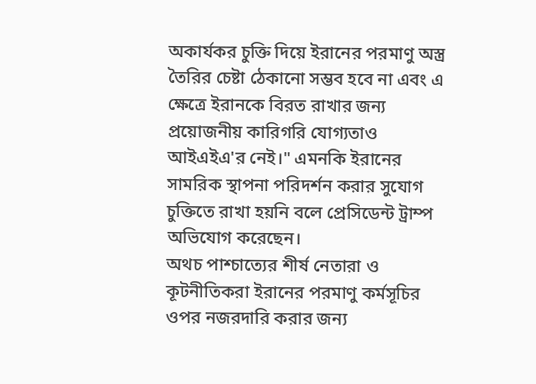অকার্যকর চুক্তি দিয়ে ইরানের পরমাণু অস্ত্র তৈরির চেষ্টা ঠেকানো সম্ভব হবে না এবং এ ক্ষেত্রে ইরানকে বিরত রাখার জন্য প্রয়োজনীয় কারিগরি যোগ্যতাও আইএইএ'র নেই।" এমনকি ইরানের সামরিক স্থাপনা পরিদর্শন করার সুযোগ চুক্তিতে রাখা হয়নি বলে প্রেসিডেন্ট ট্রাম্প অভিযোগ করেছেন।
অথচ পাশ্চাত্যের শীর্ষ নেতারা ও কূটনীতিকরা ইরানের পরমাণু কর্মসূচির ওপর নজরদারি করার জন্য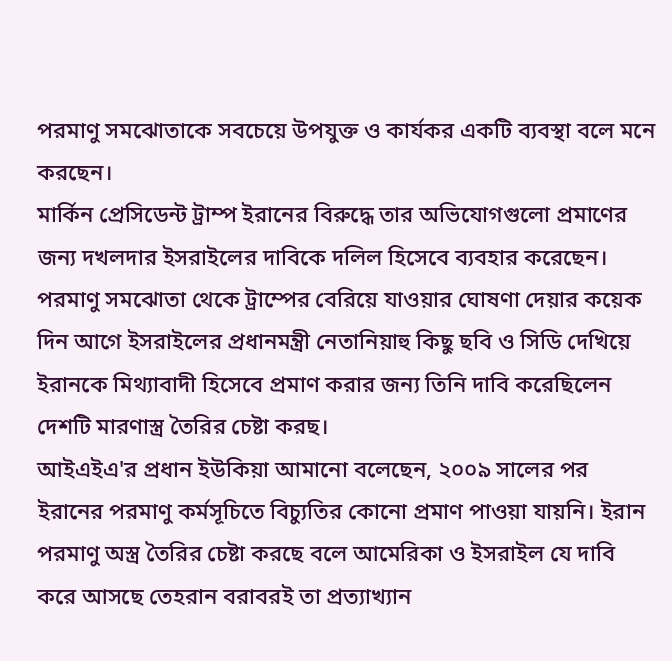পরমাণু সমঝোতাকে সবচেয়ে উপযুক্ত ও কার্যকর একটি ব্যবস্থা বলে মনে করছেন।
মার্কিন প্রেসিডেন্ট ট্রাম্প ইরানের বিরুদ্ধে তার অভিযোগগুলো প্রমাণের জন্য দখলদার ইসরাইলের দাবিকে দলিল হিসেবে ব্যবহার করেছেন। পরমাণু সমঝোতা থেকে ট্রাম্পের বেরিয়ে যাওয়ার ঘোষণা দেয়ার কয়েক দিন আগে ইসরাইলের প্রধানমন্ত্রী নেতানিয়াহু কিছু ছবি ও সিডি দেখিয়ে ইরানকে মিথ্যাবাদী হিসেবে প্রমাণ করার জন্য তিনি দাবি করেছিলেন দেশটি মারণাস্ত্র তৈরির চেষ্টা করছ।
আইএইএ'র প্রধান ইউকিয়া আমানো বলেছেন, ২০০৯ সালের পর ইরানের পরমাণু কর্মসূচিতে বিচ্যুতির কোনো প্রমাণ পাওয়া যায়নি। ইরান পরমাণু অস্ত্র তৈরির চেষ্টা করছে বলে আমেরিকা ও ইসরাইল যে দাবি করে আসছে তেহরান বরাবরই তা প্রত্যাখ্যান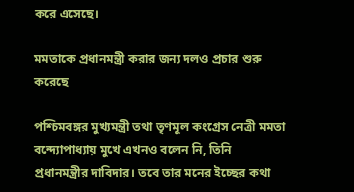করে এসেছে।

মমতাকে প্রধানমন্ত্রী করার জন্য দলও প্রচার শুরু করেছে

পশ্চিমবঙ্গর মুখ্যমন্ত্রী তথা তৃণমূল কংগ্রেস নেত্রী মমতা বন্দ্যোপাধ্যায় মুখে এখনও বলেন নি, তিনি প্রধানমন্ত্রীর দাবিদার। তবে তার মনের ইচ্ছের কথা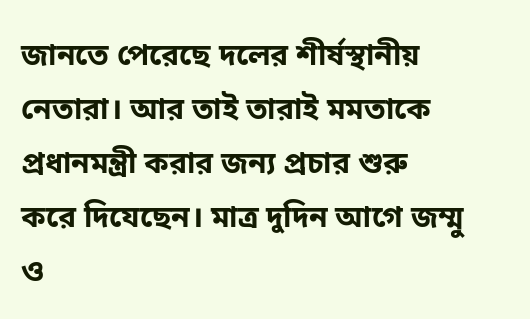জানতে পেরেছে দলের শীর্ষস্থানীয় নেতারা। আর তাই তারাই মমতাকে প্রধানমন্ত্রী করার জন্য প্রচার শুরু করে দিযেছেন। মাত্র দুদিন আগে জম্মু ও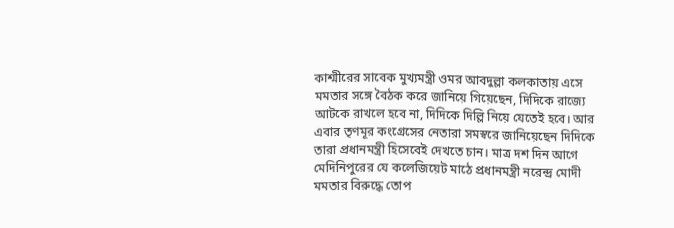কাশ্মীরের সাবেক মুখ্যমন্ত্রী ওমর আবদুল্লা কলকাতায় এসে মমতার সঙ্গে বৈঠক করে জানিয়ে গিয়েছেন, দিদিকে রাজ্যে আটকে রাখলে হবে না, দিদিকে দিল্লি নিয়ে যেতেই হবে। আর এবার তৃণমূর কংগ্রেসের নেতারা সমস্বরে জানিয়েছেন দিদিকে তারা প্রধানমন্ত্রী হিসেবেই দেখতে চান। মাত্র দশ দিন আগে মেদিনিপুরের যে কলেজিয়েট মাঠে প্রধানমন্ত্রী নরেন্দ্র মোদী মমতার বিরুদ্ধে তোপ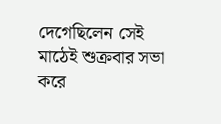দেগেছিলেন সেই মাঠেই শুক্রবার সভা করে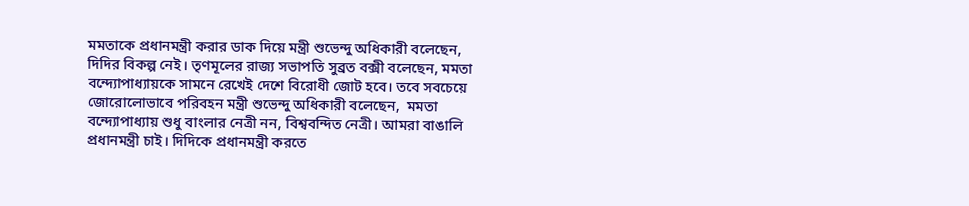মমতাকে প্রধানমন্ত্রী করার ডাক দিয়ে মন্ত্রী শুভেন্দু অধিকারী বলেছেন, দিদির বিকল্প নেই। তৃণমূলের রাজ্য সভাপতি সুব্রত বক্সী বলেছেন, মমতা বন্দ্যোপাধ্যায়কে সামনে রেখেই দেশে বিরোধী জোট হবে। তবে সবচেয়ে জোরোলোভাবে পরিবহন মন্ত্রী শুভেন্দু অধিকারী বলেছেন,  মমতা বন্দ্যোপাধ্যায় শুধু বাংলার নেত্রী নন, বিশ্ববন্দিত নেত্রী। আমরা বাঙালি প্রধানমন্ত্রী চাই। দিদিকে প্রধানমন্ত্রী করতে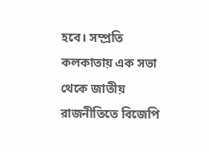হবে। সম্প্রতি কলকাতায় এক সভা থেকে জাতীয় রাজনীতিতে বিজেপি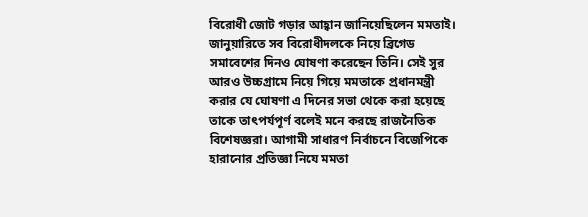বিরোধী জোট গড়ার আহ্বান জানিয়েছিলেন মমতাই। জানুয়ারিতে সব বিরোধীদলকে নিয়ে ব্রিগেড সমাবেশের দিনও ঘোষণা করেছেন তিনি। সেই সুর আরও উচ্চগ্রামে নিয়ে গিয়ে মমতাকে প্রধানমন্ত্রী করার যে ঘোষণা এ দিনের সভা থেকে করা হয়েছে তাকে তাৎপর্যপূর্ণ বলেই মনে করছে রাজনৈতিক বিশেষজ্ঞরা। আগামী সাধারণ নির্বাচনে বিজেপিকে হারানোর প্রতিজ্ঞা নিযে মমতা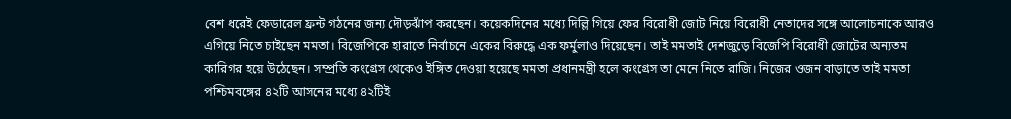বেশ ধরেই ফেডারেল ফ্রন্ট গঠনের জন্য দৌড়ঝাঁপ করছেন। কয়েকদিনের মধ্যে দিল্লি গিয়ে ফের বিরোধী জোট নিয়ে বিরোধী নেতাদের সঙ্গে আলোচনাকে আরও এগিয়ে নিতে চাইছেন মমতা। বিজেপিকে হারাতে নির্বাচনে একের বিরুদ্ধে এক ফর্মুলাও দিয়েছেন। তাই মমতাই দেশজুড়ে বিজেপি বিরোধী জোটের অন্যতম কারিগর হয়ে উঠেছেন। সম্প্রতি কংগ্রেস থেকেও ইঙ্গিত দেওয়া হয়েছে মমতা প্রধানমন্ত্রী হলে কংগ্রেস তা মেনে নিতে রাজি। নিজের ওজন বাড়াতে তাই মমতা পশ্চিমবঙ্গের ৪২টি আসনের মধ্যে ৪২টিই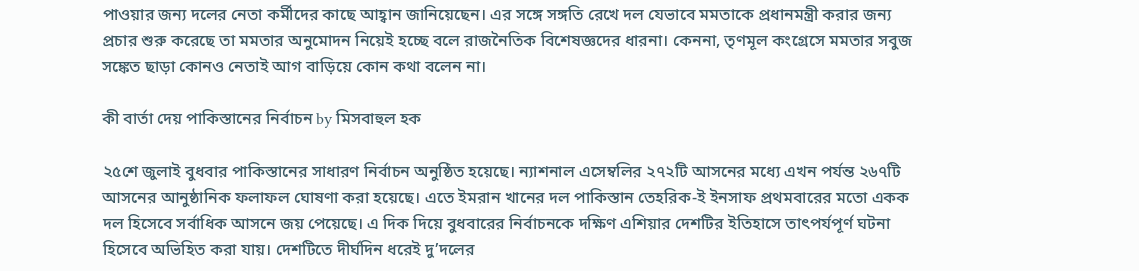পাওয়ার জন্য দলের নেতা কর্মীদের কাছে আহ্বান জানিয়েছেন। এর সঙ্গে সঙ্গতি রেখে দল যেভাবে মমতাকে প্রধানমন্ত্রী করার জন্য প্রচার শুরু করেছে তা মমতার অনুমোদন নিয়েই হচ্ছে বলে রাজনৈতিক বিশেষজ্ঞদের ধারনা। কেননা, তৃণমূল কংগ্রেসে মমতার সবুজ সঙ্কেত ছাড়া কোনও নেতাই আগ বাড়িয়ে কোন কথা বলেন না।

কী বার্তা দেয় পাকিস্তানের নির্বাচন by মিসবাহুল হক

২৫শে জুলাই বুধবার পাকিস্তানের সাধারণ নির্বাচন অনুষ্ঠিত হয়েছে। ন্যাশনাল এসেম্বলির ২৭২টি আসনের মধ্যে এখন পর্যন্ত ২৬৭টি আসনের আনুষ্ঠানিক ফলাফল ঘোষণা করা হয়েছে। এতে ইমরান খানের দল পাকিস্তান তেহরিক-ই ইনসাফ প্রথমবারের মতো একক দল হিসেবে সর্বাধিক আসনে জয় পেয়েছে। এ দিক দিয়ে বুধবারের নির্বাচনকে দক্ষিণ এশিয়ার দেশটির ইতিহাসে তাৎপর্যপূর্ণ ঘটনা হিসেবে অভিহিত করা যায়। দেশটিতে দীর্ঘদিন ধরেই দু’দলের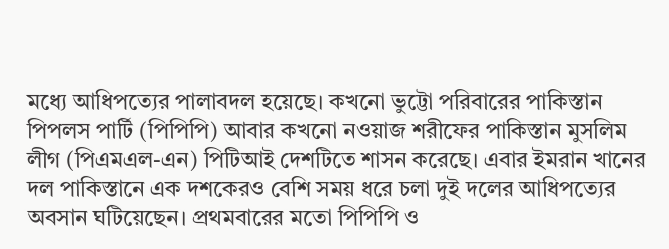মধ্যে আধিপত্যের পালাবদল হয়েছে। কখনো ভুট্টো পরিবারের পাকিস্তান পিপলস পার্টি (পিপিপি) আবার কখনো নওয়াজ শরীফের পাকিস্তান মুসলিম লীগ (পিএমএল-এন) পিটিআই দেশটিতে শাসন করেছে। এবার ইমরান খানের দল পাকিস্তানে এক দশকেরও বেশি সময় ধরে চলা দুই দলের আধিপত্যের অবসান ঘটিয়েছেন। প্রথমবারের মতো পিপিপি ও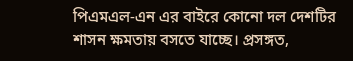পিএমএল-এন এর বাইরে কোনো দল দেশটির শাসন ক্ষমতায় বসতে যাচ্ছে। প্রসঙ্গত,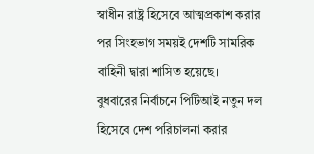স্বাধীন রাষ্ট্র হিসেবে আত্মপ্রকাশ করার পর সিংহভাগ সময়ই দেশটি সামরিক বাহিনী দ্বারা শাসিত হয়েছে।
বুধবারের নির্বাচনে পিটিআই নতুন দল হিসেবে দেশ পরিচালনা করার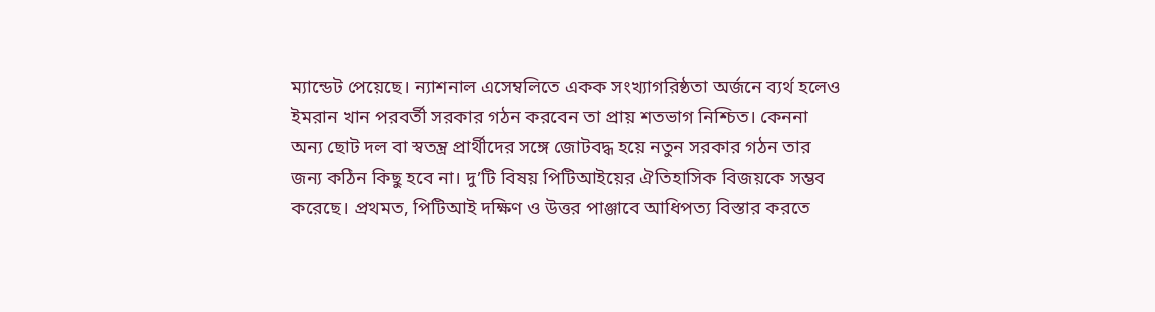ম্যান্ডেট পেয়েছে। ন্যাশনাল এসেম্বলিতে একক সংখ্যাগরিষ্ঠতা অর্জনে ব্যর্থ হলেও ইমরান খান পরবর্তী সরকার গঠন করবেন তা প্রায় শতভাগ নিশ্চিত। কেননা অন্য ছোট দল বা স্বতন্ত্র প্রার্থীদের সঙ্গে জোটবদ্ধ হয়ে নতুন সরকার গঠন তার জন্য কঠিন কিছু হবে না। দু’টি বিষয় পিটিআইয়ের ঐতিহাসিক বিজয়কে সম্ভব করেছে। প্রথমত, পিটিআই দক্ষিণ ও উত্তর পাঞ্জাবে আধিপত্য বিস্তার করতে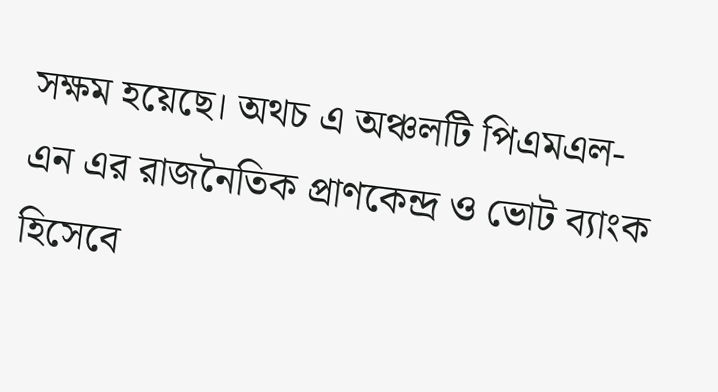সক্ষম হয়েছে। অথচ এ অঞ্চলটি পিএমএল-এন এর রাজনৈতিক প্রাণকেন্দ্র ও ভোট ব্যাংক হিসেবে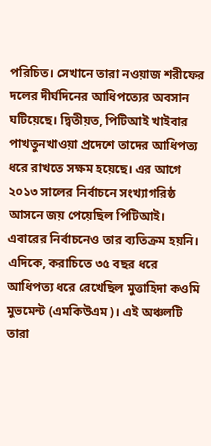পরিচিত। সেখানে তারা নওয়াজ শরীফের দলের দীর্ঘদিনের আধিপত্যের অবসান ঘটিয়েছে। দ্বিতীয়ত, পিটিআই খাইবার পাখতুনখাওয়া প্রদেশে তাদের আধিপত্য ধরে রাখতে সক্ষম হয়েছে। এর আগে ২০১৩ সালের নির্বাচনে সংখ্যাগরিষ্ঠ আসনে জয় পেয়েছিল পিটিআই। এবারের নির্বাচনেও তার ব্যতিক্রম হয়নি।
এদিকে, করাচিতে ৩৫ বছর ধরে আধিপত্য ধরে রেখেছিল মুত্তাহিদা কওমি মুভমেন্ট (এমকিউএম)। এই অঞ্চলটি তারা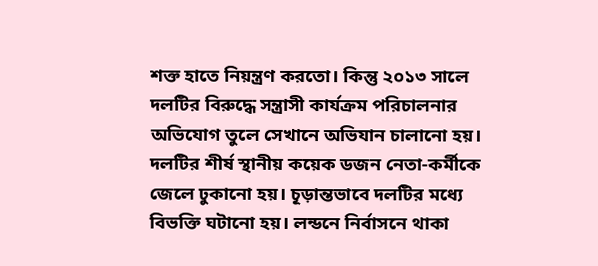শক্ত হাতে নিয়ন্ত্রণ করতো। কিন্তু ২০১৩ সালে দলটির বিরুদ্ধে সন্ত্রাসী কার্যক্রম পরিচালনার অভিযোগ তুলে সেখানে অভিযান চালানো হয়। দলটির শীর্ষ স্থানীয় কয়েক ডজন নেতা-কর্মীকে জেলে ঢুকানো হয়। চূড়ান্তভাবে দলটির মধ্যে বিভক্তি ঘটানো হয়। লন্ডনে নির্বাসনে থাকা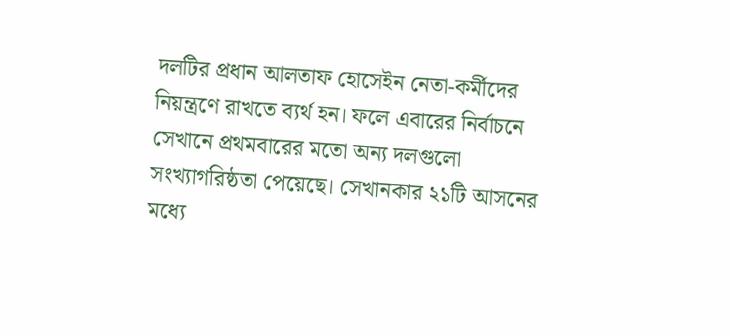দলটির প্রধান আলতাফ হোসেইন নেতা-কর্মীদের নিয়ন্ত্রণে রাখতে ব্যর্থ হন। ফলে এবারের নির্বাচনে সেখানে প্রথমবারের মতো অন্য দলগুলো সংখ্যাগরিষ্ঠতা পেয়েছে। সেখানকার ২১টি আসনের মধ্যে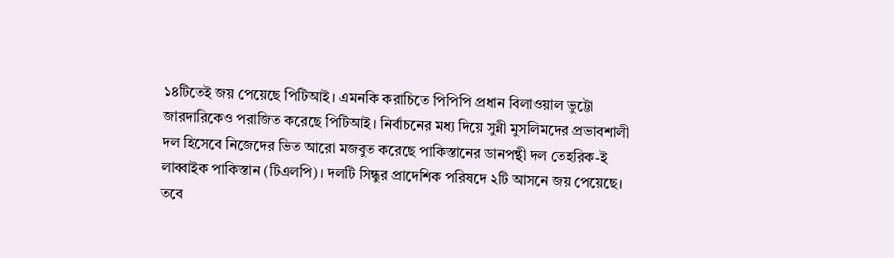১৪টিতেই জয় পেয়েছে পিটিআই। এমনকি করাচিতে পিপিপি প্রধান বিলাওয়াল ভুট্টো জারদারিকেও পরাজিত করেছে পিটিআই। নির্বাচনের মধ্য দিয়ে সুন্নী মুসলিমদের প্রভাবশালী দল হিসেবে নিজেদের ভিত আরো মজবুত করেছে পাকিস্তানের ডানপন্থী দল তেহরিক-ই লাব্বাইক পাকিস্তান (টিএলপি)। দলটি সিন্ধুর প্রাদেশিক পরিষদে ২টি আসনে জয় পেয়েছে। তবে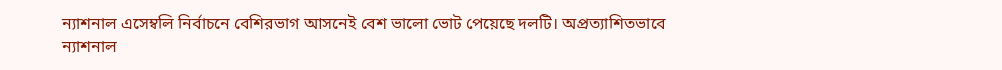ন্যাশনাল এসেম্বলি নির্বাচনে বেশিরভাগ আসনেই বেশ ভালো ভোট পেয়েছে দলটি। অপ্রত্যাশিতভাবে ন্যাশনাল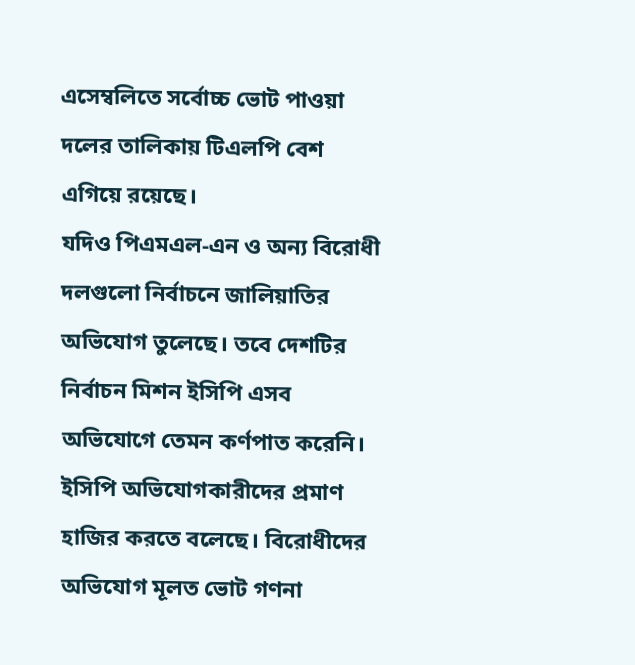এসেম্বলিতে সর্বোচ্চ ভোট পাওয়া দলের তালিকায় টিএলপি বেশ এগিয়ে রয়েছে।
যদিও পিএমএল-এন ও অন্য বিরোধী দলগুলো নির্বাচনে জালিয়াতির অভিযোগ তুলেছে। তবে দেশটির নির্বাচন মিশন ইসিপি এসব অভিযোগে তেমন কর্ণপাত করেনি। ইসিপি অভিযোগকারীদের প্রমাণ হাজির করতে বলেছে। বিরোধীদের অভিযোগ মূলত ভোট গণনা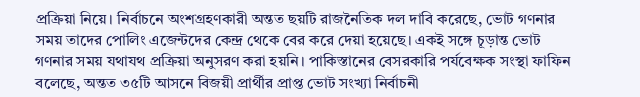প্রক্রিয়া নিয়ে। নির্বাচনে অংশগ্রহণকারী অন্তত ছয়টি রাজনৈতিক দল দাবি করেছে, ভোট গণনার সময় তাদের পোলিং এজেন্টদের কেন্দ্র থেকে বের করে দেয়া হয়েছে। একই সঙ্গে চূড়ান্ত ভোট গণনার সময় যথাযথ প্রক্রিয়া অনুসরণ করা হয়নি। পাকিস্তানের বেসরকারি পর্যবেক্ষক সংস্থা ফাফিন বলেছে, অন্তত ৩৫টি আসনে বিজয়ী প্রার্থীর প্রাপ্ত ভোট সংখ্যা নির্বাচনী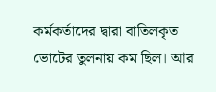কর্মকর্তাদের দ্বারা বাতিলকৃত ভোটের তুলনায় কম ছিল। আর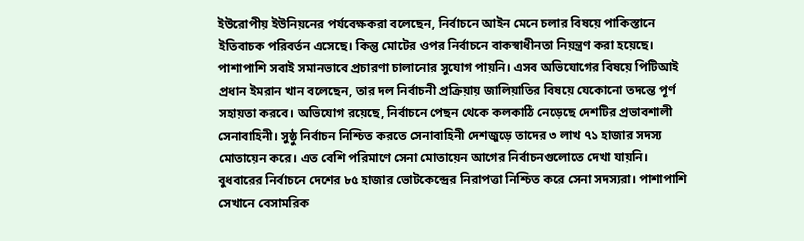ইউরোপীয় ইউনিয়নের পর্যবেক্ষকরা বলেছেন, নির্বাচনে আইন মেনে চলার বিষয়ে পাকিস্তানে ইতিবাচক পরিবর্তন এসেছে। কিন্তু মোটের ওপর নির্বাচনে বাকস্বাধীনতা নিয়ন্ত্রণ করা হয়েছে। পাশাপাশি সবাই সমানভাবে প্রচারণা চালানোর সুযোগ পায়নি। এসব অভিযোগের বিষয়ে পিটিআই প্রধান ইমরান খান বলেছেন, তার দল নির্বাচনী প্রক্রিয়ায় জালিয়াতির বিষয়ে যেকোনো তদন্তে পূর্ণ সহায়তা করবে। অভিযোগ রয়েছে, নির্বাচনে পেছন থেকে কলকাঠি নেড়েছে দেশটির প্রভাবশালী সেনাবাহিনী। সুষ্ঠু নির্বাচন নিশ্চিত করতে সেনাবাহিনী দেশজুড়ে তাদের ৩ লাখ ৭১ হাজার সদস্য মোতায়েন করে। এত বেশি পরিমাণে সেনা মোতায়েন আগের নির্বাচনগুলোতে দেখা যায়নি। বুধবারের নির্বাচনে দেশের ৮৫ হাজার ভোটকেন্দ্রের নিরাপত্তা নিশ্চিত করে সেনা সদস্যরা। পাশাপাশি সেখানে বেসামরিক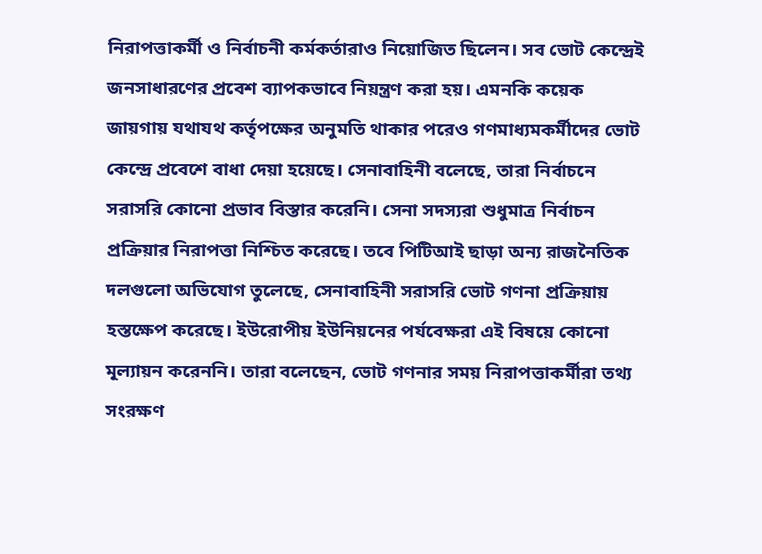নিরাপত্তাকর্মী ও নির্বাচনী কর্মকর্তারাও নিয়োজিত ছিলেন। সব ভোট কেন্দ্রেই জনসাধারণের প্রবেশ ব্যাপকভাবে নিয়ন্ত্রণ করা হয়। এমনকি কয়েক জায়গায় যথাযথ কর্তৃপক্ষের অনুমতি থাকার পরেও গণমাধ্যমকর্মীদের ভোট কেন্দ্রে প্রবেশে বাধা দেয়া হয়েছে। সেনাবাহিনী বলেছে, তারা নির্বাচনে সরাসরি কোনো প্রভাব বিস্তার করেনি। সেনা সদস্যরা শুধুমাত্র নির্বাচন প্রক্রিয়ার নিরাপত্তা নিশ্চিত করেছে। তবে পিটিআই ছাড়া অন্য রাজনৈতিক দলগুলো অভিযোগ তুলেছে, সেনাবাহিনী সরাসরি ভোট গণনা প্রক্রিয়ায় হস্তক্ষেপ করেছে। ইউরোপীয় ইউনিয়নের পর্যবেক্ষরা এই বিষয়ে কোনো মূল্যায়ন করেননি। তারা বলেছেন, ভোট গণনার সময় নিরাপত্তাকর্মীরা তথ্য সংরক্ষণ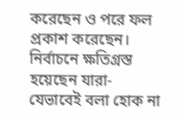করেছেন ও পরে ফল প্রকাশ করেছেন।
নির্বাচনে ক্ষতিগ্রস্ত হয়েছেন যারা-
যেভাবেই বলা হোক না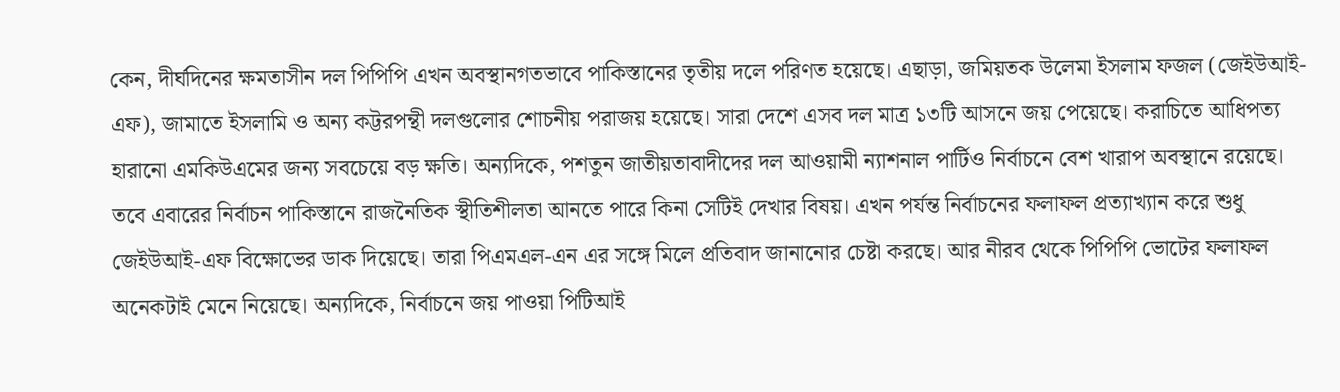কেন, দীর্ঘদিনের ক্ষমতাসীন দল পিপিপি এখন অবস্থানগতভাবে পাকিস্তানের তৃতীয় দলে পরিণত হয়েছে। এছাড়া, জমিয়তক উলেমা ইসলাম ফজল (জেইউআই-এফ), জামাতে ইসলামি ও অন্য কট্টরপন্থী দলগুলোর শোচনীয় পরাজয় হয়েছে। সারা দেশে এসব দল মাত্র ১৩টি আসনে জয় পেয়েছে। করাচিতে আধিপত্য হারানো এমকিউএমের জন্য সবচেয়ে বড় ক্ষতি। অন্যদিকে, পশতুন জাতীয়তাবাদীদের দল আওয়ামী ন্যাশনাল পার্টিও নির্বাচনে বেশ খারাপ অবস্থানে রয়েছে। তবে এবারের নির্বাচন পাকিস্তানে রাজনৈতিক স্থীতিশীলতা আনতে পারে কিনা সেটিই দেখার বিষয়। এখন পর্যন্ত নির্বাচনের ফলাফল প্রত্যাখ্যান করে শুধু জেইউআই-এফ বিক্ষোভের ডাক দিয়েছে। তারা পিএমএল-এন এর সঙ্গে মিলে প্রতিবাদ জানানোর চেষ্টা করছে। আর নীরব থেকে পিপিপি ভোটের ফলাফল অনেকটাই মেনে নিয়েছে। অন্যদিকে, নির্বাচনে জয় পাওয়া পিটিআই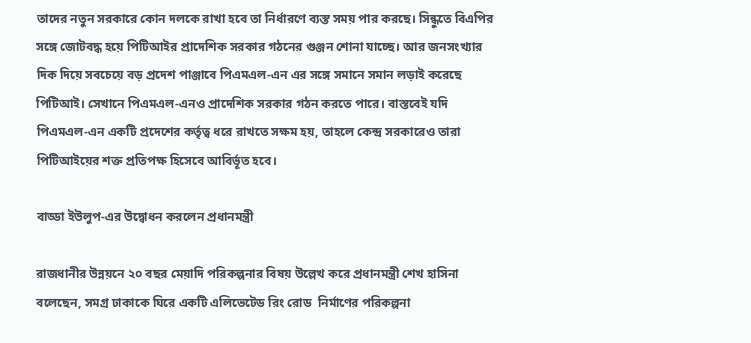তাদের নতুন সরকারে কোন দলকে রাখা হবে তা নির্ধারণে ব্যস্ত সময় পার করছে। সিন্ধুতে বিএপির সঙ্গে জোটবদ্ধ হয়ে পিটিআইর প্রাদেশিক সরকার গঠনের গুঞ্জন শোনা যাচ্ছে। আর জনসংখ্যার দিক দিয়ে সবচেয়ে বড় প্রদেশ পাঞ্জাবে পিএমএল-এন এর সঙ্গে সমানে সমান লড়াই করেছে পিটিআই। সেখানে পিএমএল-এনও প্রাদেশিক সরকার গঠন করতে পারে। বাস্তবেই যদি পিএমএল-এন একটি প্রদেশের কর্তৃত্ব ধরে রাখতে সক্ষম হয়, তাহলে কেন্দ্র সরকারেও তারা পিটিআইয়ের শক্ত প্রতিপক্ষ হিসেবে আবির্ভূত হবে।

বাড্ডা ইউলুপ-এর উদ্বোধন করলেন প্রধানমন্ত্রী

রাজধানীর উন্নয়নে ২০ বছর মেয়াদি পরিকল্পনার বিষয় উল্লেখ করে প্রধানমন্ত্রী শেখ হাসিনা বলেছেন, সমগ্র ঢাকাকে ঘিরে একটি এলিভেটেড রিং রোড  নির্মাণের পরিকল্পনা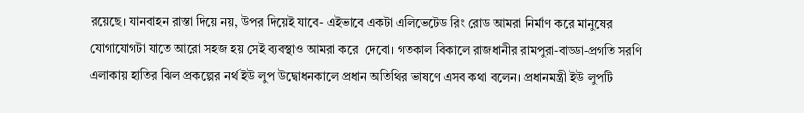রয়েছে। যানবাহন রাস্তা দিয়ে নয়, উপর দিয়েই যাবে- এইভাবে একটা এলিভেটেড রিং রোড আমরা নির্মাণ করে মানুষের যোগাযোগটা যাতে আরো সহজ হয় সেই ব্যবস্থাও আমরা করে  দেবো। গতকাল বিকালে রাজধানীর রামপুরা-বাড্ডা-প্রগতি সরণি এলাকায় হাতির ঝিল প্রকল্পের নর্থ ইউ লুপ উদ্বোধনকালে প্রধান অতিথির ভাষণে এসব কথা বলেন। প্রধানমন্ত্রী ইউ লুপটি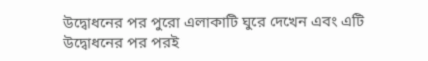উদ্বোধনের পর পুরো এলাকাটি ঘুরে দেখেন এবং এটি উদ্বোধনের পর পরই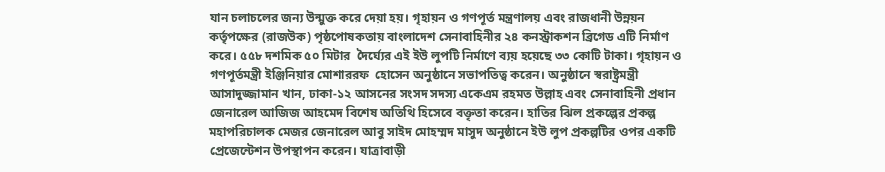যান চলাচলের জন্য উন্মুক্ত করে দেয়া হয়। গৃহায়ন ও গণপূর্ত মন্ত্রণালয় এবং রাজধানী উন্নয়ন কর্তৃপক্ষের (রাজউক) পৃষ্ঠপোষকতায় বাংলাদেশ সেনাবাহিনীর ২৪ কনস্ট্রাকশন ব্রিগেড এটি নির্মাণ করে। ৫৫৮ দশমিক ৫০ মিটার  দৈর্ঘ্যের এই ইউ লুপটি নির্মাণে ব্যয় হয়েছে ৩৩ কোটি টাকা। গৃহায়ন ও গণপূর্তমন্ত্রী ইঞ্জিনিয়ার মোশাররফ  হোসেন অনুষ্ঠানে সভাপতিত্ব করেন। অনুষ্ঠানে স্বরাষ্ট্রমন্ত্রী আসাদুজ্জামান খান, ঢাকা-১২ আসনের সংসদ সদস্য একেএম রহমত উল্লাহ এবং সেনাবাহিনী প্রধান  জেনারেল আজিজ আহমেদ বিশেষ অতিথি হিসেবে বক্তৃতা করেন। হাতির ঝিল প্রকল্পের প্রকল্প মহাপরিচালক মেজর জেনারেল আবু সাইদ মোহম্মদ মাসুদ অনুষ্ঠানে ইউ লুপ প্রকল্পটির ওপর একটি প্রেজেন্টেশন উপস্থাপন করেন। যাত্রাবাড়ী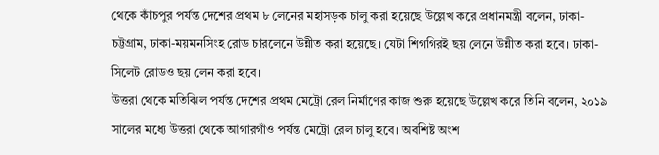থেকে কাঁচপুর পর্যন্ত দেশের প্রথম ৮ লেনের মহাসড়ক চালু করা হয়েছে উল্লেখ করে প্রধানমন্ত্রী বলেন, ঢাকা-চট্টগ্রাম, ঢাকা-ময়মনসিংহ রোড চারলেনে উন্নীত করা হয়েছে। যেটা শিগগিরই ছয় লেনে উন্নীত করা হবে। ঢাকা-সিলেট রোডও ছয় লেন করা হবে।
উত্তরা থেকে মতিঝিল পর্যন্ত দেশের প্রথম মেট্রো রেল নির্মাণের কাজ শুরু হয়েছে উল্লেখ করে তিনি বলেন, ২০১৯ সালের মধ্যে উত্তরা থেকে আগারগাঁও পর্যন্ত মেট্রো রেল চালু হবে। অবশিষ্ট অংশ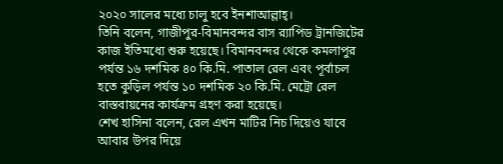২০২০ সালের মধ্যে চালু হবে ইনশাআল্লাহ্‌।
তিনি বলেন, গাজীপুর-বিমানবন্দর বাস র‌্যাপিড ট্রানজিটের কাজ ইতিমধ্যে শুরু হয়েছে। বিমানবন্দর থেকে কমলাপুর পর্যন্ত ১৬ দশমিক ৪০ কি.মি. পাতাল রেল এবং পূর্বাচল হতে কুড়িল পর্যন্ত ১০ দশমিক ২০ কি.মি. মেট্রো রেল বাস্তবায়নের কার্যক্রম গ্রহণ করা হয়েছে।
শেখ হাসিনা বলেন, রেল এখন মাটির নিচ দিয়েও যাবে আবার উপর দিয়ে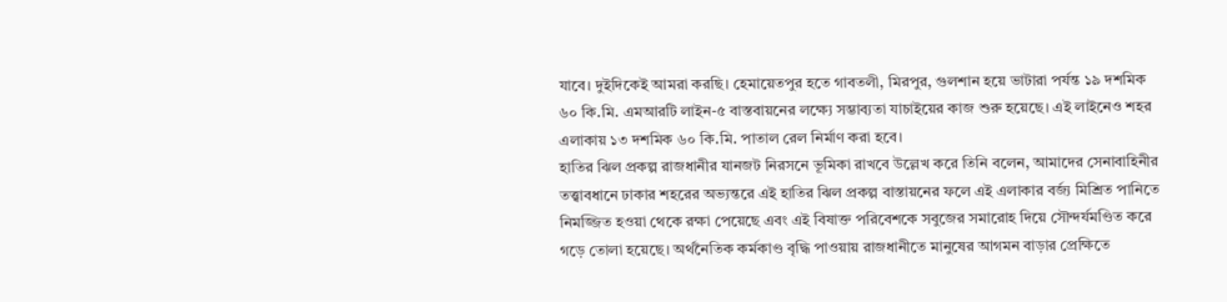যাবে। দুইদিকেই আমরা করছি। হেমায়েতপুর হতে গাবতলী, মিরপুর, গুলশান হয়ে ভাটারা পর্যন্ত ১৯ দশমিক ৬০ কি.মি. এমআরটি লাইন-৫ বাস্তবায়নের লক্ষ্যে সম্ভাব্যতা যাচাইয়ের কাজ শুরু হয়েছে। এই লাইনেও শহর এলাকায় ১৩ দশমিক ৬০ কি.মি. পাতাল রেল নির্মাণ করা হবে।
হাতির ঝিল প্রকল্প রাজধানীর যানজট নিরসনে ভূমিকা রাখবে উল্লেখ করে তিনি বলেন, আমাদের সেনাবাহিনীর তত্ত্বাবধানে ঢাকার শহরের অভ্যন্তরে এই হাতির ঝিল প্রকল্প বাস্তায়নের ফলে এই এলাকার বর্জ্য মিশ্রিত পানিতে নিমজ্জিত হওয়া থেকে রক্ষা পেয়েছে এবং এই বিষাক্ত পরিবেশকে সবুজের সমারোহ দিয়ে সৌন্দর্যমণ্ডিত করে গড়ে তোলা হয়েছে। অর্থনৈতিক কর্মকাণ্ড বৃদ্ধি পাওয়ায় রাজধানীতে মানুষের আগমন বাড়ার প্রেক্ষিতে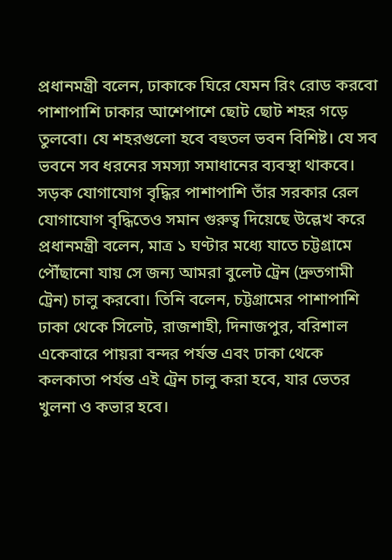প্রধানমন্ত্রী বলেন, ঢাকাকে ঘিরে যেমন রিং রোড করবো পাশাপাশি ঢাকার আশেপাশে ছোট ছোট শহর গড়ে তুলবো। যে শহরগুলো হবে বহুতল ভবন বিশিষ্ট। যে সব ভবনে সব ধরনের সমস্যা সমাধানের ব্যবস্থা থাকবে। সড়ক যোগাযোগ বৃদ্ধির পাশাপাশি তাঁর সরকার রেল যোগাযোগ বৃদ্ধিতেও সমান গুরুত্ব দিয়েছে উল্লেখ করে প্রধানমন্ত্রী বলেন, মাত্র ১ ঘণ্টার মধ্যে যাতে চট্টগ্রামে পৌঁছানো যায় সে জন্য আমরা বুলেট ট্রেন (দ্রুতগামী ট্রেন) চালু করবো। তিনি বলেন, চট্টগ্রামের পাশাপাশি ঢাকা থেকে সিলেট, রাজশাহী, দিনাজপুর, বরিশাল একেবারে পায়রা বন্দর পর্যন্ত এবং ঢাকা থেকে কলকাতা পর্যন্ত এই ট্রেন চালু করা হবে, যার ভেতর খুলনা ও কভার হবে।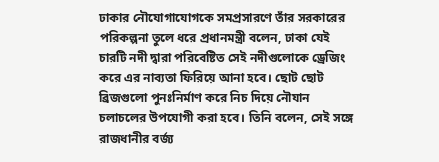ঢাকার নৌযোগাযোগকে সমপ্রসারণে তাঁর সরকারের পরিকল্পনা তুলে ধরে প্রধানমন্ত্রী বলেন, ঢাকা যেই চারটি নদী দ্বারা পরিবেষ্টিত সেই নদীগুলোকে ড্রেজিং করে এর নাব্যতা ফিরিয়ে আনা হবে। ছোট ছোট ব্রিজগুলো পুনঃনির্মাণ করে নিচ দিয়ে নৌযান চলাচলের উপযোগী করা হবে। তিনি বলেন, সেই সঙ্গে রাজধানীর বর্জ্য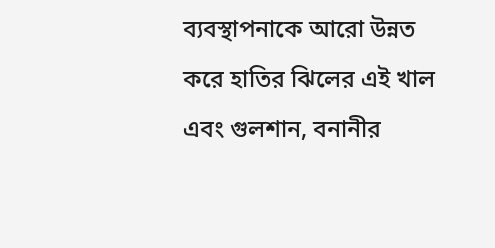ব্যবস্থাপনাকে আরো উন্নত করে হাতির ঝিলের এই খাল এবং গুলশান, বনানীর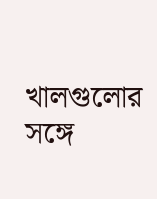খালগুলোর সঙ্গে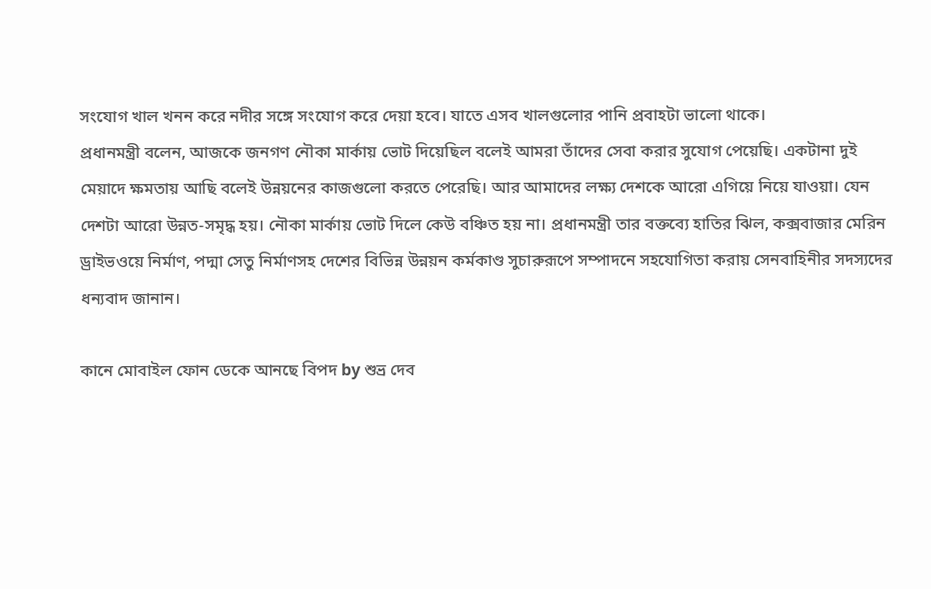সংযোগ খাল খনন করে নদীর সঙ্গে সংযোগ করে দেয়া হবে। যাতে এসব খালগুলোর পানি প্রবাহটা ভালো থাকে।
প্রধানমন্ত্রী বলেন, আজকে জনগণ নৌকা মার্কায় ভোট দিয়েছিল বলেই আমরা তাঁদের সেবা করার সুযোগ পেয়েছি। একটানা দুই মেয়াদে ক্ষমতায় আছি বলেই উন্নয়নের কাজগুলো করতে পেরেছি। আর আমাদের লক্ষ্য দেশকে আরো এগিয়ে নিয়ে যাওয়া। যেন দেশটা আরো উন্নত-সমৃদ্ধ হয়। নৌকা মার্কায় ভোট দিলে কেউ বঞ্চিত হয় না। প্রধানমন্ত্রী তার বক্তব্যে হাতির ঝিল, কক্সবাজার মেরিন ড্রাইভওয়ে নির্মাণ, পদ্মা সেতু নির্মাণসহ দেশের বিভিন্ন উন্নয়ন কর্মকাণ্ড সুচারুরূপে সম্পাদনে সহযোগিতা করায় সেনবাহিনীর সদস্যদের ধন্যবাদ জানান।

কানে মোবাইল ফোন ডেকে আনছে বিপদ by শুভ্র দেব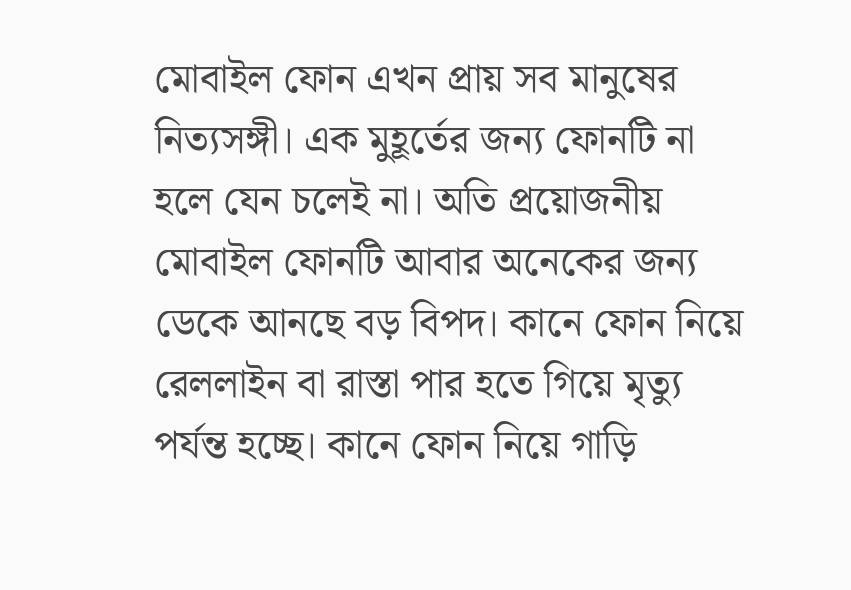মোবাইল ফোন এখন প্রায় সব মানুষের নিত্যসঙ্গী। এক মুহূর্তের জন্য ফোনটি না হলে যেন চলেই না। অতি প্রয়োজনীয় মোবাইল ফোনটি আবার অনেকের জন্য ডেকে আনছে বড় বিপদ। কানে ফোন নিয়ে রেললাইন বা রাস্তা পার হতে গিয়ে মৃত্যু পর্যন্ত হচ্ছে। কানে ফোন নিয়ে গাড়ি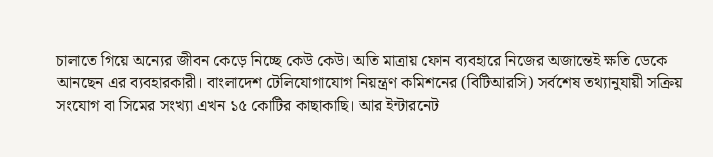চালাতে গিয়ে অন্যের জীবন কেড়ে নিচ্ছে কেউ কেউ। অতি মাত্রায় ফোন ব্যবহারে নিজের অজান্তেই ক্ষতি ডেকে আনছেন এর ব্যবহারকারী। বাংলাদেশ টেলিযোগাযোগ নিয়ন্ত্রণ কমিশনের (বিটিআরসি) সর্বশেষ তথ্যানুযায়ী সক্রিয় সংযোগ বা সিমের সংখ্যা এখন ১৫ কোটির কাছাকাছি। আর ইন্টারনেট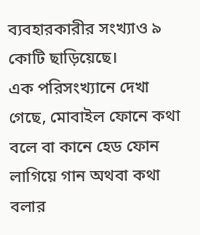ব্যবহারকারীর সংখ্যাও ৯ কোটি ছাড়িয়েছে।
এক পরিসংখ্যানে দেখা গেছে, মোবাইল ফোনে কথা বলে বা কানে হেড ফোন লাগিয়ে গান অথবা কথা বলার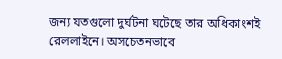জন্য যতগুলো দুর্ঘটনা ঘটেছে তার অধিকাংশই রেললাইনে। অসচেতনভাবে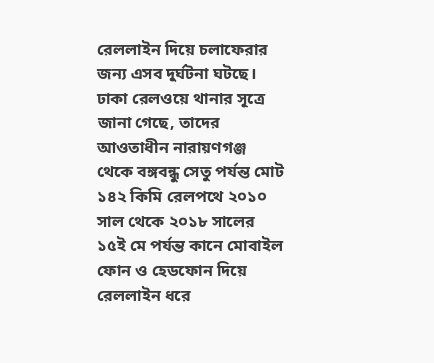রেললাইন দিয়ে চলাফেরার জন্য এসব দুর্ঘটনা ঘটছে। ঢাকা রেলওয়ে থানার সূত্রে জানা গেছে, তাদের আওতাধীন নারায়ণগঞ্জ থেকে বঙ্গবন্ধু সেতু পর্যন্ত মোট ১৪২ কিমি রেলপথে ২০১০ সাল থেকে ২০১৮ সালের ১৫ই মে পর্যন্ত কানে মোবাইল ফোন ও হেডফোন দিয়ে রেললাইন ধরে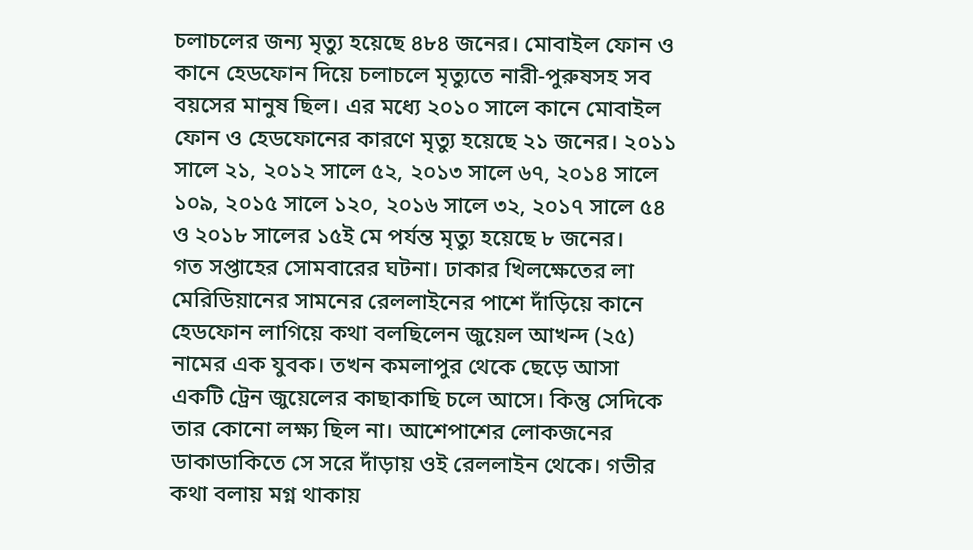চলাচলের জন্য মৃত্যু হয়েছে ৪৮৪ জনের। মোবাইল ফোন ও কানে হেডফোন দিয়ে চলাচলে মৃত্যুতে নারী-পুরুষসহ সব বয়সের মানুষ ছিল। এর মধ্যে ২০১০ সালে কানে মোবাইল ফোন ও হেডফোনের কারণে মৃত্যু হয়েছে ২১ জনের। ২০১১ সালে ২১, ২০১২ সালে ৫২, ২০১৩ সালে ৬৭, ২০১৪ সালে ১০৯, ২০১৫ সালে ১২০, ২০১৬ সালে ৩২, ২০১৭ সালে ৫৪ ও ২০১৮ সালের ১৫ই মে পর্যন্ত মৃত্যু হয়েছে ৮ জনের।
গত সপ্তাহের সোমবারের ঘটনা। ঢাকার খিলক্ষেতের লা মেরিডিয়ানের সামনের রেললাইনের পাশে দাঁড়িয়ে কানে হেডফোন লাগিয়ে কথা বলছিলেন জুয়েল আখন্দ (২৫) নামের এক যুবক। তখন কমলাপুর থেকে ছেড়ে আসা একটি ট্রেন জুয়েলের কাছাকাছি চলে আসে। কিন্তু সেদিকে তার কোনো লক্ষ্য ছিল না। আশেপাশের লোকজনের ডাকাডাকিতে সে সরে দাঁড়ায় ওই রেললাইন থেকে। গভীর কথা বলায় মগ্ন থাকায়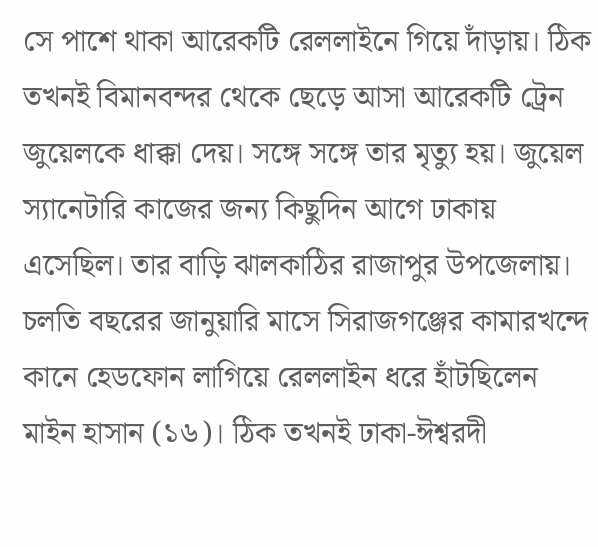সে পাশে থাকা আরেকটি রেললাইনে গিয়ে দাঁড়ায়। ঠিক তখনই বিমানবন্দর থেকে ছেড়ে আসা আরেকটি ট্রেন জুয়েলকে ধাক্কা দেয়। সঙ্গে সঙ্গে তার মৃত্যু হয়। জুয়েল স্যানেটারি কাজের জন্য কিছুদিন আগে ঢাকায় এসেছিল। তার বাড়ি ঝালকাঠির রাজাপুর উপজেলায়। চলতি বছরের জানুয়ারি মাসে সিরাজগঞ্জের কামারখন্দে কানে হেডফোন লাগিয়ে রেললাইন ধরে হাঁটছিলেন মাইন হাসান (১৬)। ঠিক তখনই ঢাকা-ঈশ্বরদী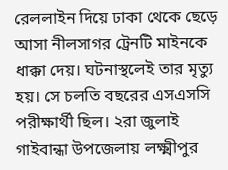রেললাইন দিয়ে ঢাকা থেকে ছেড়ে আসা নীলসাগর ট্রেনটি মাইনকে ধাক্কা দেয়। ঘটনাস্থলেই তার মৃত্যু হয়। সে চলতি বছরের এসএসসি পরীক্ষার্থী ছিল। ২রা জুলাই গাইবান্ধা উপজেলায় লক্ষ্মীপুর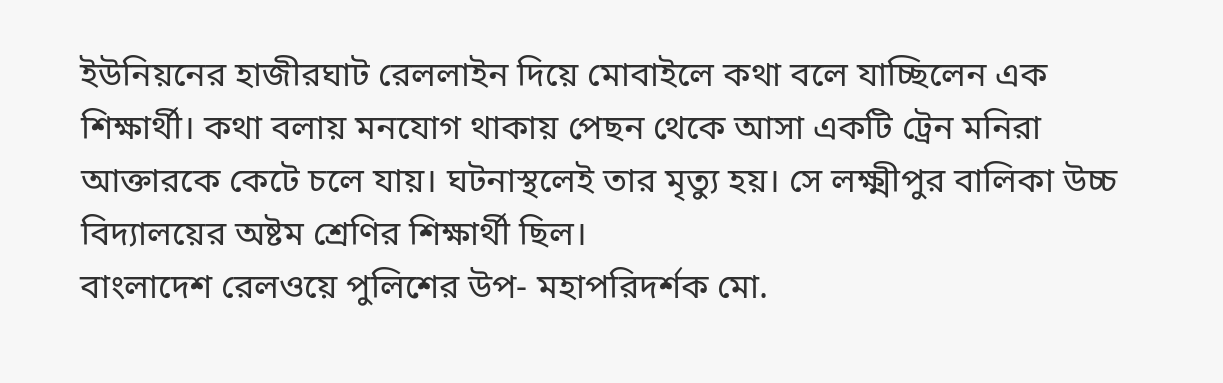ইউনিয়নের হাজীরঘাট রেললাইন দিয়ে মোবাইলে কথা বলে যাচ্ছিলেন এক শিক্ষার্থী। কথা বলায় মনযোগ থাকায় পেছন থেকে আসা একটি ট্রেন মনিরা আক্তারকে কেটে চলে যায়। ঘটনাস্থলেই তার মৃত্যু হয়। সে লক্ষ্মীপুর বালিকা উচ্চ বিদ্যালয়ের অষ্টম শ্রেণির শিক্ষার্থী ছিল।
বাংলাদেশ রেলওয়ে পুলিশের উপ- মহাপরিদর্শক মো.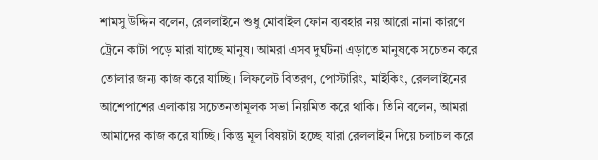শামসু উদ্দিন বলেন, রেললাইনে শুধু মোবাইল ফোন ব্যবহার নয় আরো নানা কারণে ট্রেনে কাটা পড়ে মারা যাচ্ছে মানুষ। আমরা এসব দুর্ঘটনা এড়াতে মানুষকে সচেতন করে তোলার জন্য কাজ করে যাচ্ছি। লিফলেট বিতরণ, পোস্টারিং, মাইকিং, রেললাইনের আশেপাশের এলাকায় সচেতনতামূলক সভা নিয়মিত করে থাকি। তিনি বলেন, আমরা আমাদের কাজ করে যাচ্ছি। কিন্তু মূল বিষয়টা হচ্ছে যারা রেললাইন দিয়ে চলাচল করে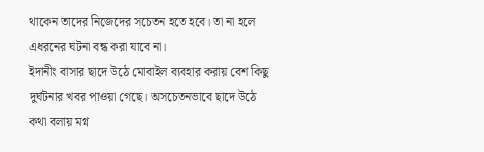থাকেন তাদের নিজেদের সচেতন হতে হবে। তা না হলে এধরনের ঘটনা বন্ধ করা যাবে না।
ইদানীং বাসার ছাদে উঠে মোবাইল ব্যবহার করায় বেশ কিছু দুর্ঘটনার খবর পাওয়া গেছে। অসচেতনভাবে ছাদে উঠে কথা বলায় মগ্ন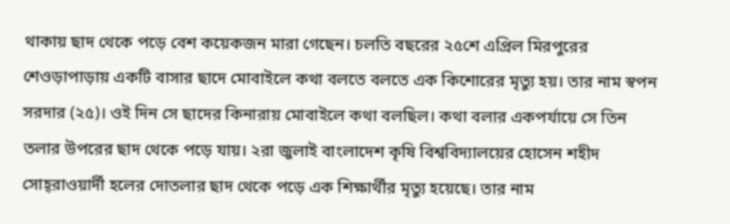থাকায় ছাদ থেকে পড়ে বেশ কয়েকজন মারা গেছেন। চলতি বছরের ২৫শে এপ্রিল মিরপুরের শেওড়াপাড়ায় একটি বাসার ছাদে মোবাইলে কথা বলতে বলতে এক কিশোরের মৃত্যু হয়। তার নাম স্বপন সরদার (২৫)। ওই দিন সে ছাদের কিনারায় মোবাইলে কথা বলছিল। কথা বলার একপর্যায়ে সে তিন তলার উপরের ছাদ থেকে পড়ে যায়। ২রা জুলাই বাংলাদেশ কৃষি বিশ্ববিদ্যালয়ের হোসেন শহীদ সোহ্‌রাওয়ার্দী হলের দোতলার ছাদ থেকে পড়ে এক শিক্ষার্থীর মৃত্যু হয়েছে। তার নাম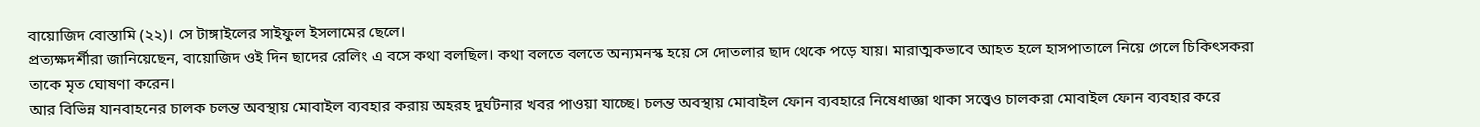বায়োজিদ বোস্তামি (২২)। সে টাঙ্গাইলের সাইফুল ইসলামের ছেলে।
প্রত্যক্ষদর্শীরা জানিয়েছেন, বায়োজিদ ওই দিন ছাদের রেলিং এ বসে কথা বলছিল। কথা বলতে বলতে অন্যমনস্ক হয়ে সে দোতলার ছাদ থেকে পড়ে যায়। মারাত্মকভাবে আহত হলে হাসপাতালে নিয়ে গেলে চিকিৎসকরা তাকে মৃত ঘোষণা করেন।
আর বিভিন্ন যানবাহনের চালক চলন্ত অবস্থায় মোবাইল ব্যবহার করায় অহরহ দুর্ঘটনার খবর পাওয়া যাচ্ছে। চলন্ত অবস্থায় মোবাইল ফোন ব্যবহারে নিষেধাজ্ঞা থাকা সত্ত্বেও চালকরা মোবাইল ফোন ব্যবহার করে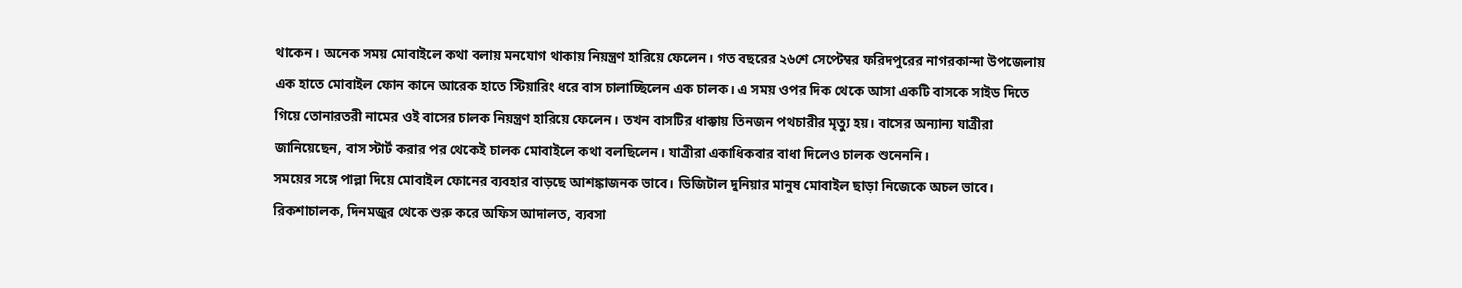থাকেন। অনেক সময় মোবাইলে কথা বলায় মনযোগ থাকায় নিয়ন্ত্রণ হারিয়ে ফেলেন। গত বছরের ২৬শে সেপ্টেম্বর ফরিদপুরের নাগরকান্দা উপজেলায় এক হাতে মোবাইল ফোন কানে আরেক হাতে স্টিয়ারিং ধরে বাস চালাচ্ছিলেন এক চালক। এ সময় ওপর দিক থেকে আসা একটি বাসকে সাইড দিতে গিয়ে তোনারতরী নামের ওই বাসের চালক নিয়ন্ত্রণ হারিয়ে ফেলেন। তখন বাসটির ধাক্কায় তিনজন পথচারীর মৃত্যু হয়। বাসের অন্যান্য যাত্রীরা জানিয়েছেন, বাস স্টার্ট করার পর থেকেই চালক মোবাইলে কথা বলছিলেন। যাত্রীরা একাধিকবার বাধা দিলেও চালক শুনেননি।
সময়ের সঙ্গে পাল্লা দিয়ে মোবাইল ফোনের ব্যবহার বাড়ছে আশঙ্কাজনক ভাবে। ডিজিটাল দুনিয়ার মানুষ মোবাইল ছাড়া নিজেকে অচল ভাবে। রিকশাচালক, দিনমজুর থেকে শুরু করে অফিস আদালত, ব্যবসা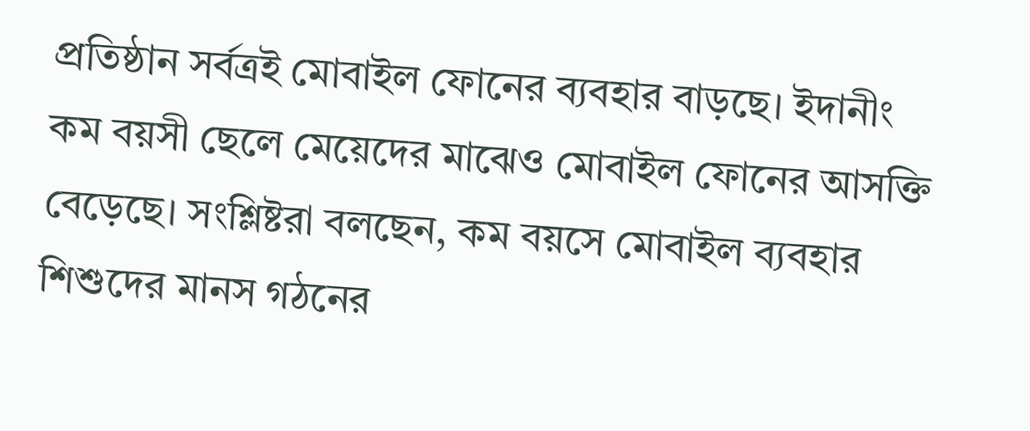প্রতিষ্ঠান সর্বত্রই মোবাইল ফোনের ব্যবহার বাড়ছে। ইদানীং কম বয়সী ছেলে মেয়েদের মাঝেও মোবাইল ফোনের আসক্তি বেড়েছে। সংশ্লিষ্টরা বলছেন, কম বয়সে মোবাইল ব্যবহার শিশুদের মানস গঠনের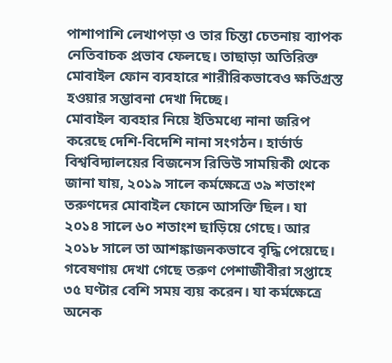পাশাপাশি লেখাপড়া ও তার চিন্তা চেতনায় ব্যাপক নেতিবাচক প্রভাব ফেলছে। তাছাড়া অতিরিক্ত মোবাইল ফোন ব্যবহারে শারীরিকভাবেও ক্ষতিগ্রস্ত হওয়ার সম্ভাবনা দেখা দিচ্ছে।
মোবাইল ব্যবহার নিয়ে ইতিমধ্যে নানা জরিপ করেছে দেশি-বিদেশি নানা সংগঠন। হার্ভার্ড বিশ্ববিদ্যালয়ের বিজনেস রিভিউ সাময়িকী থেকে জানা যায়, ২০১৯ সালে কর্মক্ষেত্রে ৩৯ শতাংশ তরুণদের মোবাইল ফোনে আসক্তি ছিল। যা ২০১৪ সালে ৬০ শতাংশ ছাড়িয়ে গেছে। আর ২০১৮ সালে তা আশঙ্কাজনকভাবে বৃদ্ধি পেয়েছে। গবেষণায় দেখা গেছে তরুণ পেশাজীবীরা সপ্তাহে ৩৫ ঘণ্টার বেশি সময় ব্যয় করেন। যা কর্মক্ষেত্রে অনেক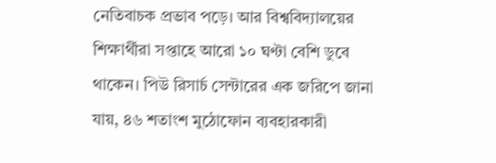নেতিবাচক প্রভাব পড়ে। আর বিশ্ববিদ্যালয়ের শিক্ষার্থীরা সপ্তাহে আরো ১০ ঘণ্টা বেশি ডুবে থাকেন। পিউ রিসার্চ সেন্টারের এক জরিপে জানা যায়, ৪৬ শতাংশ মুঠোফোন ব্যবহারকারী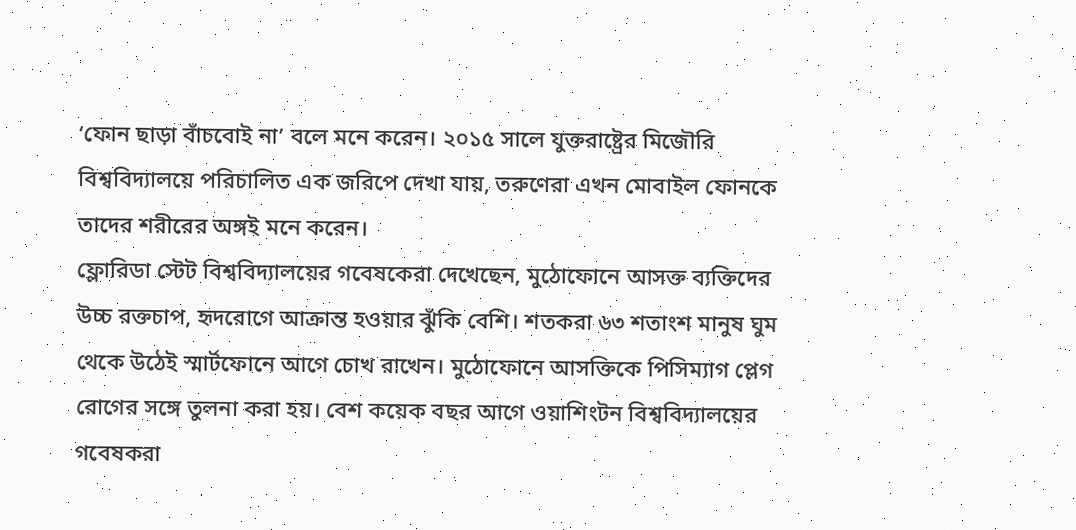‘ফোন ছাড়া বাঁচবোই না’ বলে মনে করেন। ২০১৫ সালে যুক্তরাষ্ট্রের মিজৌরি বিশ্ববিদ্যালয়ে পরিচালিত এক জরিপে দেখা যায়, তরুণেরা এখন মোবাইল ফোনকে তাদের শরীরের অঙ্গই মনে করেন।
ফ্লোরিডা স্টেট বিশ্ববিদ্যালয়ের গবেষকেরা দেখেছেন, মুঠোফোনে আসক্ত ব্যক্তিদের উচ্চ রক্তচাপ, হৃদরোগে আক্রান্ত হওয়ার ঝুঁকি বেশি। শতকরা ৬৩ শতাংশ মানুষ ঘুম থেকে উঠেই স্মার্টফোনে আগে চোখ রাখেন। মুঠোফোনে আসক্তিকে পিসিম্যাগ প্লেগ রোগের সঙ্গে তুলনা করা হয়। বেশ কয়েক বছর আগে ওয়াশিংটন বিশ্ববিদ্যালয়ের গবেষকরা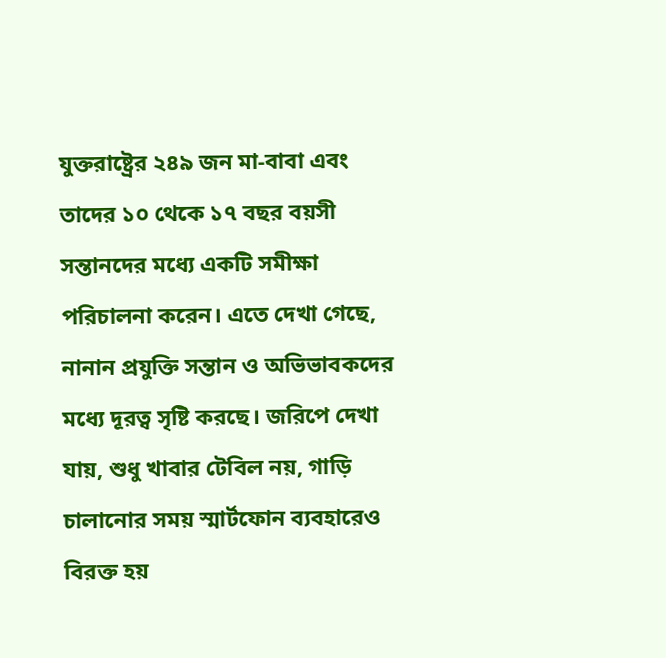যুক্তরাষ্ট্রের ২৪৯ জন মা-বাবা এবং তাদের ১০ থেকে ১৭ বছর বয়সী সন্তানদের মধ্যে একটি সমীক্ষা পরিচালনা করেন। এতে দেখা গেছে, নানান প্রযুক্তি সন্তান ও অভিভাবকদের মধ্যে দূরত্ব সৃষ্টি করছে। জরিপে দেখা যায়, শুধু খাবার টেবিল নয়, গাড়ি চালানোর সময় স্মার্টফোন ব্যবহারেও বিরক্ত হয়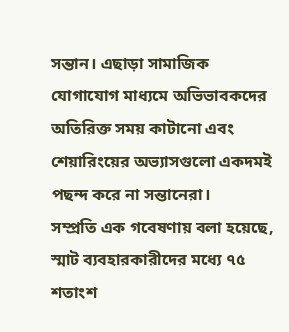সন্তান। এছাড়া সামাজিক যোগাযোগ মাধ্যমে অভিভাবকদের অতিরিক্ত সময় কাটানো এবং শেয়ারিংয়ের অভ্যাসগুলো একদমই পছন্দ করে না সন্তানেরা।
সম্প্রতি এক গবেষণায় বলা হয়েছে, স্মাট ব্যবহারকারীদের মধ্যে ৭৫ শতাংশ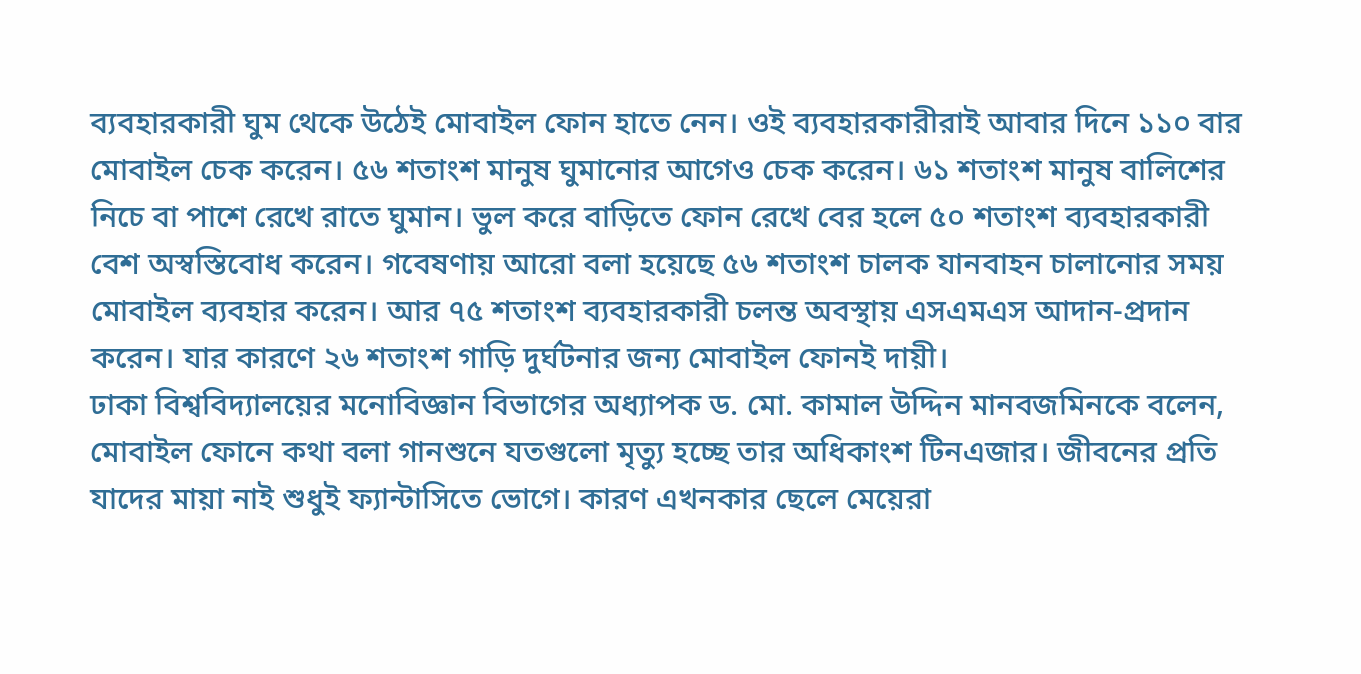ব্যবহারকারী ঘুম থেকে উঠেই মোবাইল ফোন হাতে নেন। ওই ব্যবহারকারীরাই আবার দিনে ১১০ বার মোবাইল চেক করেন। ৫৬ শতাংশ মানুষ ঘুমানোর আগেও চেক করেন। ৬১ শতাংশ মানুষ বালিশের নিচে বা পাশে রেখে রাতে ঘুমান। ভুল করে বাড়িতে ফোন রেখে বের হলে ৫০ শতাংশ ব্যবহারকারী বেশ অস্বস্তিবোধ করেন। গবেষণায় আরো বলা হয়েছে ৫৬ শতাংশ চালক যানবাহন চালানোর সময় মোবাইল ব্যবহার করেন। আর ৭৫ শতাংশ ব্যবহারকারী চলন্ত অবস্থায় এসএমএস আদান-প্রদান করেন। যার কারণে ২৬ শতাংশ গাড়ি দুর্ঘটনার জন্য মোবাইল ফোনই দায়ী।
ঢাকা বিশ্ববিদ্যালয়ের মনোবিজ্ঞান বিভাগের অধ্যাপক ড. মো. কামাল উদ্দিন মানবজমিনকে বলেন, মোবাইল ফোনে কথা বলা গানশুনে যতগুলো মৃত্যু হচ্ছে তার অধিকাংশ টিনএজার। জীবনের প্রতি যাদের মায়া নাই শুধুই ফ্যান্টাসিতে ভোগে। কারণ এখনকার ছেলে মেয়েরা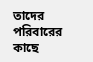তাদের পরিবারের কাছে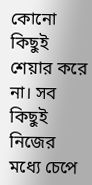কোনো কিছুই শেয়ার করে না। সব কিছুই নিজের মধ্যে চেপে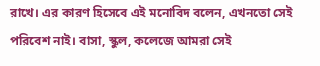রাখে। এর কারণ হিসেবে এই মনোবিদ বলেন, এখনতো সেই পরিবেশ নাই। বাসা, স্কুল, কলেজে আমরা সেই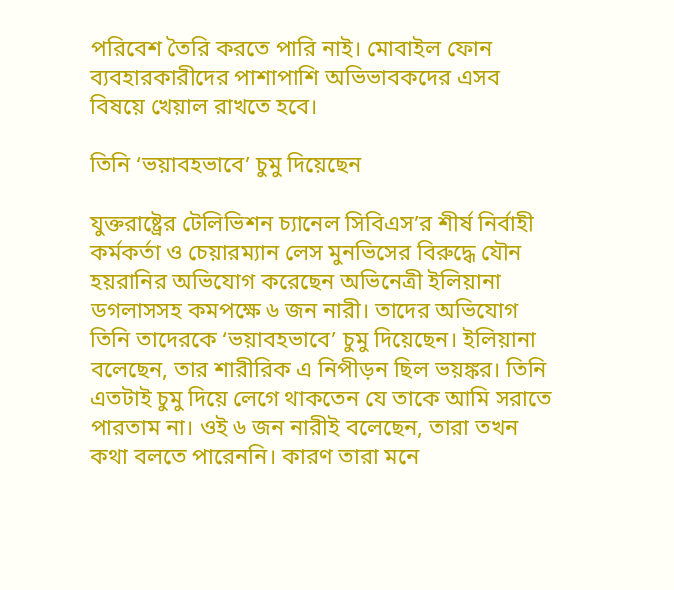পরিবেশ তৈরি করতে পারি নাই। মোবাইল ফোন ব্যবহারকারীদের পাশাপাশি অভিভাবকদের এসব বিষয়ে খেয়াল রাখতে হবে।

তিনি ‘ভয়াবহভাবে’ চুমু দিয়েছেন

যুক্তরাষ্ট্রের টেলিভিশন চ্যানেল সিবিএস’র শীর্ষ নির্বাহী কর্মকর্তা ও চেয়ারম্যান লেস মুনভিসের বিরুদ্ধে যৌন হয়রানির অভিযোগ করেছেন অভিনেত্রী ইলিয়ানা ডগলাসসহ কমপক্ষে ৬ জন নারী। তাদের অভিযোগ তিনি তাদেরকে ‘ভয়াবহভাবে’ চুমু দিয়েছেন। ইলিয়ানা বলেছেন, তার শারীরিক এ নিপীড়ন ছিল ভয়ঙ্কর। তিনি এতটাই চুমু দিয়ে লেগে থাকতেন যে তাকে আমি সরাতে পারতাম না। ওই ৬ জন নারীই বলেছেন, তারা তখন কথা বলতে পারেননি। কারণ তারা মনে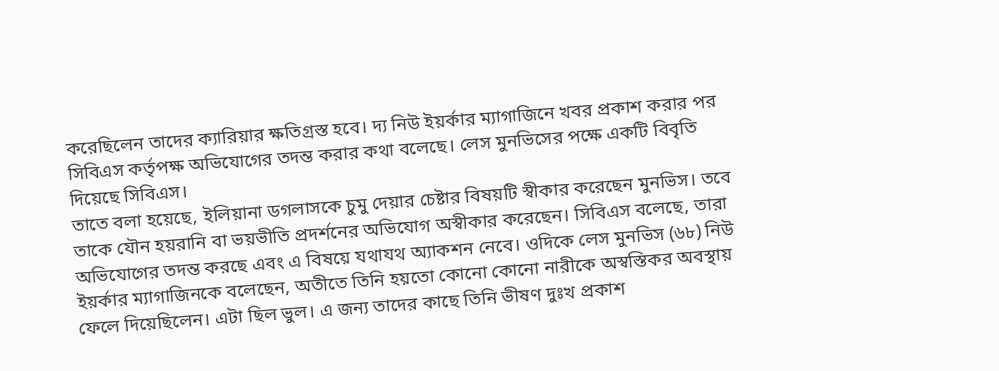করেছিলেন তাদের ক্যারিয়ার ক্ষতিগ্রস্ত হবে। দ্য নিউ ইয়র্কার ম্যাগাজিনে খবর প্রকাশ করার পর সিবিএস কর্তৃপক্ষ অভিযোগের তদন্ত করার কথা বলেছে। লেস মুনভিসের পক্ষে একটি বিবৃতি দিয়েছে সিবিএস।
তাতে বলা হয়েছে, ইলিয়ানা ডগলাসকে চুমু দেয়ার চেষ্টার বিষয়টি স্বীকার করেছেন মুনভিস। তবে তাকে যৌন হয়রানি বা ভয়ভীতি প্রদর্শনের অভিযোগ অস্বীকার করেছেন। সিবিএস বলেছে, তারা অভিযোগের তদন্ত করছে এবং এ বিষয়ে যথাযথ অ্যাকশন নেবে। ওদিকে লেস মুনভিস (৬৮) নিউ ইয়র্কার ম্যাগাজিনকে বলেছেন, অতীতে তিনি হয়তো কোনো কোনো নারীকে অস্বস্তিকর অবস্থায় ফেলে দিয়েছিলেন। এটা ছিল ভুল। এ জন্য তাদের কাছে তিনি ভীষণ দুঃখ প্রকাশ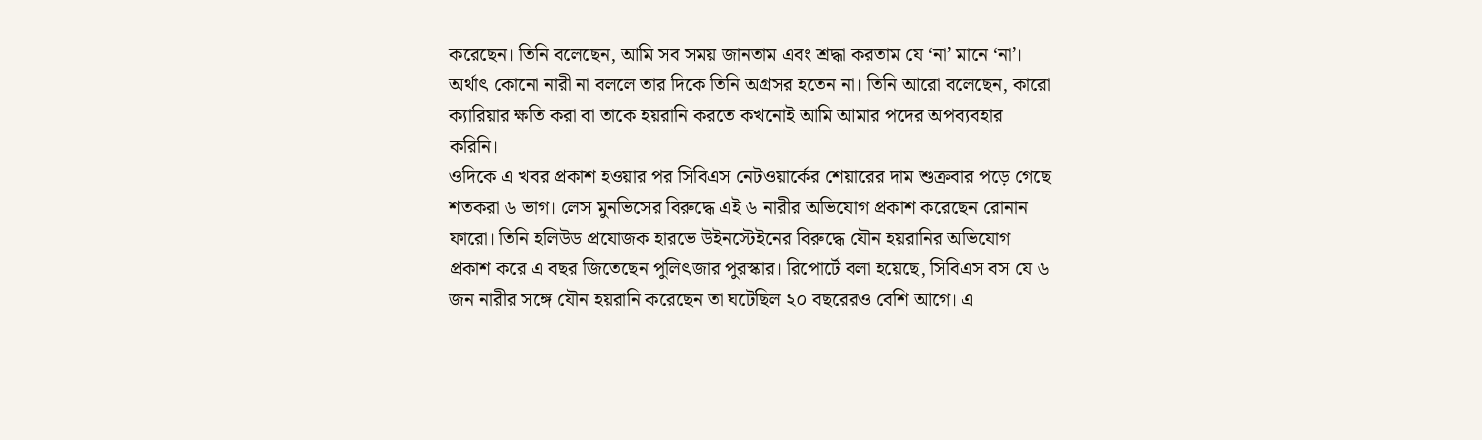করেছেন। তিনি বলেছেন, আমি সব সময় জানতাম এবং শ্রদ্ধা করতাম যে ‘না’ মানে ‘না’। অর্থাৎ কোনো নারী না বললে তার দিকে তিনি অগ্রসর হতেন না। তিনি আরো বলেছেন, কারো ক্যারিয়ার ক্ষতি করা বা তাকে হয়রানি করতে কখনোই আমি আমার পদের অপব্যবহার করিনি।
ওদিকে এ খবর প্রকাশ হওয়ার পর সিবিএস নেটওয়ার্কের শেয়ারের দাম শুক্রবার পড়ে গেছে শতকরা ৬ ভাগ। লেস মুনভিসের বিরুদ্ধে এই ৬ নারীর অভিযোগ প্রকাশ করেছেন রোনান ফারো। তিনি হলিউড প্রযোজক হারভে উইনস্টেইনের বিরুদ্ধে যৌন হয়রানির অভিযোগ প্রকাশ করে এ বছর জিতেছেন পুলিৎজার পুরস্কার। রিপোর্টে বলা হয়েছে, সিবিএস বস যে ৬ জন নারীর সঙ্গে যৌন হয়রানি করেছেন তা ঘটেছিল ২০ বছরেরও বেশি আগে। এ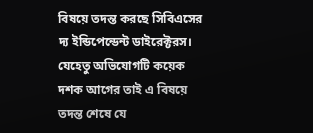বিষয়ে তদন্ত করছে সিবিএসের দ্য ইন্ডিপেন্ডেন্ট ডাইরেক্টরস। যেহেতু অভিযোগটি কয়েক দশক আগের তাই এ বিষয়ে তদন্ত শেষে যে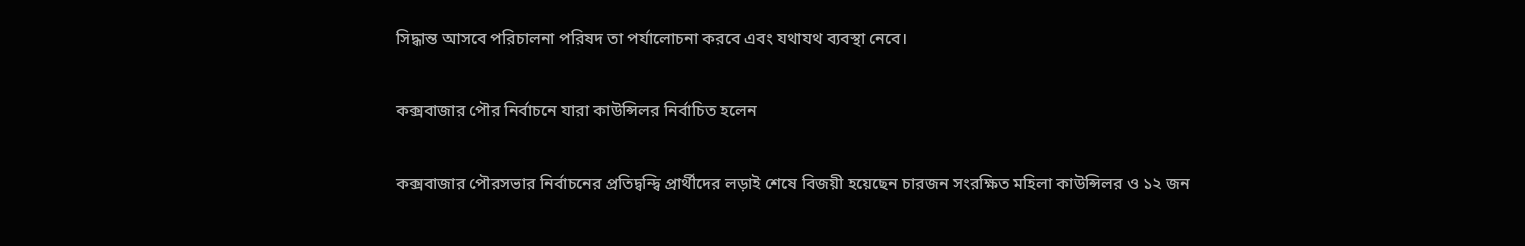সিদ্ধান্ত আসবে পরিচালনা পরিষদ তা পর্যালোচনা করবে এবং যথাযথ ব্যবস্থা নেবে।

কক্সবাজার পৌর নির্বাচনে যারা কাউন্সিলর নির্বাচিত হলেন

কক্সবাজার পৌরসভার নির্বাচনের প্রতিদ্বন্দ্বি প্রার্থীদের লড়াই শেষে বিজয়ী হয়েছেন চারজন সংরক্ষিত মহিলা কাউন্সিলর ও ১২ জন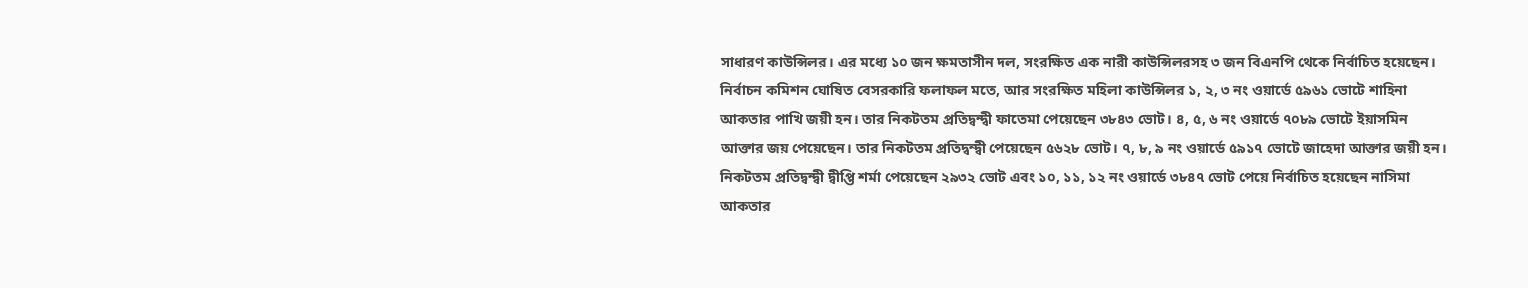সাধারণ কাউন্সিলর। এর মধ্যে ১০ জন ক্ষমতাসীন দল, সংরক্ষিত এক নারী কাউন্সিলরসহ ৩ জন বিএনপি থেকে নির্বাচিত হয়েছেন।
নির্বাচন কমিশন ঘোষিত বেসরকারি ফলাফল মতে, আর সংরক্ষিত মহিলা কাউন্সিলর ১, ২, ৩ নং ওয়ার্ডে ৫৯৬১ ভোটে শাহিনা আকতার পাখি জয়ী হন। তার নিকটতম প্রতিদ্বন্দ্বী ফাতেমা পেয়েছেন ৩৮৪৩ ভোট। ৪, ৫, ৬ নং ওয়ার্ডে ৭০৮৯ ভোটে ইয়াসমিন আক্তার জয় পেয়েছেন। তার নিকটতম প্রতিদ্বন্দ্বী পেয়েছেন ৫৬২৮ ভোট। ৭, ৮, ৯ নং ওয়ার্ডে ৫৯১৭ ভোটে জাহেদা আক্তার জয়ী হন। নিকটতম প্রতিদ্বন্দ্বী দ্বীপ্তি শর্মা পেয়েছেন ২৯৩২ ভোট এবং ১০, ১১, ১২ নং ওয়ার্ডে ৩৮৪৭ ভোট পেয়ে নির্বাচিত হয়েছেন নাসিমা আকতার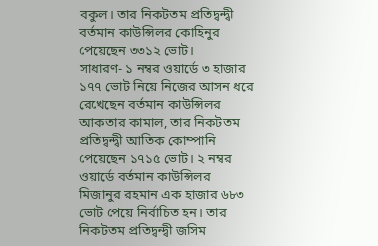বকুল। তার নিকটতম প্রতিদ্বন্দ্বী বর্তমান কাউন্সিলর কোহিনুর পেয়েছেন ৩৩১২ ভোট।
সাধারণ- ১ নম্বর ওয়ার্ডে ৩ হাজার ১৭৭ ভোট নিয়ে নিজের আসন ধরে রেখেছেন বর্তমান কাউন্সিলর আকতার কামাল, তার নিকটতম প্রতিদ্বন্দ্বী আতিক কোম্পানি পেয়েছেন ১৭১৫ ভোট। ২ নম্বর ওয়ার্ডে বর্তমান কাউন্সিলর মিজানুর রহমান এক হাজার ৬৮৩ ভোট পেয়ে নির্বাচিত হন। তার নিকটতম প্রতিদ্বন্দ্বী জসিম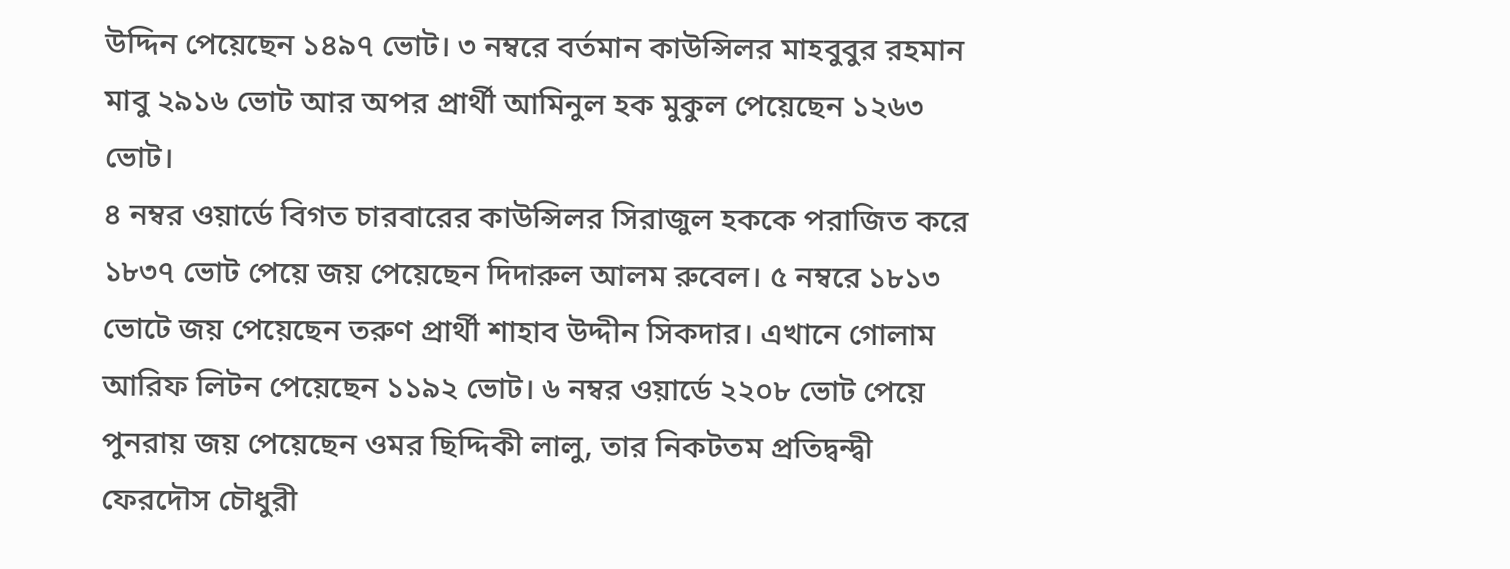উদ্দিন পেয়েছেন ১৪৯৭ ভোট। ৩ নম্বরে বর্তমান কাউন্সিলর মাহবুবুর রহমান মাবু ২৯১৬ ভোট আর অপর প্রার্থী আমিনুল হক মুকুল পেয়েছেন ১২৬৩ ভোট।
৪ নম্বর ওয়ার্ডে বিগত চারবারের কাউন্সিলর সিরাজুল হককে পরাজিত করে ১৮৩৭ ভোট পেয়ে জয় পেয়েছেন দিদারুল আলম রুবেল। ৫ নম্বরে ১৮১৩ ভোটে জয় পেয়েছেন তরুণ প্রার্থী শাহাব উদ্দীন সিকদার। এখানে গোলাম আরিফ লিটন পেয়েছেন ১১৯২ ভোট। ৬ নম্বর ওয়ার্ডে ২২০৮ ভোট পেয়ে পুনরায় জয় পেয়েছেন ওমর ছিদ্দিকী লালু, তার নিকটতম প্রতিদ্বন্দ্বী ফেরদৌস চৌধুরী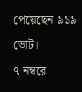পেয়েছেন ৯১৯ ভোট।
৭ নম্বরে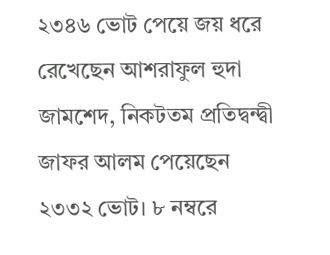২৩৪৬ ভোট পেয়ে জয় ধরে রেখেছেন আশরাফুল হুদা জামশেদ, নিকটতম প্রতিদ্বন্দ্বী জাফর আলম পেয়েছেন ২৩৩২ ভোট। ৮ নম্বরে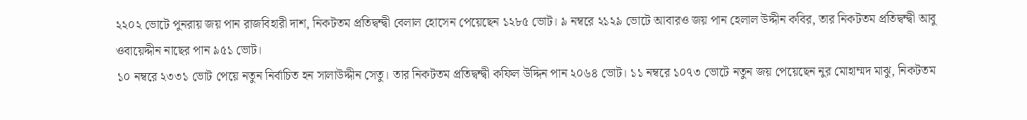২২০২ ভোটে পুনরায় জয় পান রাজবিহারী দাশ, নিকটতম প্রতিদ্বন্দ্বী বেলাল হোসেন পেয়েছেন ১২৮৫ ভোট। ৯ নম্বরে ২১২৯ ভোটে আবারও জয় পান হেলাল উদ্দীন কবির, তার নিকটতম প্রতিদ্বন্দ্বী আবু ওবায়েদ্দীন নাছের পান ৯৫১ ভোট।
১০ নম্বরে ২৩৩১ ভোট পেয়ে নতুন নির্বাচিত হন সালাউদ্দীন সেতু। তার নিকটতম প্রতিদ্বন্দ্বী কফিল উদ্দিন পান ২০৬৪ ভোট। ১১ নম্বরে ১০৭৩ ভোটে নতুন জয় পেয়েছেন নুর মোহাম্মদ মাঝু, নিকটতম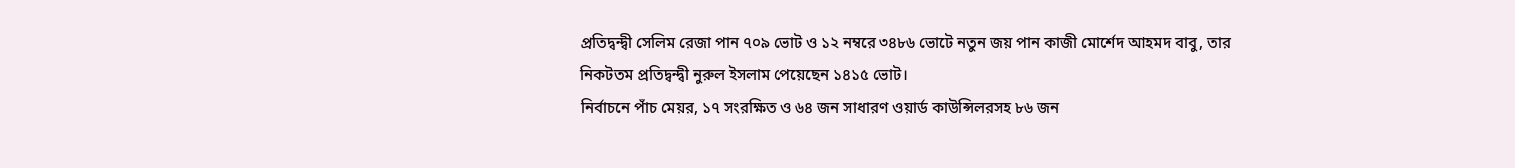প্রতিদ্বন্দ্বী সেলিম রেজা পান ৭০৯ ভোট ও ১২ নম্বরে ৩৪৮৬ ভোটে নতুন জয় পান কাজী মোর্শেদ আহমদ বাবু, তার নিকটতম প্রতিদ্বন্দ্বী নুরুল ইসলাম পেয়েছেন ১৪১৫ ভোট।
নির্বাচনে পাঁচ মেয়র, ১৭ সংরক্ষিত ও ৬৪ জন সাধারণ ওয়ার্ড কাউন্সিলরসহ ৮৬ জন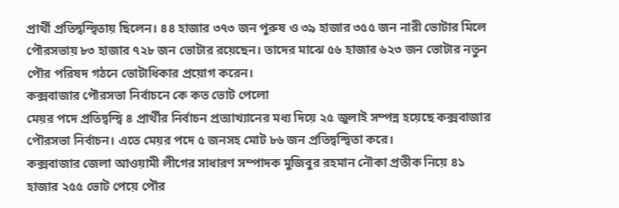প্রার্থী প্রতিদ্বন্দ্বিতায় ছিলেন। ৪৪ হাজার ৩৭৩ জন পুরুষ ও ৩৯ হাজার ৩৫৫ জন নারী ভোটার মিলে পৌরসভায় ৮৩ হাজার ৭২৮ জন ভোটার রয়েছেন। তাদের মাঝে ৫৬ হাজার ৬২৩ জন ভোটার নতুন পৌর পরিষদ গঠনে ভোটাধিকার প্রয়োগ করেন।
কক্সবাজার পৌরসভা নির্বাচনে কে কত ভোট পেলো
মেয়র পদে প্রতিদ্বন্দ্বি ৪ প্রার্থীর নির্বাচন প্রত্যাখ্যানের মধ্য দিয়ে ২৫ জুলাই সম্পন্ন হয়েছে কক্সবাজার পৌরসভা নির্বাচন। এতে মেয়র পদে ৫ জনসহ মোট ৮৬ জন প্রতিদ্বন্দ্বিতা করে।
কক্সবাজার জেলা আওয়ামী লীগের সাধারণ সম্পাদক মুজিবুর রহমান নৌকা প্রতীক নিয়ে ৪১ হাজার ২৫৫ ভোট পেয়ে পৌর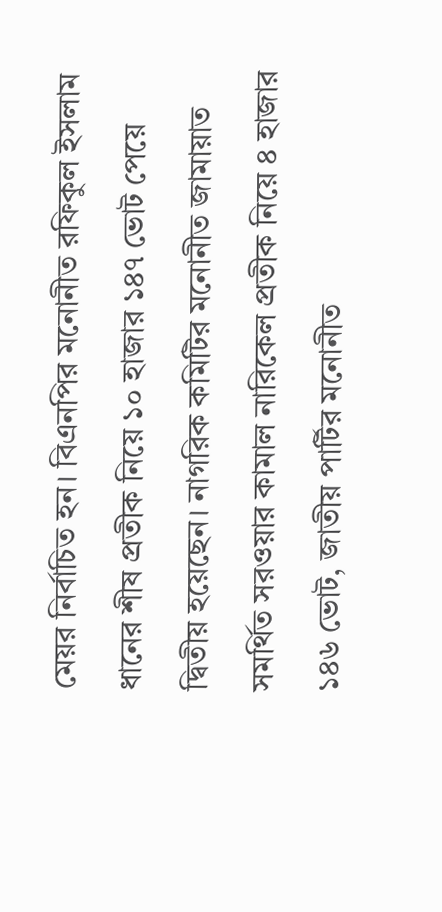মেয়র নির্বাচিত হন। বিএনপির মনোনীত রফিকুল ইসলাম ধানের শীষ প্রতীক নিয়ে ১০ হাজার ১৪৭ ভোট পেয়ে দ্বিতীয় হয়েছেন। নাগরিক কমিটির মনোনীত জামায়াত সমর্থিত সরওয়ার কামাল নারিকেল প্রতীক নিয়ে ৪ হাজার ১৪৬ ভোট, জাতীয় পার্টির মনোনীত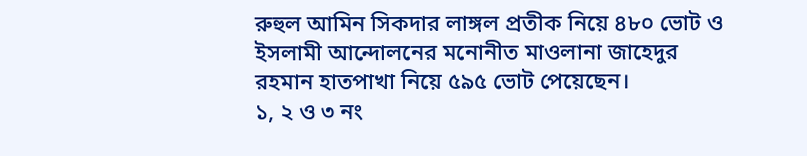রুহুল আমিন সিকদার লাঙ্গল প্রতীক নিয়ে ৪৮০ ভোট ও ইসলামী আন্দোলনের মনোনীত মাওলানা জাহেদুর রহমান হাতপাখা নিয়ে ৫৯৫ ভোট পেয়েছেন।
১, ২ ও ৩ নং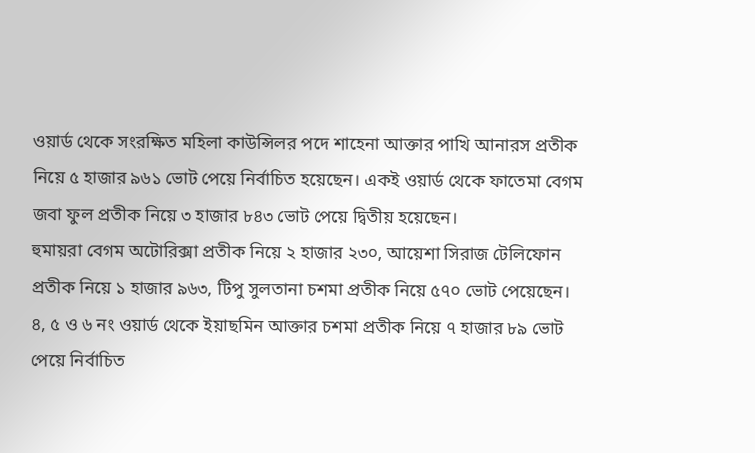ওয়ার্ড থেকে সংরক্ষিত মহিলা কাউন্সিলর পদে শাহেনা আক্তার পাখি আনারস প্রতীক নিয়ে ৫ হাজার ৯৬১ ভোট পেয়ে নির্বাচিত হয়েছেন। একই ওয়ার্ড থেকে ফাতেমা বেগম জবা ফুল প্রতীক নিয়ে ৩ হাজার ৮৪৩ ভোট পেয়ে দ্বিতীয় হয়েছেন।
হুমায়রা বেগম অটোরিক্সা প্রতীক নিয়ে ২ হাজার ২৩০, আয়েশা সিরাজ টেলিফোন প্রতীক নিয়ে ১ হাজার ৯৬৩, টিপু সুলতানা চশমা প্রতীক নিয়ে ৫৭০ ভোট পেয়েছেন।
৪, ৫ ও ৬ নং ওয়ার্ড থেকে ইয়াছমিন আক্তার চশমা প্রতীক নিয়ে ৭ হাজার ৮৯ ভোট পেয়ে নির্বাচিত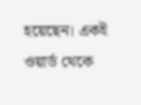হয়েছেন। একই ওয়ার্ড থেকে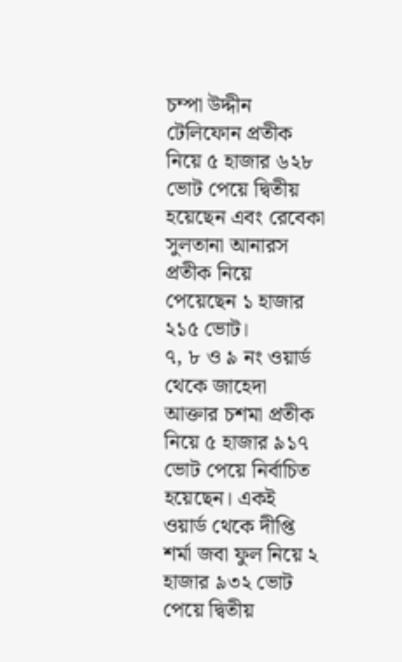চম্পা উদ্দীন টেলিফোন প্রতীক নিয়ে ৫ হাজার ৬২৮ ভোট পেয়ে দ্বিতীয় হয়েছেন এবং রেবেকা সুলতানা আনারস প্রতীক নিয়ে পেয়েছেন ১ হাজার ২১৫ ভোট।
৭, ৮ ও ৯ নং ওয়ার্ড থেকে জাহেদা আক্তার চশমা প্রতীক নিয়ে ৫ হাজার ৯১৭ ভোট পেয়ে নির্বাচিত হয়েছেন। একই ওয়ার্ড থেকে দীপ্তি শর্মা জবা ফুল নিয়ে ২ হাজার ৯৩২ ভোট পেয়ে দ্বিতীয়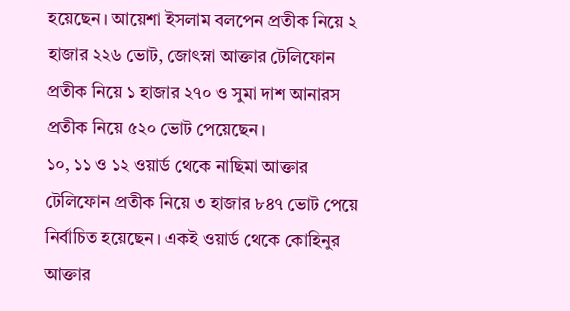হয়েছেন। আয়েশা ইসলাম বলপেন প্রতীক নিয়ে ২ হাজার ২২৬ ভোট, জোৎস্না আক্তার টেলিফোন প্রতীক নিয়ে ১ হাজার ২৭০ ও সুমা দাশ আনারস প্রতীক নিয়ে ৫২০ ভোট পেয়েছেন।
১০, ১১ ও ১২ ওয়ার্ড থেকে নাছিমা আক্তার টেলিফোন প্রতীক নিয়ে ৩ হাজার ৮৪৭ ভোট পেয়ে নির্বাচিত হয়েছেন। একই ওয়ার্ড থেকে কোহিনুর আক্তার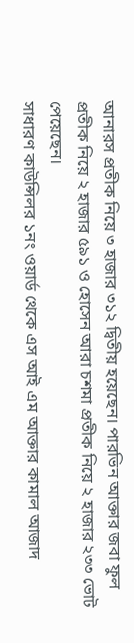আনারস প্রতীক নিয়ে ৩ হাজার ৩১২ দ্বিতীয় হয়েছেন। পারভিন আক্তার জবা ফুল প্রতীক নিয়ে ২ হাজার ৫৯১ ও হোসেন আরা চশমা প্রতীক নিয়ে ২ হাজার ২৩৩ ভোট পেয়েছেন।
সাধারণ কাউন্সিলর ১নং ওয়ার্ড থেকে এস আই এম আক্তার কামাল আজাদ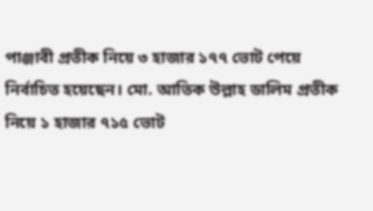পাঞ্জাবী প্রতীক নিয়ে ৩ হাজার ১৭৭ ভোট পেয়ে নির্বাচিত হয়েছেন। মো. আতিক উল্লাহ ডালিম প্রতীক নিয়ে ১ হাজার ৭১৫ ভোট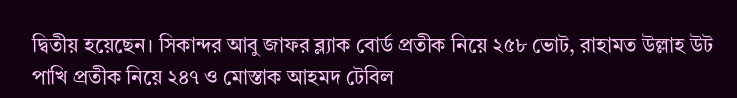দ্বিতীয় হয়েছেন। সিকান্দর আবু জাফর ব্ল্যাক বোর্ড প্রতীক নিয়ে ২৫৮ ভোট, রাহামত উল্লাহ উট পাখি প্রতীক নিয়ে ২৪৭ ও মোস্তাক আহমদ টেবিল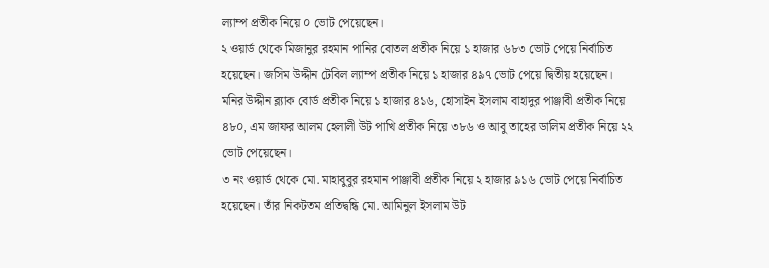ল্যাম্প প্রতীক নিয়ে ০ ভোট পেয়েছেন।
২ ওয়ার্ড থেকে মিজানুর রহমান পানির বোতল প্রতীক নিয়ে ১ হাজার ৬৮৩ ভোট পেয়ে নির্বাচিত হয়েছেন। জসিম উদ্দীন টেবিল ল্যাম্প প্রতীক নিয়ে ১ হাজার ৪৯৭ ভোট পেয়ে দ্বিতীয় হয়েছেন। মনির উদ্দীন ব্ল্যাক বোর্ড প্রতীক নিয়ে ১ হাজার ৪১৬, হোসাইন ইসলাম বাহাদুর পাঞ্জাবী প্রতীক নিয়ে ৪৮০, এম জাফর আলম হেলালী উট পাখি প্রতীক নিয়ে ৩৮৬ ও আবু তাহের ডালিম প্রতীক নিয়ে ২২ ভোট পেয়েছেন।
৩ নং ওয়ার্ড থেকে মো. মাহাবুবুর রহমান পাঞ্জাবী প্রতীক নিয়ে ২ হাজার ৯১৬ ভোট পেয়ে নির্বাচিত হয়েছেন। তাঁর নিকটতম প্রতিদ্বন্ধি মো. আমিনুল ইসলাম উট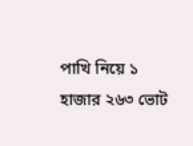পাখি নিয়ে ১ হাজার ২৬৩ ভোট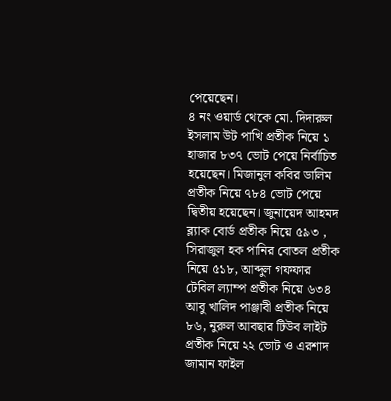পেয়েছেন।
৪ নং ওয়ার্ড থেকে মো. দিদারুল ইসলাম উট পাখি প্রতীক নিয়ে ১ হাজার ৮৩৭ ভোট পেয়ে নির্বাচিত হয়েছেন। মিজানুল কবির ডালিম প্রতীক নিয়ে ৭৮৪ ভোট পেয়ে দ্বিতীয় হয়েছেন। জুনায়েদ আহমদ ব্ল্যাক বোর্ড প্রতীক নিয়ে ৫৯৩ , সিরাজুল হক পানির বোতল প্রতীক নিয়ে ৫১৮, আব্দুল গফফার টেবিল ল্যাম্প প্রতীক নিয়ে ৬৩৪ আবু খালিদ পাঞ্জাবী প্রতীক নিয়ে ৮৬, নুরুল আবছার টিউব লাইট প্রতীক নিয়ে ২২ ভোট ও এরশাদ জামান ফাইল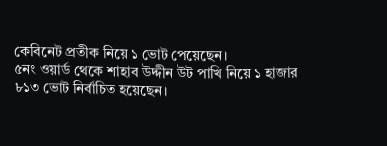কেবিনেট প্রতীক নিয়ে ১ ভোট পেয়েছেন।
৫নং ওয়ার্ড থেকে শাহাব উদ্দীন উট পাখি নিয়ে ১ হাজার ৮১৩ ভোট নির্বাচিত হয়েছেন।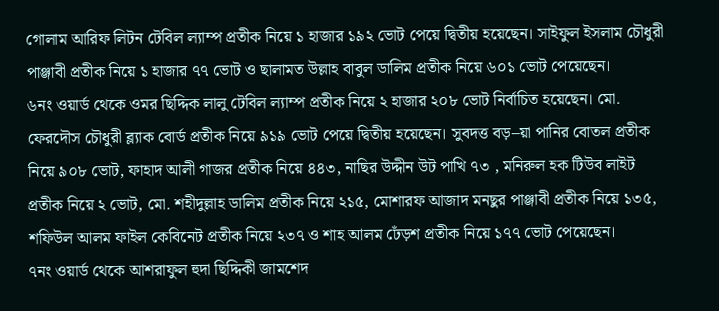গোলাম আরিফ লিটন টেবিল ল্যাম্প প্রতীক নিয়ে ১ হাজার ১৯২ ভোট পেয়ে দ্বিতীয় হয়েছেন। সাইফুল ইসলাম চৌধুরী পাঞ্জাবী প্রতীক নিয়ে ১ হাজার ৭৭ ভোট ও ছালামত উল্লাহ বাবুল ডালিম প্রতীক নিয়ে ৬০১ ভোট পেয়েছেন।
৬নং ওয়ার্ড থেকে ওমর ছিদ্দিক লালু টেবিল ল্যাম্প প্রতীক নিয়ে ২ হাজার ২০৮ ভোট নির্বাচিত হয়েছেন। মো. ফেরদৌস চৌধুরী ব্ল্যাক বোর্ড প্রতীক নিয়ে ৯১৯ ভোট পেয়ে দ্বিতীয় হয়েছেন। সুবদত্ত বড়–য়া পানির বোতল প্রতীক নিয়ে ৯০৮ ভোট, ফাহাদ আলী গাজর প্রতীক নিয়ে ৪৪৩, নাছির উদ্দীন উট পাখি ৭৩ , মনিরুল হক টিউব লাইট প্রতীক নিয়ে ২ ভোট, মো. শহীদুল্লাহ ডালিম প্রতীক নিয়ে ২১৫, মোশারফ আজাদ মনছুর পাঞ্জাবী প্রতীক নিয়ে ১৩৫, শফিউল আলম ফাইল কেবিনেট প্রতীক নিয়ে ২৩৭ ও শাহ আলম ঢেঁড়শ প্রতীক নিয়ে ১৭৭ ভোট পেয়েছেন।
৭নং ওয়ার্ড থেকে আশরাফুল হুদা ছিদ্দিকী জামশেদ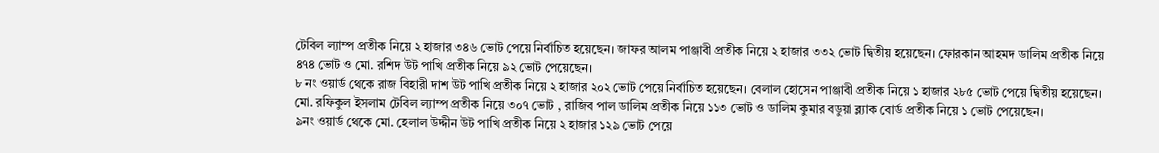টেবিল ল্যাম্প প্রতীক নিয়ে ২ হাজার ৩৪৬ ভোট পেয়ে নির্বাচিত হয়েছেন। জাফর আলম পাঞ্জাবী প্রতীক নিয়ে ২ হাজার ৩৩২ ভোট দ্বিতীয় হয়েছেন। ফোরকান আহমদ ডালিম প্রতীক নিয়ে ৪৭৪ ভোট ও মো. রশিদ উট পাখি প্রতীক নিয়ে ৯২ ভোট পেয়েছেন।
৮ নং ওয়ার্ড থেকে রাজ বিহারী দাশ উট পাখি প্রতীক নিয়ে ২ হাজার ২০২ ভোট পেয়ে নির্বাচিত হয়েছেন। বেলাল হোসেন পাঞ্জাবী প্রতীক নিয়ে ১ হাজার ২৮৫ ভোট পেয়ে দ্বিতীয় হয়েছেন। মো. রফিকুল ইসলাম টেবিল ল্যাম্প প্রতীক নিয়ে ৩০৭ ভোট , রাজিব পাল ডালিম প্রতীক নিয়ে ১১৩ ভোট ও ডালিম কুমার বডুয়া ব্ল্যাক বোর্ড প্রতীক নিয়ে ১ ভোট পেয়েছেন।
৯নং ওয়ার্ড থেকে মো. হেলাল উদ্দীন উট পাখি প্রতীক নিয়ে ২ হাজার ১২৯ ভোট পেয়ে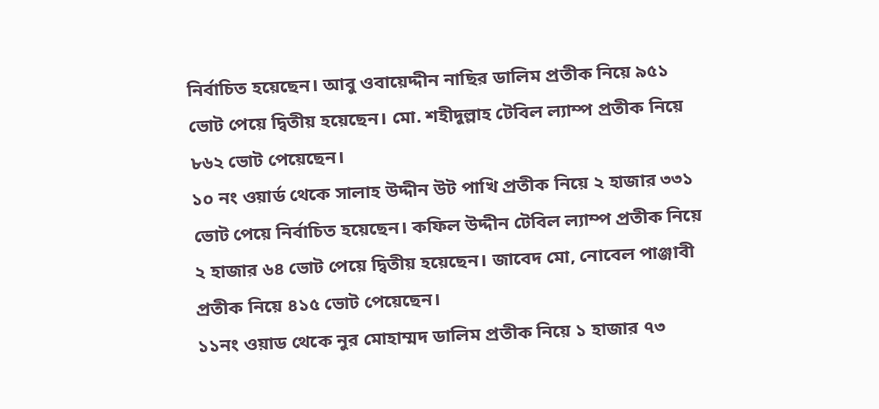নির্বাচিত হয়েছেন। আবু ওবায়েদ্দীন নাছির ডালিম প্রতীক নিয়ে ৯৫১ ভোট পেয়ে দ্বিতীয় হয়েছেন। মো. শহীদুল্লাহ টেবিল ল্যাম্প প্রতীক নিয়ে ৮৬২ ভোট পেয়েছেন।
১০ নং ওয়ার্ড থেকে সালাহ উদ্দীন উট পাখি প্রতীক নিয়ে ২ হাজার ৩৩১ ভোট পেয়ে নির্বাচিত হয়েছেন। কফিল উদ্দীন টেবিল ল্যাম্প প্রতীক নিয়ে ২ হাজার ৬৪ ভোট পেয়ে দ্বিতীয় হয়েছেন। জাবেদ মো, নোবেল পাঞ্জাবী প্রতীক নিয়ে ৪১৫ ভোট পেয়েছেন।
১১নং ওয়াড থেকে নুর মোহাম্মদ ডালিম প্রতীক নিয়ে ১ হাজার ৭৩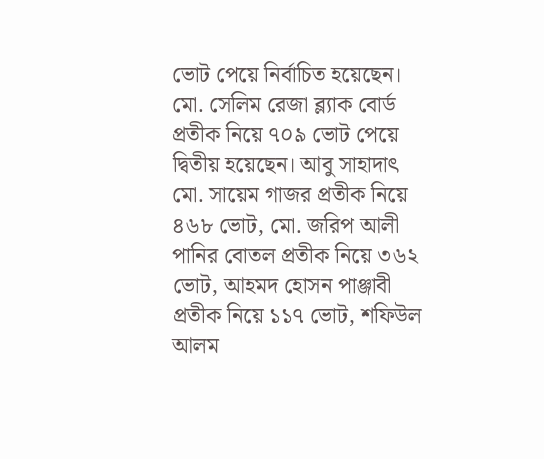ভোট পেয়ে নির্বাচিত হয়েছেন। মো. সেলিম রেজা ব্ল্যাক বোর্ড প্রতীক নিয়ে ৭০৯ ভোট পেয়ে দ্বিতীয় হয়েছেন। আবু সাহাদাৎ মো. সায়েম গাজর প্রতীক নিয়ে ৪৬৮ ভোট, মো. জরিপ আলী পানির বোতল প্রতীক নিয়ে ৩৬২ ভোট, আহমদ হোসন পাঞ্জাবী প্রতীক নিয়ে ১১৭ ভোট, শফিউল আলম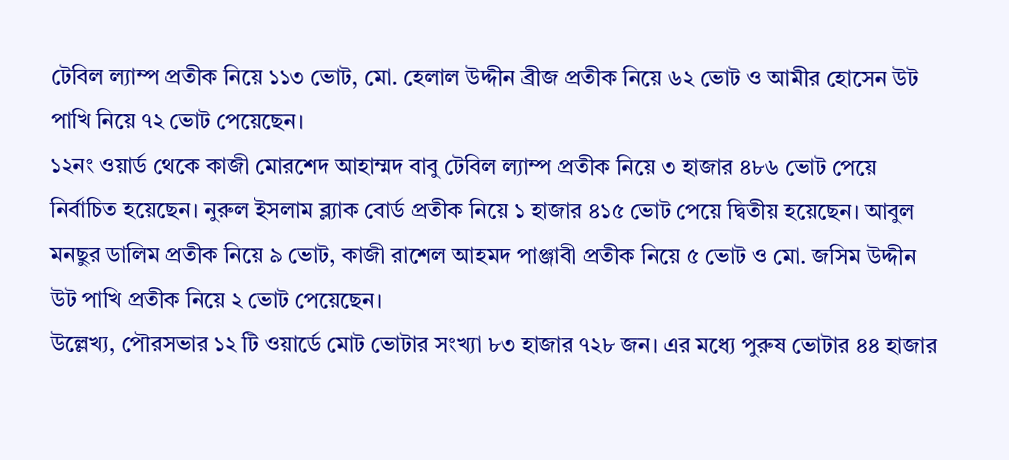টেবিল ল্যাম্প প্রতীক নিয়ে ১১৩ ভোট, মো. হেলাল উদ্দীন ব্রীজ প্রতীক নিয়ে ৬২ ভোট ও আমীর হোসেন উট পাখি নিয়ে ৭২ ভোট পেয়েছেন।
১২নং ওয়ার্ড থেকে কাজী মোরশেদ আহাম্মদ বাবু টেবিল ল্যাম্প প্রতীক নিয়ে ৩ হাজার ৪৮৬ ভোট পেয়ে নির্বাচিত হয়েছেন। নুরুল ইসলাম ব্ল্যাক বোর্ড প্রতীক নিয়ে ১ হাজার ৪১৫ ভোট পেয়ে দ্বিতীয় হয়েছেন। আবুল মনছুর ডালিম প্রতীক নিয়ে ৯ ভোট, কাজী রাশেল আহমদ পাঞ্জাবী প্রতীক নিয়ে ৫ ভোট ও মো. জসিম উদ্দীন উট পাখি প্রতীক নিয়ে ২ ভোট পেয়েছেন।
উল্লেখ্য, পৌরসভার ১২ টি ওয়ার্ডে মোট ভোটার সংখ্যা ৮৩ হাজার ৭২৮ জন। এর মধ্যে পুরুষ ভোটার ৪৪ হাজার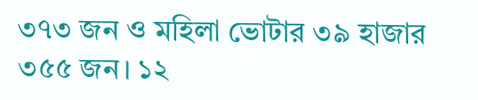৩৭৩ জন ও মহিলা ভোটার ৩৯ হাজার ৩৫৫ জন। ১২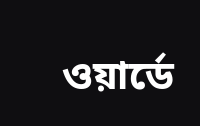ওয়ার্ডে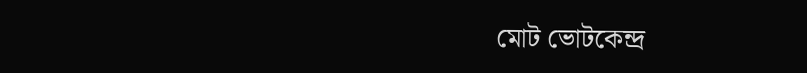মোট ভোটকেন্দ্র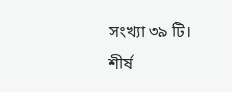সংখ্যা ৩৯ টি।
শীর্ষ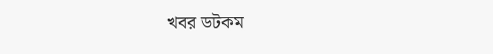খবর ডটকম